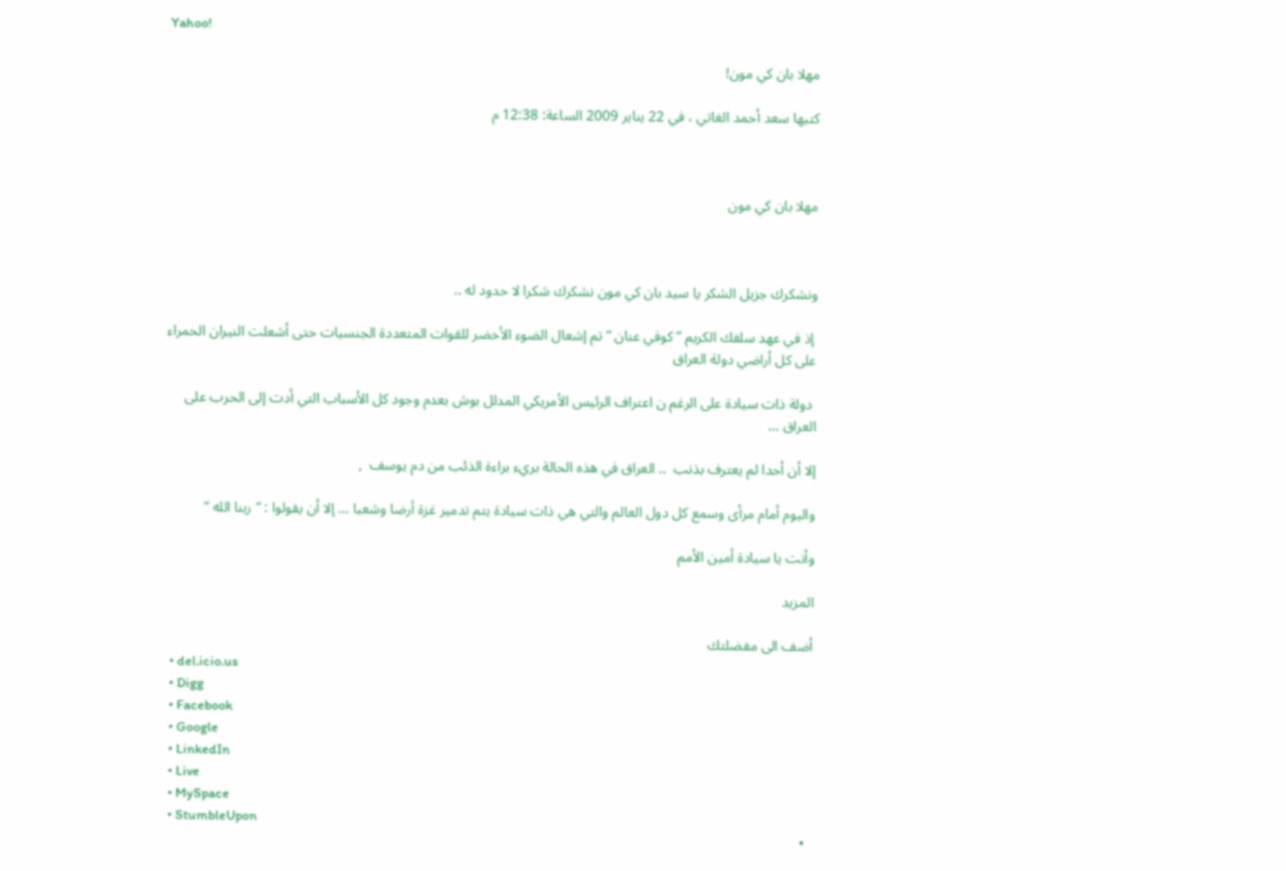Yahoo!

مهلا بان كي مون!

كتبها سعد أحمد الغاتي ، في 22 يناير 2009 الساعة: 12:38 م



مهلا بان كي مون



ونشكرك جزيل الشكر يا سيد بان كي مون نشكرك شكرا لا حدود له ..

 إذ في عهد سلفك الكريم ” كوفي عنان ” تم إشعال الضوء الأخضر للقوات المتعددة الجنسيات حتى أشعلت النيران الحمراء على كل أراضي دولة العراق

 دولة ذات سيادة على الرغم ن اعتراف الرئيس الأمريكي المدلل بوش بعدم وجود كل الأسباب التي أدت إلى الحرب على العراق …

إلا أن أحدا لم يعترف بذنب  .. العراق في هذه الحالة بريء براءة الذئب من دم يوسف  ,

واليوم أمام مرأى وسمع كل دول العالم والتي هي ذات سيادة يتم تدمير غزة أرضا وشعبا … إلا أن يقولوا : “ربنا الله “

وأنت يا سيادة أمين الأمم

المزيد

أضف الى مفضلتك
  • del.icio.us
  • Digg
  • Facebook
  • Google
  • LinkedIn
  • Live
  • MySpace
  • StumbleUpon
  •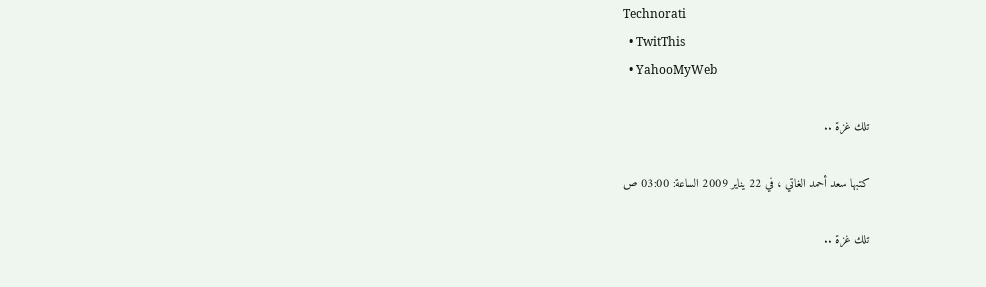Technorati
  • TwitThis
  • YahooMyWeb

تلك غزة ..

كتبها سعد أحمد الغاتي ، في 22 يناير 2009 الساعة: 03:00 ص

تلك غزة ..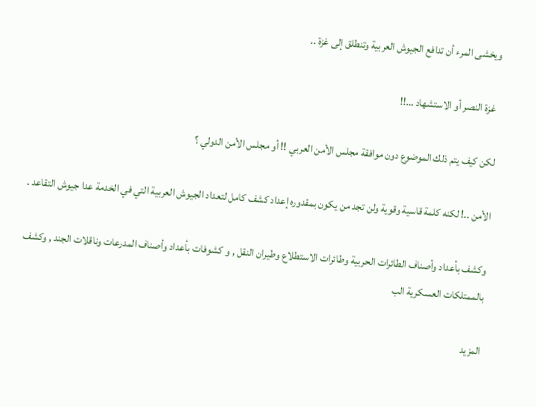ويخشى المرء أن تدافع الجيوش العربية وتنطلق إلى غزة ..

 غزة النصر أو الاستشهاد …!!

لكن كيف يتم ذلك الموضوع دون موافقة مجلس الأمن العربي !! أو مجلس الأمن الدولي ؟

الأمن ..! لكنه كلمة قاسية وقوية ولن تجد من يكون بمقدوره إعداد كشف كامل لتعداد الجيوش العربية التي في الخدمة عدا جيوش التقاعد .

وكشف بأعداد وأصناف الطائرات الحربية وطائرات الاستطلاع وطيران النقل , و كشوفات بأعداد وأصناف المدرعات وناقلات الجند , وكشف بالممتلكات العسكرية الب

المزيد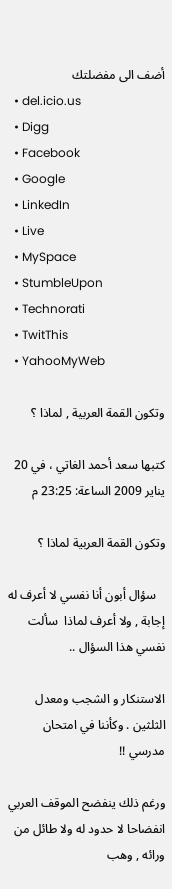أضف الى مفضلتك
  • del.icio.us
  • Digg
  • Facebook
  • Google
  • LinkedIn
  • Live
  • MySpace
  • StumbleUpon
  • Technorati
  • TwitThis
  • YahooMyWeb

وتكون القمة العربية , لماذا ؟

كتبها سعد أحمد الغاتي ، في 20 يناير 2009 الساعة: 23:25 م

وتكون القمة العربية لماذا ؟

   سؤال أبون أنا نفسي لا أعرف له إجابة , ولا أعرف لماذا  سألت نفسي هذا السؤال ..

الاستنكار و الشجب ومعدل الثلثين . وكأننا في امتحان مدرسي !!

ورغم ذلك ينفضح الموقف العربي انفضاحا لا حدود له ولا طائل من ورائه , وهب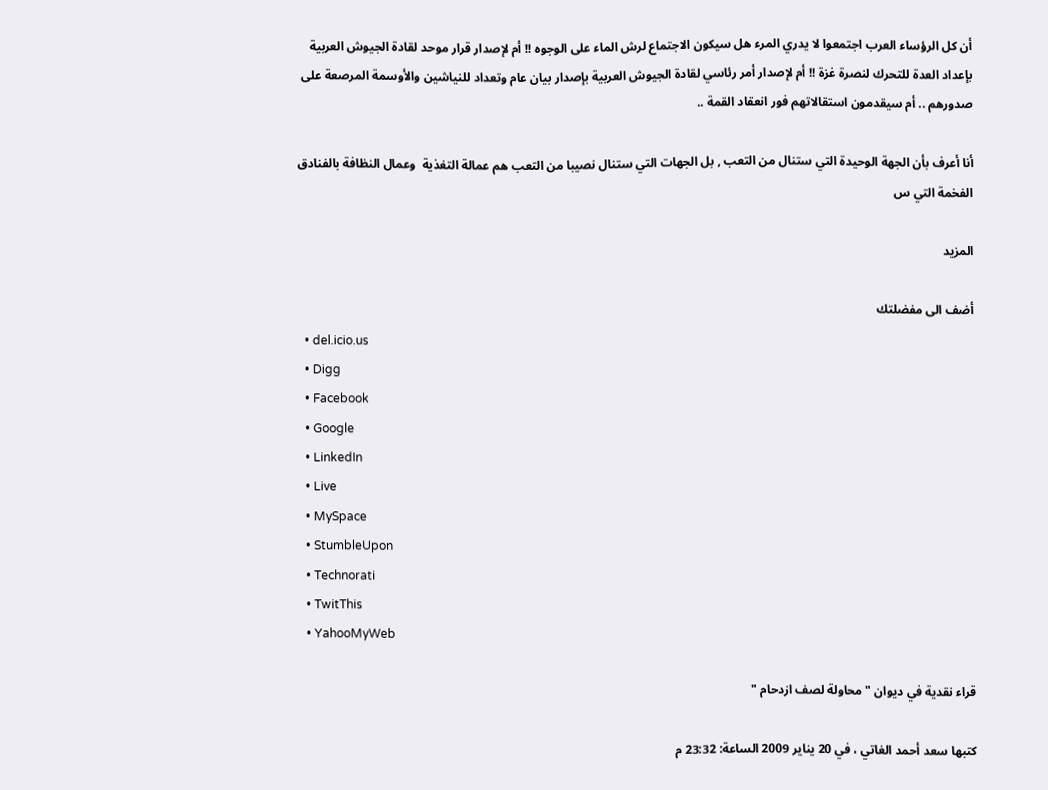أن كل الرؤساء العرب اجتمعوا لا يدري المرء هل سيكون الاجتماع لرش الماء على الوجوه !! أم لإصدار قرار موحد لقادة الجيوش العربية بإعداد العدة للتحرك لنصرة غزة !! أم لإصدار أمر رئاسي لقادة الجيوش العربية بإصدار بيان عام وتعداد للنياشين والأوسمة المرصعة على صدورهم .. أم سيقدمون استقالاتهم فور انعقاد القمة ..

أنا أعرف بأن الجهة الوحيدة التي ستنال من التعب , بل الجهات التي ستنال نصيبا من التعب هم عمالة التغذية  وعمال النظافة بالفنادق الفخمة التي س

المزيد

أضف الى مفضلتك
  • del.icio.us
  • Digg
  • Facebook
  • Google
  • LinkedIn
  • Live
  • MySpace
  • StumbleUpon
  • Technorati
  • TwitThis
  • YahooMyWeb

قراء نقدية في ديوان " محاولة لصف ازدحام "

كتبها سعد أحمد الغاتي ، في 20 يناير 2009 الساعة: 23:32 م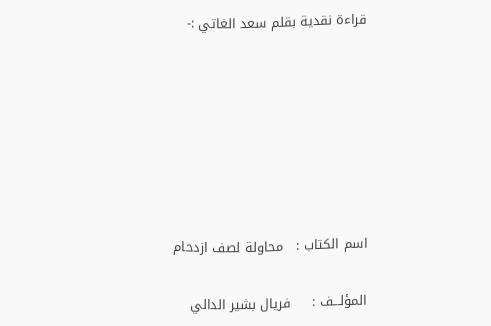قراءة نقدية بقلم سعد الغاتي :-







اسم الكتاب :   محاولة لصف ازدحام

المؤلـــف :     فريال بشير الدالي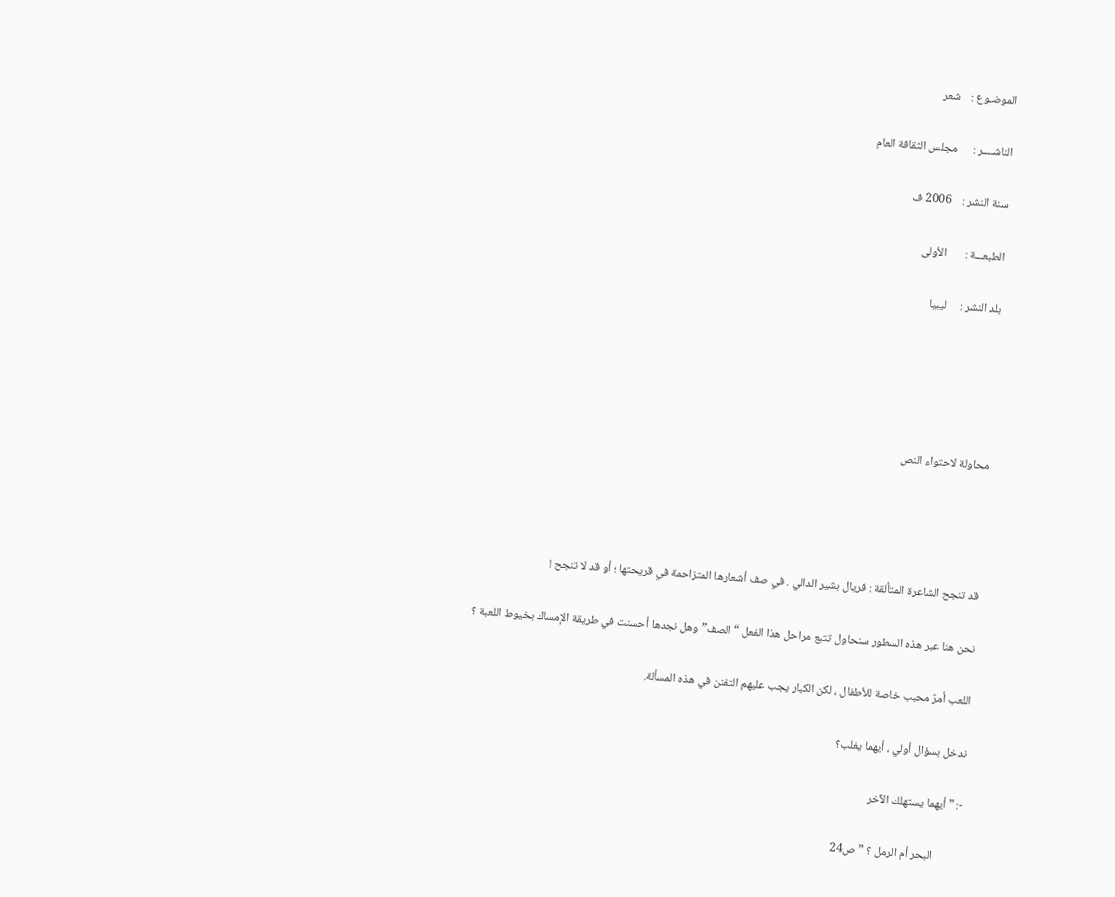الموضـوع :    شعر

الناشــــر :      مجلس الثقافة العام

سنة النشر :    2006 ف

الطبعـــة :       الأولى

بلد النشر :     ليبيا





محاولة لاحتواء النص




قد تنجح الشاعرة المتألقة : فريال بشير الدالي . في صف أشعارها المتزاحمة في قريحتها ؛ أو قد لا تنجح !

نحن هنا عبر هذه السطور سنحاول تتبع مراحل هذا الفعل “الصف” وهل نجدها أحسنت في طريقة الإمساك بخيوط اللعبة ؟

اللعب أمرٌ محبب خاصة للأطفال ، لكن الكبار يجب عليهم التفنن في هذه المسألة.

ندخل بسؤال أولي ، أيهما يغلب؟

-: ” أيهما يستهلك الآخر

          البحر أم الرمل ؟ ” ص24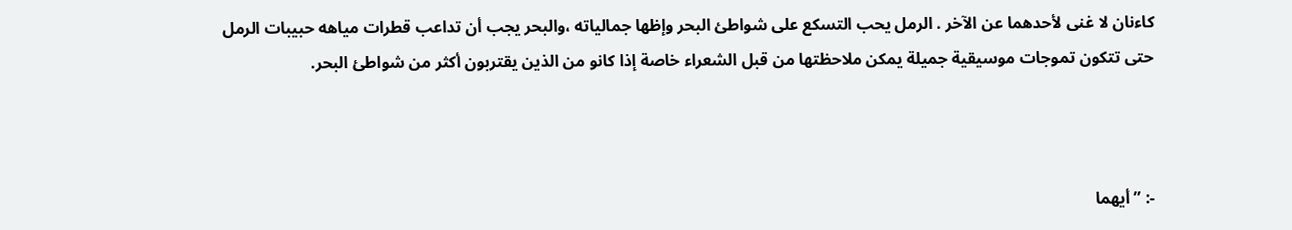كاءنان لا غنى لأحدهما عن الآخر . الرمل يحب التسكع على شواطئ البحر وإظها جمالياته ،والبحر يجب أن تداعب قطرات مياهه حبيبات الرمل حتى تتكون تموجات موسيقية جميلة يمكن ملاحظتها من قبل الشعراء خاصة إذا كانو من الذين يقتربون أكثر من شواطئ البحر.



-: ” أيهما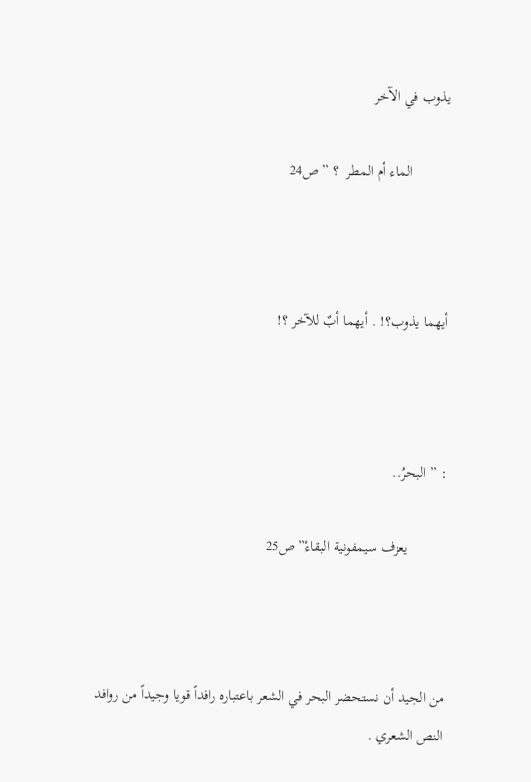يذوب في الآخر

          الماء أم المطر  ؟ ” ص24



أيهما يذوب؟! . أيهما أبٌ للآخر ؟!



: ” البحرُ..

          يعزف سيمفونية البقاءْ” ص25



من الجيد أن نستحضر البحر في الشعر باعتباره رافداً قويا وجيداً من روافد النص الشعري .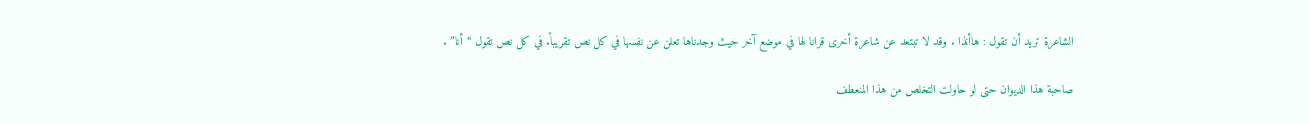الشاعرة تريد أن تقول : هاأنذا . وقد لا تبتعد عن شاعرة أخرى قرانا لها في موضع آخر حيث وجدناها تعلن عن نفسها في كل نص تقريباً. في كل نص تقول “أنا” .

صاحبة هذا الديوان حتى لو حاولت التخلص من هذا المنعطف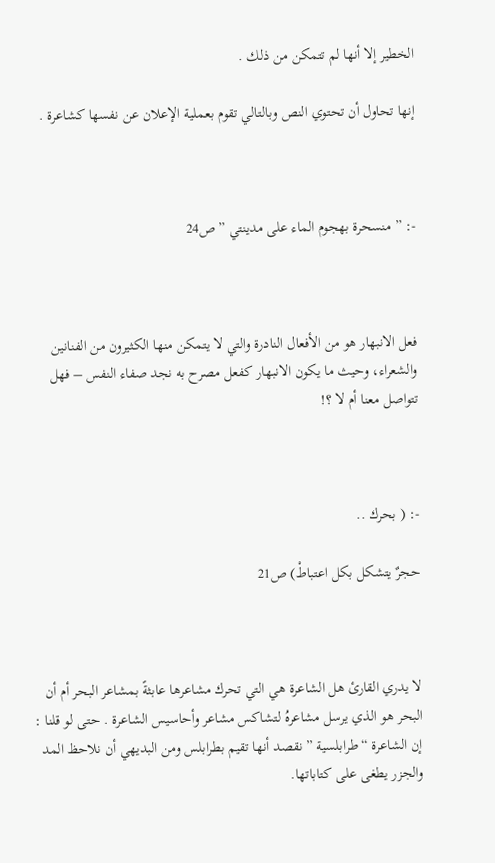الخطير إلا أنها لم تتمكن من ذلك .

إنها تحاول أن تحتوي النص وبالتالي تقوم بعملية الإعلان عن نفسها كشاعرة .



-: ” منسحرة بهجوم الماء على مدينتي ” ص24



فعل الانبهار هو من الأفعال النادرة والتي لا يتمكن منها الكثيرون من الفنانين والشعراء، وحيث ما يكون الانبهار كفعل مصرح به نجد صفاء النفس – فهل تتواصل معنا أم لا ؟!



-: ( بحرك ..

حجرٌ يتشكل بكل اعتباطْ) ص21



لا يدري القارئ هل الشاعرة هي التي تحرك مشاعرها عابثةً بمشاعر البحر أم أن البحر هو الذي يرسل مشاعرهُ لتشاكس مشاعر وأحاسيس الشاعرة . حتى لو قلنا : إن الشاعرة “طرابلسية ” نقصد أنها تقيم بطرابلس ومن البديهي أن نلاحظ المد والجزر يطغى على كتاباتها.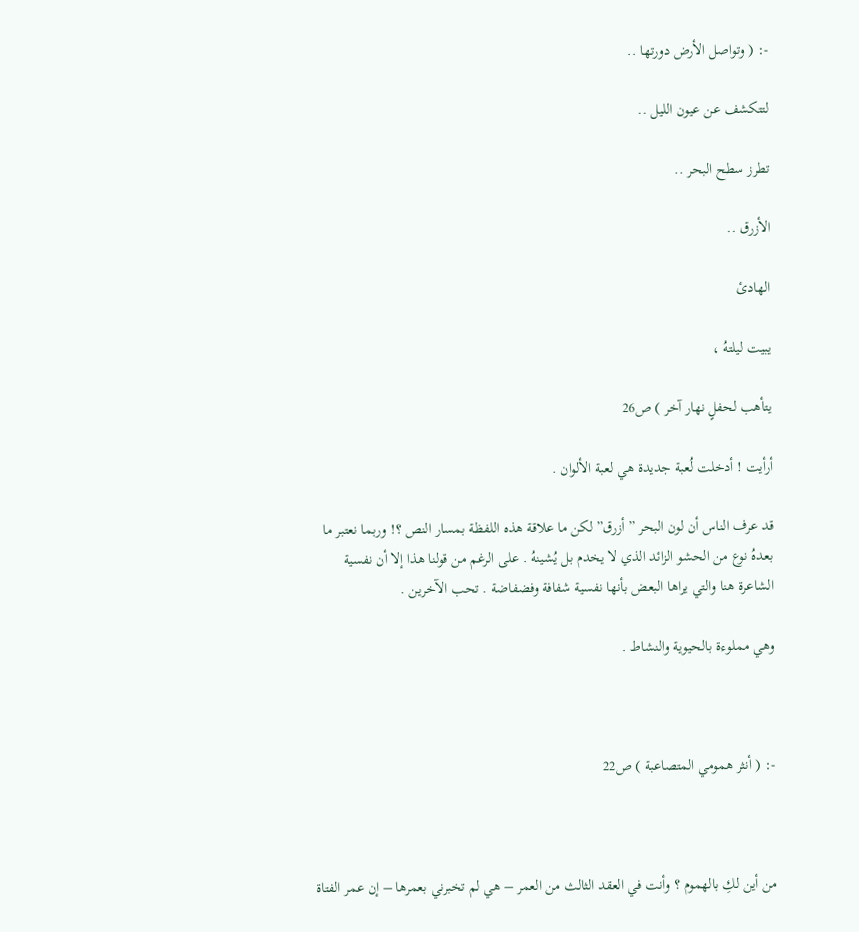-: ( وتواصل الأرض دورتها ..

لتتكشف عن عيون الليل ..

تطرز سطح البحر ..

الأزرق ..

الهادئ

يبيت ليلتهُ ،

يتأهب لحفلٍ نهار آخر ) ص26

أرأيت ! أدخلت لُعبة جديدة هي لعبة الألوان .

قد عرف الناس أن لون البحر ” أزرق” لكن ما علاقة هذه اللفظة بمسار النص ؟! وربما نعتبر ما بعدهُ نوع من الحشو الزائد الذي لا يخدم بل يُشينهُ . على الرغم من قولنا هذا إلا أن نفسية الشاعرة هنا والتي يراها البعض بأنها نفسية شفافة وفضفاضة . تحب الآخرين .

وهي مملوءة بالحيوية والنشاط .



-: ( أنثر همومي المتصاعبة ) ص22



من أين لكِ بالهموم ؟ وأنت في العقد الثالث من العمر – هي لم تخبرني بعمرها – إن عمر الفتاة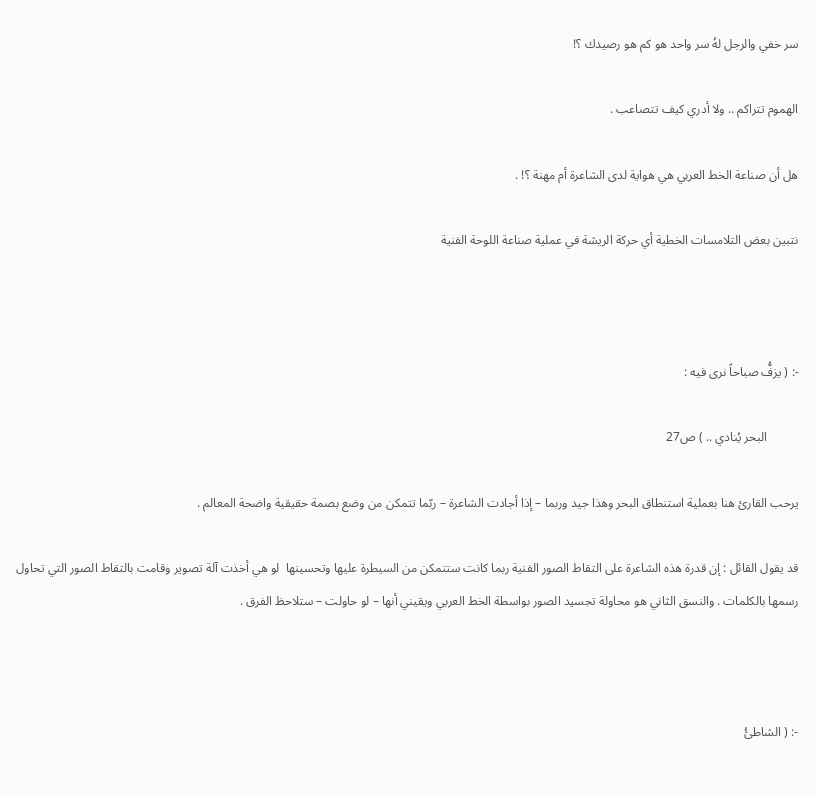سر خفي والرجل لهُ سر واحد هو كم هو رصيدك ؟!

الهموم تتراكم .. ولا أدري كيف تتصاعب .

هل أن صناعة الخط العربي هي هواية لدى الشاعرة أم مهنة ؟! .

نتبين بعض التلامسات الخطية أي حركة الريشة في عملية صناعة اللوحة الفنية



-: ( يزفُّ صباحاً نرى فيه :

          البحر يُنادي .. ) ص27

يرحب القارئ هنا بعملية استنطاق البحر وهذا جيد وربما – إذا أجادت الشاعرة – ربّما تتمكن من وضع بصمة حقيقية واضحة المعالم .

قد يقول القائل : إن قدرة هذه الشاعرة على التقاط الصور الفنية ربما كانت ستتمكن من السيطرة عليها وتحسينها  لو هي أخذت آلة تصوير وقامت بالتقاط الصور التي تحاول رسمها بالكلمات . والنسق الثاني هو محاولة تجسيد الصور بواسطة الخط العربي ويقيني أنها – لو حاولت – ستلاحظ الفرق .



-: ( الشاطئُ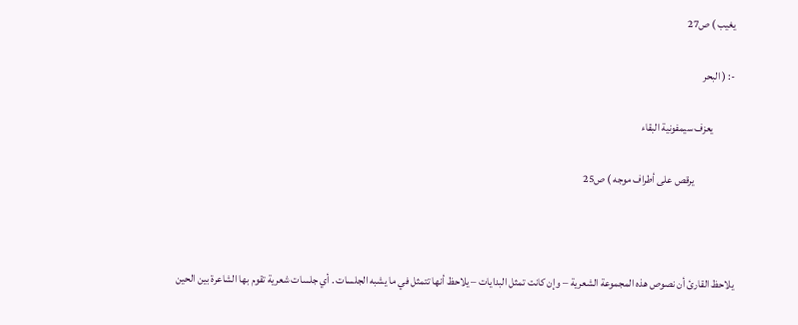يغيب ) ص27

-: ( البحر

          يعزف سيمفونية البقاء

                   يرقص على أطراف موجه ) ص25



يلاحظ القارئ أن نصوص هذه المجموعة الشعرية – وإن كانت تمثل البدايات – يلاحظ أنها تتمثل في ما يشبه الجلسات . أي جلسات شعرية تقوم بها الشاعرة بين الحين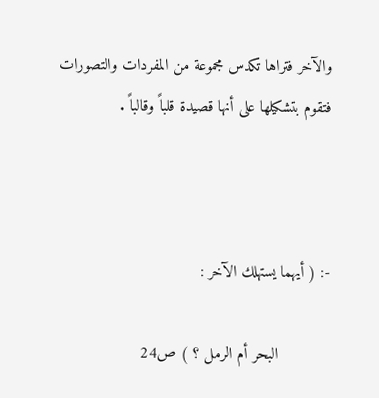والآخر فتراها تكدس مجموعة من المفردات والتصورات فتقوم بتشكيلها على أنها قصيدة قلباً وقالباً .



-: ( أيهما يستهلك الآخر :

           البحر أم الرمل ؟ ) ص24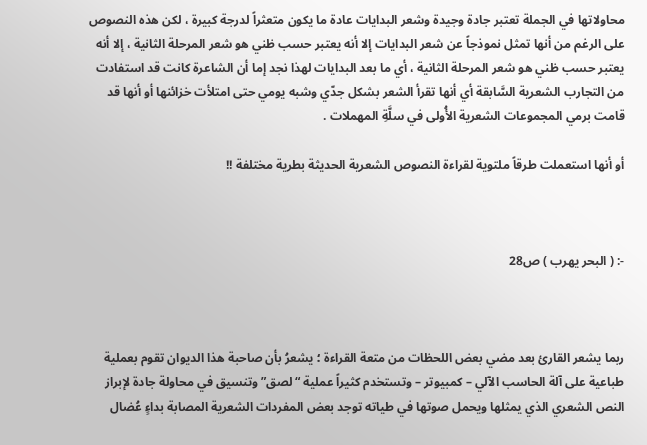محاولاتها في الجملة تعتبر جادة وجيدة وشعر البدايات عادة ما يكون متعثراً لدرجة كبيرة ، لكن هذه النصوص على الرغم من أنها تمثل نموذجاً عن شعر البدايات إلا أنه يعتبر حسب ظني هو شعر المرحلة الثانية ، إلا أنه يعتبر حسب ظني هو شعر المرحلة الثانية ، أي ما بعد البدايات لهذا نجد إما أن الشاعرة كانت قد استفادت من التجارب الشعرية السَّابقة أي أنها تقرأ الشعر بشكل جدّي وشبه يومي حتى امتلأت خزائنها أو أنها قد قامت برمي المجموعات الشعرية الأُولى في سلَّةِ المهملات .

أو أنها استعملت طرقاً ملتوية لقراءة النصوص الشعرية الحديثة بطرية مختلفة !!



-: ( البحر يهرب ) ص28



ربما يشعر القارئ بعد مضي بعض اللحظات من متعة القراءة ؛ يشعرُ بأن صاحبة هذا الديوان تقوم بعملية طباعية على آلة الحاسب الآلي – كمبيوتر – وتستخدم كثيراً عملية “لصق” وتنسيق في محاولة جادة لإبراز النص الشعري الذي يمثلها ويحمل صوتها في طياته توجد بعض المفردات الشعرية المصابة بداءٍ عُضال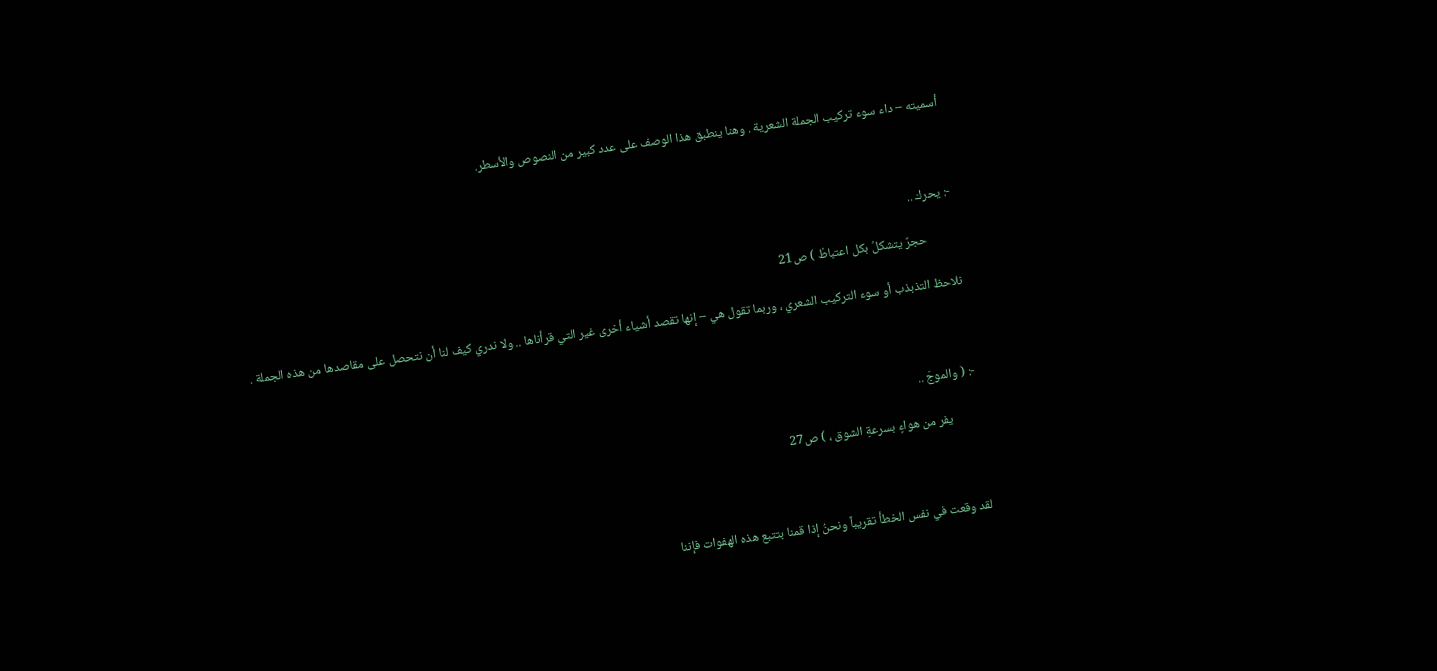أسميته – داء سوء تركيب الجملة الشعرية . وهنا ينطبق هذا الوصف على عدد كبير من النصوص والأسطر.



-: يحرك ..

          حجرٌ يتشكلُ بكل اعتباطْ ) ص21

نلاحظ التذبذب أو سوء التركيب الشعري ، وربما تقول هي – إنها تقصد أشياء أخرى غير التي قرأناها .. ولا ندري كيف لنا أن نتحصل على مقاصدها من هذه الجملة .



-: ( والموجَ ..

          يفر من هواءٍ بسرعةِ الشوق ، ) ص27



لقد وقعت في نفس الخطأ تقريباً ونحنُ إذا قمنا بتتبع هذه الهفوات فإننا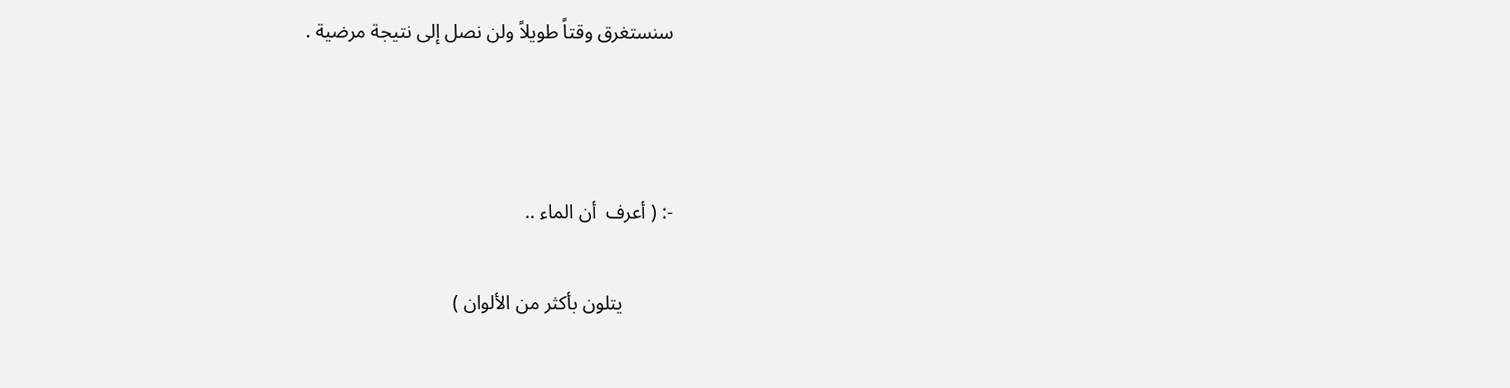سنستغرق وقتاً طويلاً ولن نصل إلى نتيجة مرضية .



-: ( أعرف  أن الماء ..

          يتلون بأكثر من الألوان )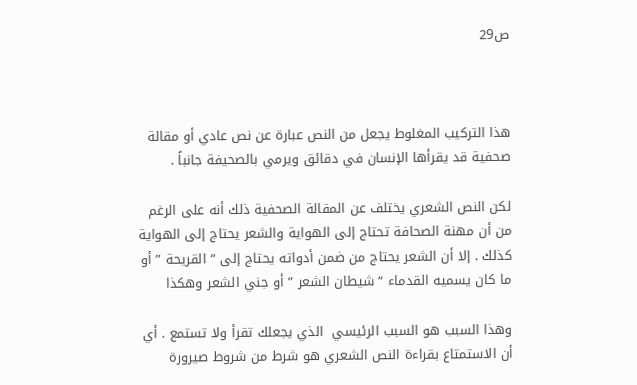ص29



هذا التركيب المغلوط يجعل من النص عبارة عن نص عادي أو مقالة صحفية قد يقرأها الإنسان في دقائق ويرمي بالصحيفة جانباً .

لكن النص الشعري يختلف عن المقالة الصحفية ذلك أنه على الرغم من أن مهنة الصحافة تحتاج إلى الهواية والشعر يحتاج إلى الهواية كذلك . إلا أن الشعر يحتاج من ضمن أدواته يحتاج إلى ” القريحة ” أو ما كان يسميه القدماء “شيطان الشعر ” أو جني الشعر وهكذا

وهذا السبب هو السبب الرئيسي  الذي يجعلك تقرأ ولا تستمع . أي أن الاستمتاع بقراءة النص الشعري هو شرط من شروط صيرورة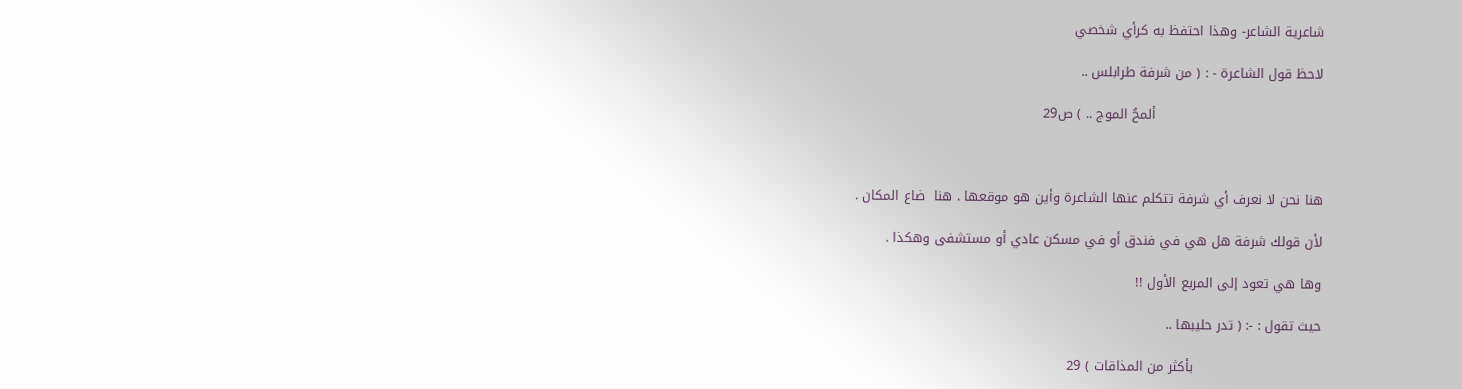شاعرية الشاعر- وهذا احتفظ به كرأي شخصي

لاحظ قول الشاعرة - : ( من شرفة طرابلس ..

                                      ألمحُ الموج .. ) ص29



هنا نحن لا نعرف أي شرفة تتكلم عنها الشاعرة وأين هو موقعها . هنا  ضاع المكان .

لأن قولك شرفة هل هي في فندق أو في مسكن عادي أو مستشفى وهكذا .

وها هي تعود إلى المربع الأول !!

حيث تقول : -: ( تدر حليبها ..

                             بأكثر من المذاقات ) 29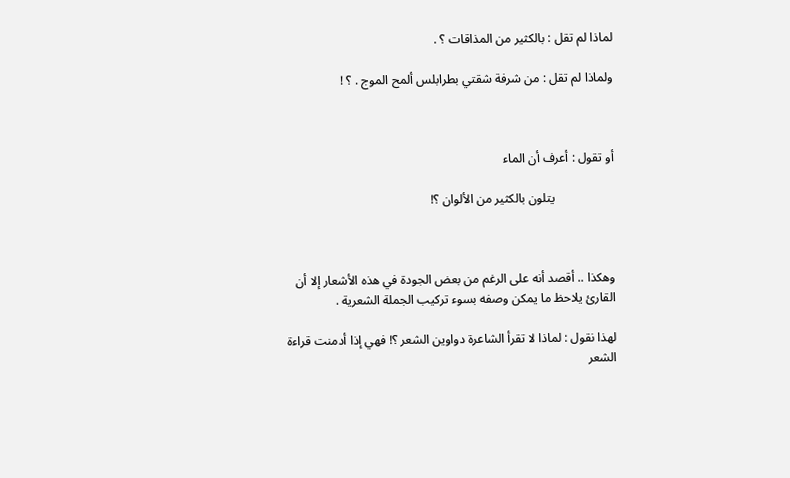لماذا لم تقل : بالكثير من المذاقات ؟ .

ولماذا لم تقل : من شرفة شقتي بطرابلس ألمح الموج . ؟ !



أو تقول : أعرف أن الماء

                   يتلون بالكثير من الألوان ؟!



وهكذا .. أقصد أنه على الرغم من بعض الجودة في هذه الأشعار إلا أن القارئ يلاحظ ما يمكن وصفه بسوء تركيب الجملة الشعرية .

لهذا نقول : لماذا لا تقرأ الشاعرة دواوين الشعر ؟! فهي إذا أدمنت قراءة الشعر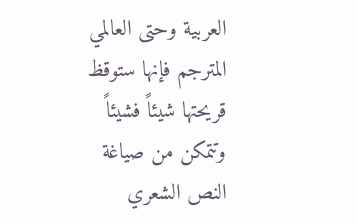العربية وحتى العالمي المترجم فإنها ستوقظ قريحتها شيئاً فشيئاً وتتمكن من صياغة النص الشعري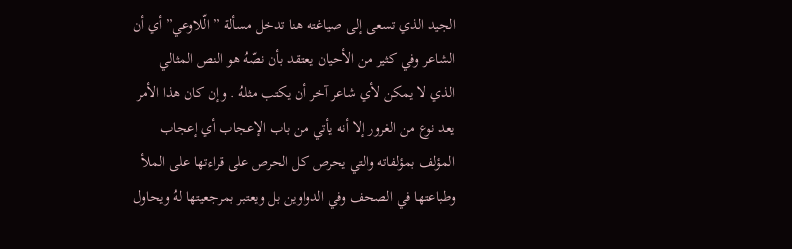الجيد الذي تسعى إلى صياغته هنا تدخل مسألة ” الّلاوعي” أي أن الشاعر وفي كثير من الأحيان يعتقد بأن نصّهُ هو النص المثالي الذي لا يمكن لأي شاعر آخر أن يكتب مثلهُ . وإن كان هذا الأمر يعد نوع من الغرور إلا أنه يأتي من باب الإعجاب أي إعجاب المؤلف بمؤلفاته والتي يحرص كل الحرص على قراءتها على الملأ وطباعتها في الصحف وفي الدواوين بل ويعتبر بمرجعيتها لهُ ويحاول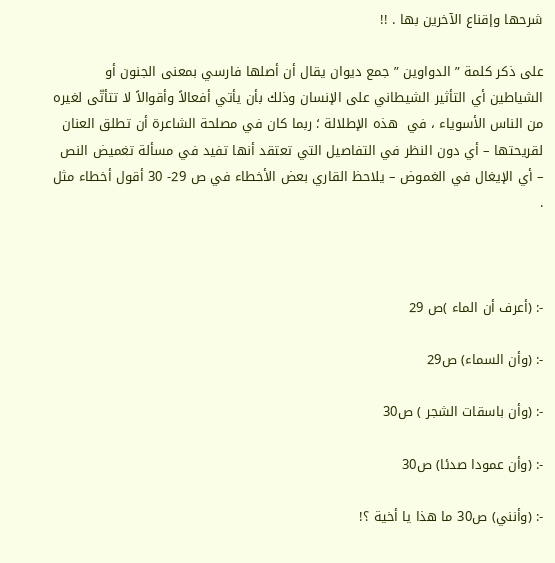شرحها وإقناع الآخرين بها . !!

على ذكر كلمة ” الدواوين ” جمع ديوان يقال أن أصلها فارسي بمعنى الجنون أو الشياطين أي التأثير الشيطاني على الإنسان وذلك بأن يأتي أفعالاً وأقوالاً لا تتأتّى لغيره من الناس الأسوياء ، في  هذه الإطلالة ؛ ربما كان في مصلحة الشاعرة أن تطلق العنان لقريحتها – أي دون النظر في التفاصيل التي تعتقد أنها تفيد في مسألة تغميض النص – أي الإيغال في الغموض – يلاحظ القاري بعض الأخطاء في ص 29- 30 أقول أخطاء مثل .



-: (أعرف أن الماء )ص 29

-: (وأن السماء) ص29

-: (وأن باسقات الشجر ) ص30

-: (وأن عمودا صدئا) ص30

-: (وأنني) ص30 ما هذا يا أخية ؟!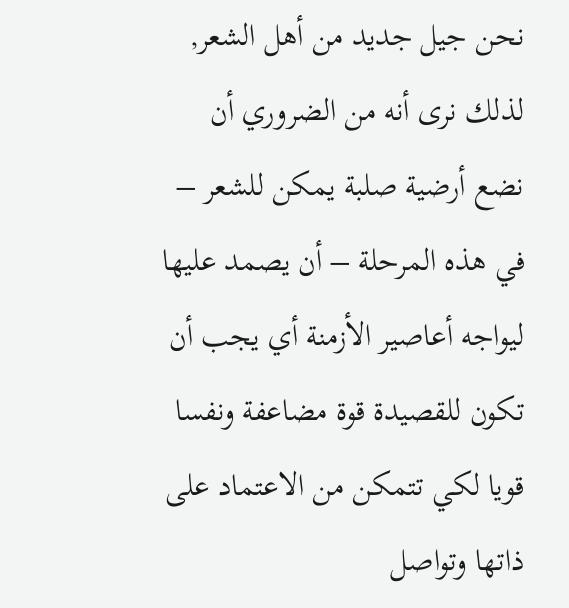نحن جيل جديد من أهل الشعر, لذلك نرى أنه من الضروري أن نضع أرضية صلبة يمكن للشعر – في هذه المرحلة – أن يصمد عليها ليواجه أعاصير الأزمنة أي يجب أن تكون للقصيدة قوة مضاعفة ونفسا قويا لكي تتمكن من الاعتماد على ذاتها وتواصل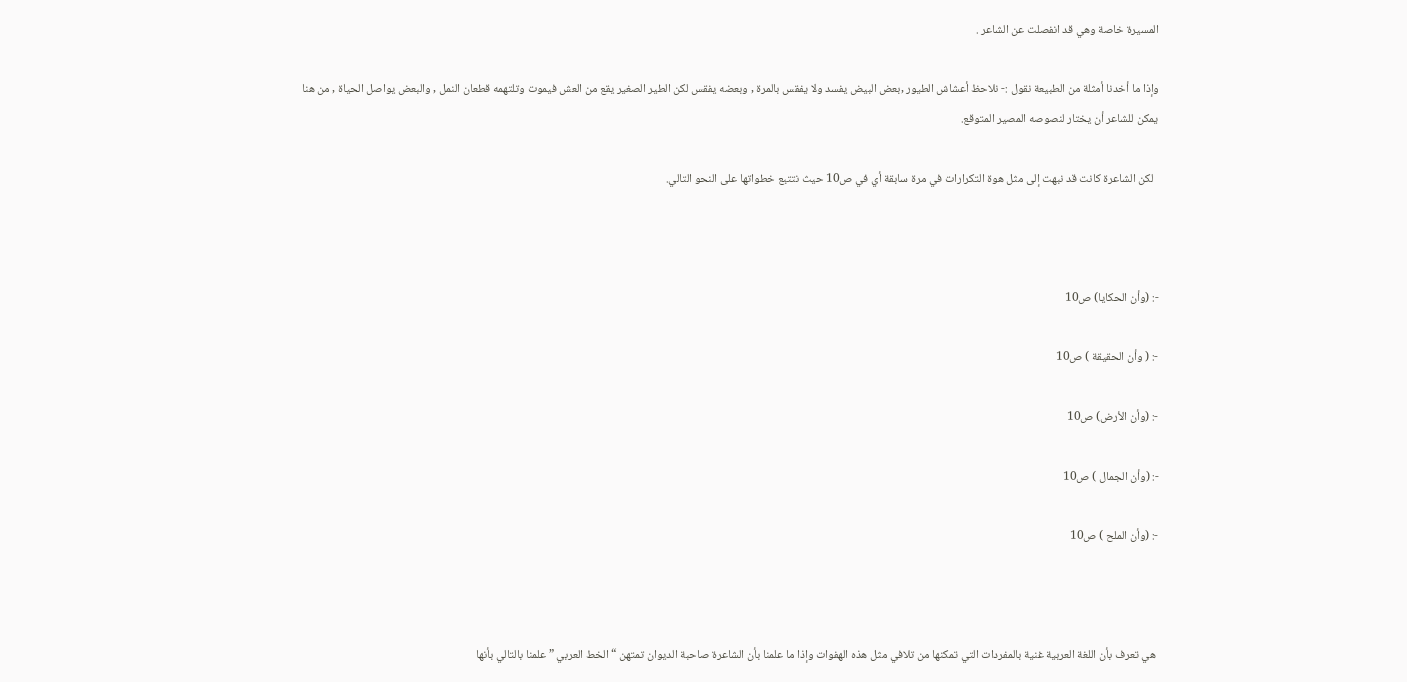المسيرة خاصة وهي قد انفصلت عن الشاعر .

وإذا ما أخدنا أمثلة من الطبيعة نقول :- نلاحظ أعشاش الطيور ,بعض البيض يفسد ولا يفقس بالمرة , وبعضه يفقس لكن الطير الصغير يقع من العش فيموت وتلتهمه قطعان النمل , والبعض يواصل الحياة , من هنا يمكن للشاعر أن يختار لنصوصه المصير المتوقع.

  لكن الشاعرة كانت قد نبهت إلى مثل هوة التكرارات في مرة سابقة أي في ص10 حيث نتتبع خطواتها على النحو التالي.



-: (وأن الحكايا) ص10

-: ( وأن الحقيقة ) ص10

-: (وأن الأرض) ص10

-: (وأن الجمال ) ص10

-: (وأن الملح ) ص10



 هي تعرف بأن اللغة العربية غنية بالمفردات التي تمكنها من تلافي مثل هذه الهفوات وإذا ما علمنا بأن الشاعرة صاحبة الديوان تمتهن “الخط العربي ” علمنا بالتالي بأنها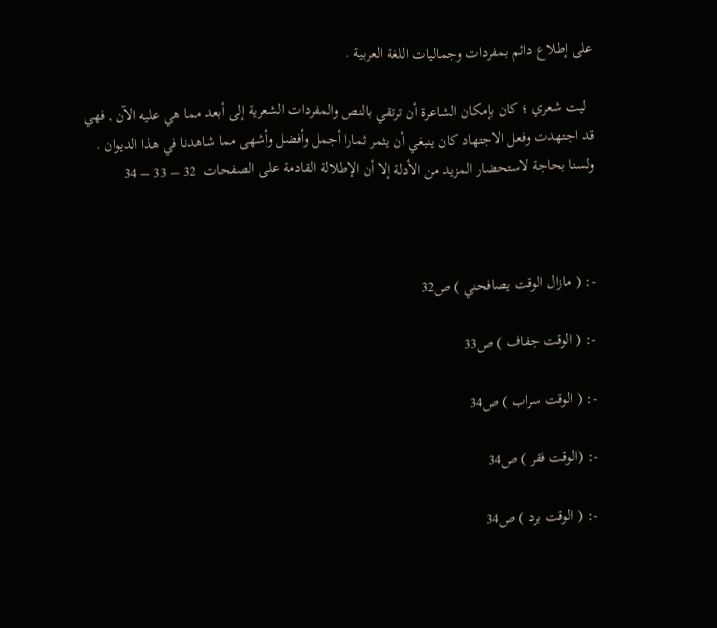على إطلاع دائم بمفردات وجماليات اللغة العربية .

  ليت شعري ؛ كان بإمكان الشاعرة أن ترتقي بالنص والمفردات الشعرية إلى أبعد مما هي عليه الآن , فهي قد اجتهدت وفعل الاجتهاد كان ينبغي أن يثمر ثمارا أجمل وأفضل وأشهى مما شاهدنا في هذا الديوان . ولسنا بحاجة لاستحضار المزيد من الأدلة إلا أن الإطلالة القادمة على الصفحات  32 – 33 – 34



-: ( مازال الوقت يصافحني ) ص32

-: ( الوقت جفاف ) ص33

-: ( الوقت سراب ) ص34

-: (الوقت فقر ) ص34

-: ( الوقت برد ) ص34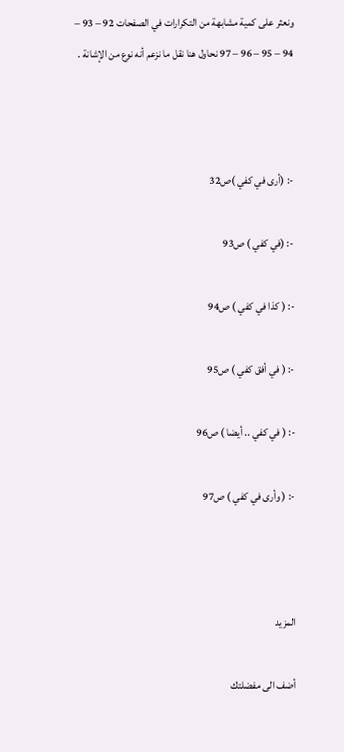ونعثر على كمية مشابهة من التكرارات في الصفحات 92 – 93 – 94 – 95 – 96 – 97 نحاول هنا نقل ما نزعم أنه نوع من الإشانة .



-: (أرى في كفي )ص32

-: (في كفي ) ص93

-: ( كذا في كفي ) ص94

-: ( في أفق كفي ) ص95

-: ( في كفي .. أيضا ) ص96

-: ( وأرى في كفي ) ص97



المزيد

أضف الى مفضلتك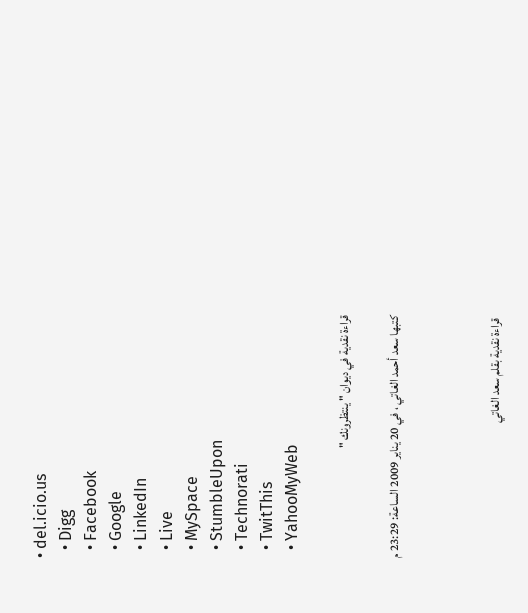• del.icio.us
  • Digg
  • Facebook
  • Google
  • LinkedIn
  • Live
  • MySpace
  • StumbleUpon
  • Technorati
  • TwitThis
  • YahooMyWeb

قراءة نقدية في ديوان " ينتظرونك "

كتبها سعد أحمد الغاتي ، في 20 يناير 2009 الساعة: 23:29 م



 قراءة نقدية بقلم سعد الغاتي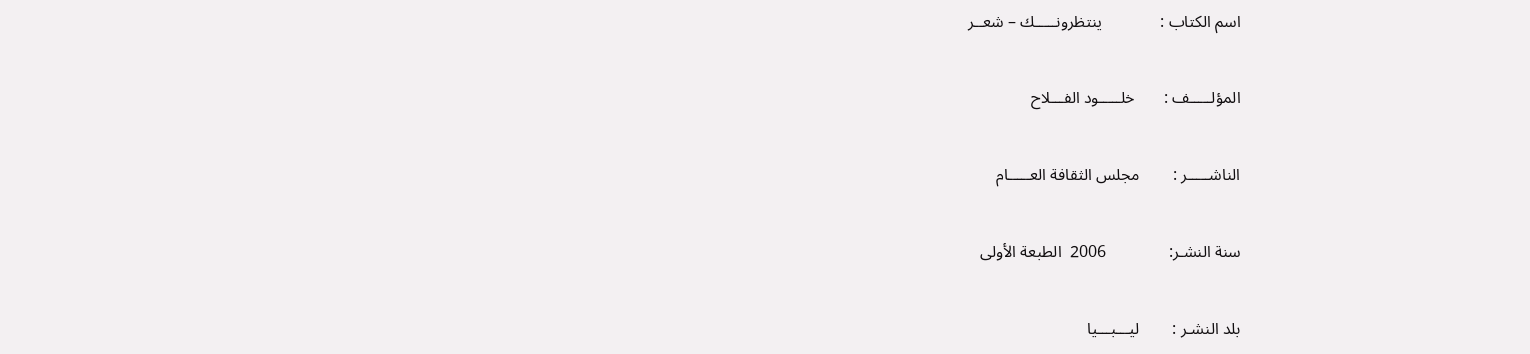اسم الكتاب :              ينتظرونـــــك – شعــر

المؤلـــــف :       خلـــــود الفـــلاح

الناشـــــر :        مجلس الثقافة العـــــام

سنة النشـر:               2006  الطبعة الأولى

بلد النشـر :        ليـــبـــيا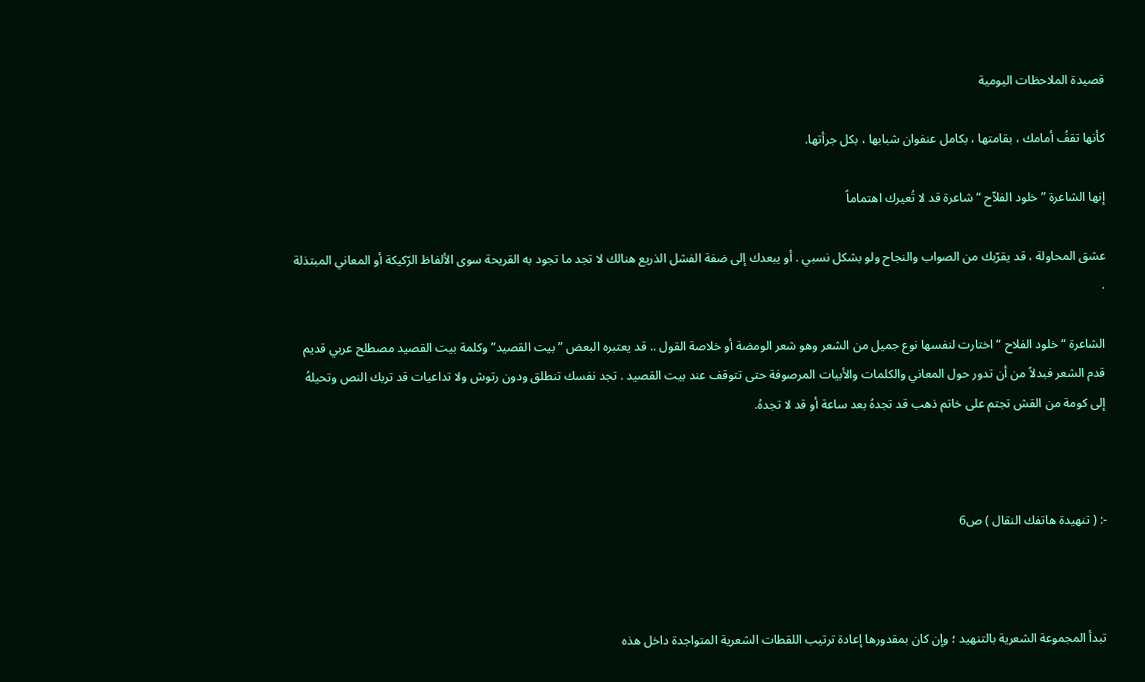قصيدة الملاحظات اليومية

كأنها تقفُ أمامك ، بقامتها ، بكامل عنفوان شبابها ، بكل جرأتها.

إنها الشاعرة ” خلود الفلاّح “ شاعرة قد لا تُعيرك اهتماماً

عشق المحاولة ، قد يقرّبك من الصواب والنجاح ولو بشكل نسبي . أو يبعدك إلى ضفة الفشل الذريع هنالك لا تجد ما تجود به القريحة سوى الألفاظ الرّكيكة أو المعاني المبتذلة .

الشاعرة “خلود الفلاح “ اختارت لنفسها نوع جميل من الشعر وهو شعر الومضة أو خلاصة القول .. قد يعتبره البعض ” بيت القصيد” وكلمة بيت القصيد مصطلح عربي قديم قدم الشعر فبدلاً من أن تدور حول المعاني والكلمات والأبيات المرصوفة حتى تتوقف عند بيت القصيد . تجد نفسك تنطلق ودون رتوش ولا تداعيات قد تربك النص وتحيلهُ إلى كومة من القش تجتم على خاتم ذهب قد تجدهُ بعد ساعة أو قد لا تجدهُ.



-: ( تنهيدة هاتفك النقال ) ص6



تبدأ المجموعة الشعرية بالتنهيد ؛ وإن كان بمقدورها إعادة ترتيب اللقطات الشعرية المتواجدة داخل هذه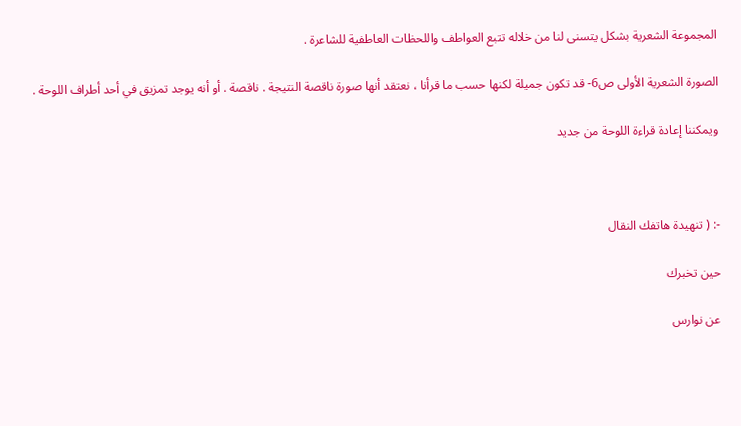المجموعة الشعرية بشكل يتسنى لنا من خلاله تتبع العواطف واللحظات العاطفية للشاعرة .

الصورة الشعرية الأولى ص6- قد تكون جميلة لكنها حسب ما قرأنا ، نعتقد أنها صورة ناقصة النتيجة . ناقصة . أو أنه يوجد تمزيق في أحد أطراف اللوحة .

ويمكننا إعادة قراءة اللوحة من جديد



-: ( تنهيدة هاتفك النقال

حين تخبرك

عن نوارس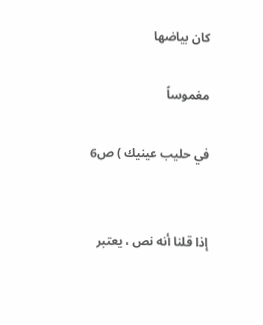كان بياضها

مغموساً

في حليب عينيك ) ص6


إذا قلنا أنه نص ، يعتبر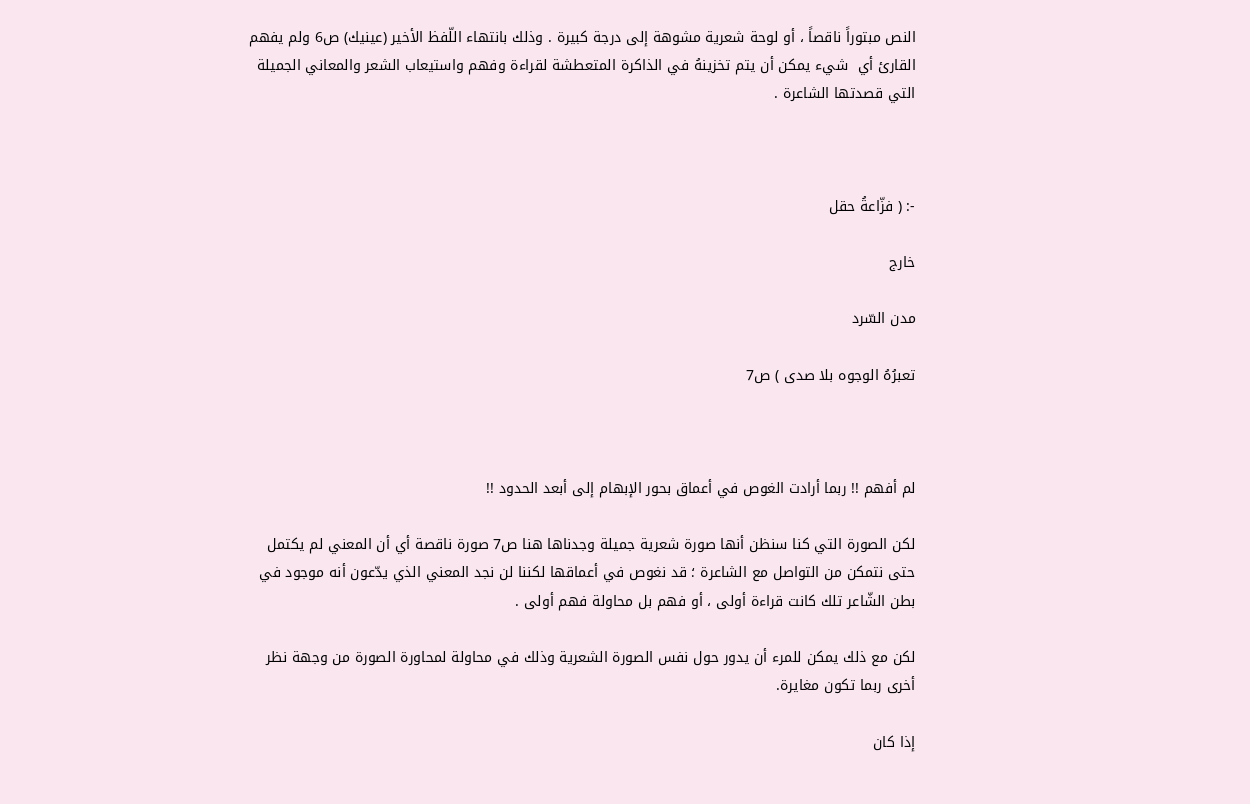النص مبتوراً ناقصاً ، أو لوحة شعرية مشوهة إلى درجة كبيرة . وذلك بانتهاء اللّفظ الأخير (عينيك) ص6 ولم يفهم القارئ أي  شيء يمكن أن يتم تخزينهُ في الذاكرة المتعطشة لقراءة وفهم واستيعاب الشعر والمعاني الجميلة التي قصدتها الشاعرة .



-: ( فزّاعةُ حقل

خارج

مدن السّرد

تعبرُهُ الوجوه بلا صدى ) ص7



لم أفهم !! ربما أرادت الغوص في أعماق بحور الإبهام إلى أبعد الحدود !!

لكن الصورة التي كنا سنظن أنها صورة شعرية جميلة وجدناها هنا ص7 صورة ناقصة أي أن المعني لم يكتمل حتى نتمكن من التواصل مع الشاعرة ؛ قد نغوص في أعماقها لكننا لن نجد المعني الذي يدّعون أنه موجود في بطن الشّاعر تلك كانت قراءة أولى ، أو فهم بل محاولة فهم أولى .

لكن مع ذلك يمكن للمرء أن يدور حول نفس الصورة الشعرية وذلك في محاولة لمحاورة الصورة من وجهة نظر أخرى ربما تكون مغايرة.

إذا كان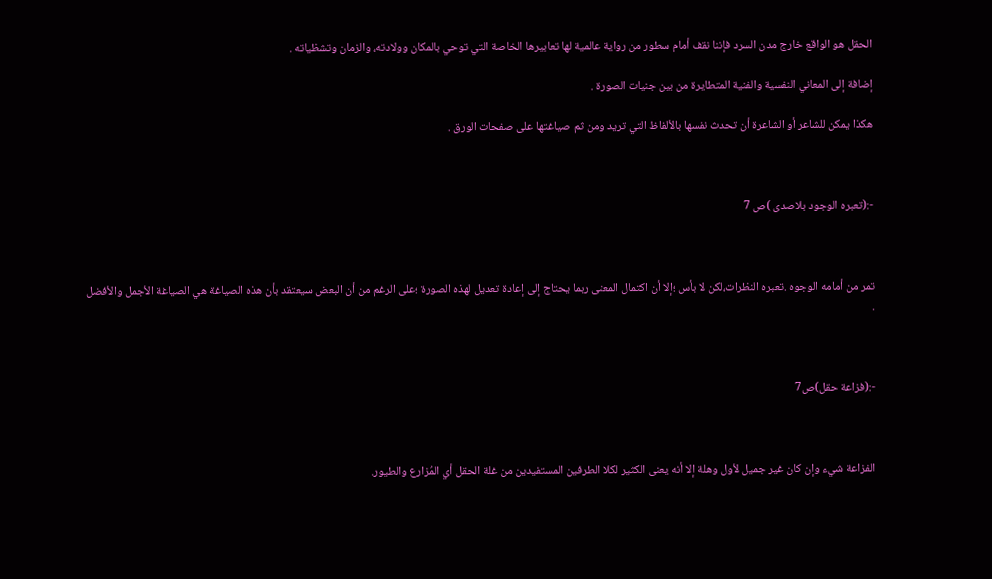الحقل هو الواقع خارج مدن السرد فإننا نقف أمام سطور من رواية عالمية لها تعابيرها الخاصة التي توحي بالمكان وولادته، والزمان وتشظياته .

إضافة إلى المعاني النفسية والفنية المتطايرة من بين جنيات الصورة .

هكذا يمكن للشاعر أو الشاعرة أن تحدث نفسها بالألفاظ التي تريد ومن ثم صياغتها على صفحات الورق .



-:(تعبره الوجود بلاصدى )ص 7



تمر من أمامه الوجوه .تعبره النظرات،لكن لا بأس ؛إلا أن اكتمال المعنى ربما يحتاج إلى إعادة تعديل لهذه الصورة ؛على الرغم من أن البعض سيعتقد بأن هذه الصياغة هي الصياغة الأجمل والأفضل .



-:(فزاعة حقل)ص7



الفزاعة شيء وإن كان غير جميل لأول وهلة إلا أنه يعنى الكثير لكلا الطرفين المستفيدين من غلة الحقل أي المُزارع والطيور.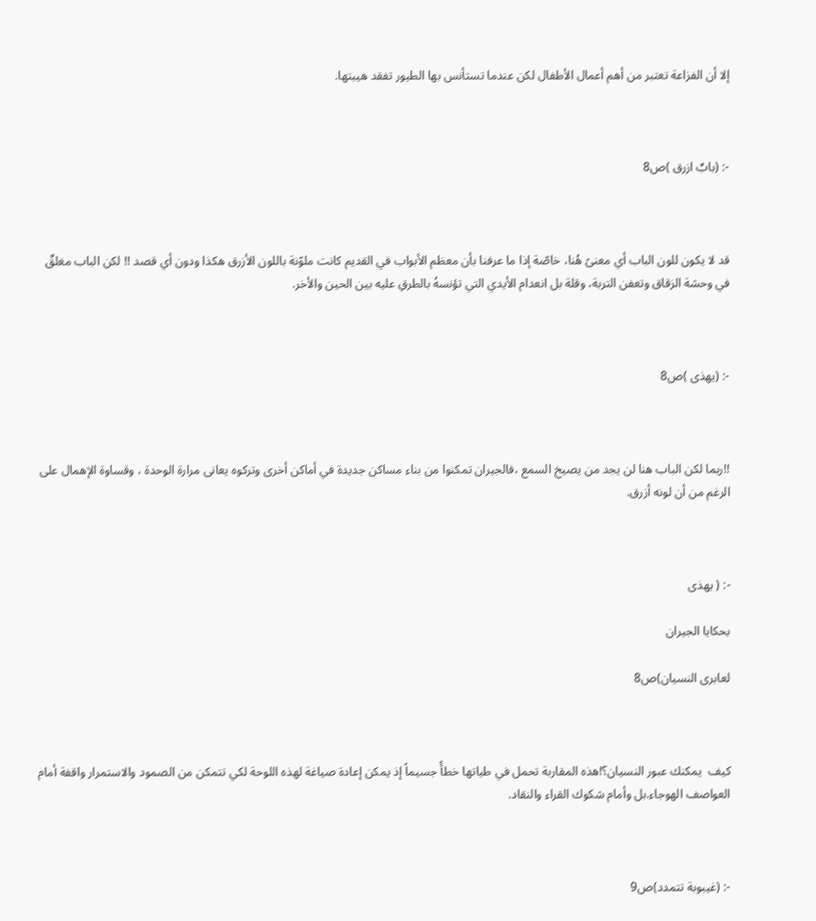إلا أن الفزاعة تعتبر من أهم أعمال الأطفال لكن عندما تستأنس بها الطيور تفقد هيبتها.



-: (بابٌ ازرق )ص8



قد لا يكون للون الباب أي معنىً هُنا، خاصّة إذا ما عرفنا بأن معظم الأبواب في القديم كانت ملوّنة باللون الأزرق هكذا ودون أي قصد !! لكن الباب مغلقٌ في وحشة الزقاق وتعفن التربة، وقلة بل انعدام الأيدي التي تؤنسهُ بالطرقِ عليه بين الحين والأخر.



-: (يهذى )ص8



!!ربما لكن الباب هنا لن يجد من يصيخ السمع ،فالجيران تمكنوا من بناء مساكن جديدة في أماكن أخرى وتركوه يعانى مرارة الوحدة ، وقساوة الإهمال على الرغم من أن لونه أزرق.



-: ( يهذى

بحكايا الجيران

لعابرى النسيان)ص8



كيف  يمكنك عبور النسيان؟!هذه المقاربة تحمل في طياتها خطأً جسيماً إذ يمكن إعادة صياغة لهذه اللوحة لكي تتمكن من الصمود والاستمرار واقفة أمام العواصف الهوجاء.بل وأمام شكوك القراء والنقاد.



-: (غيبوبة تتمدد)ص9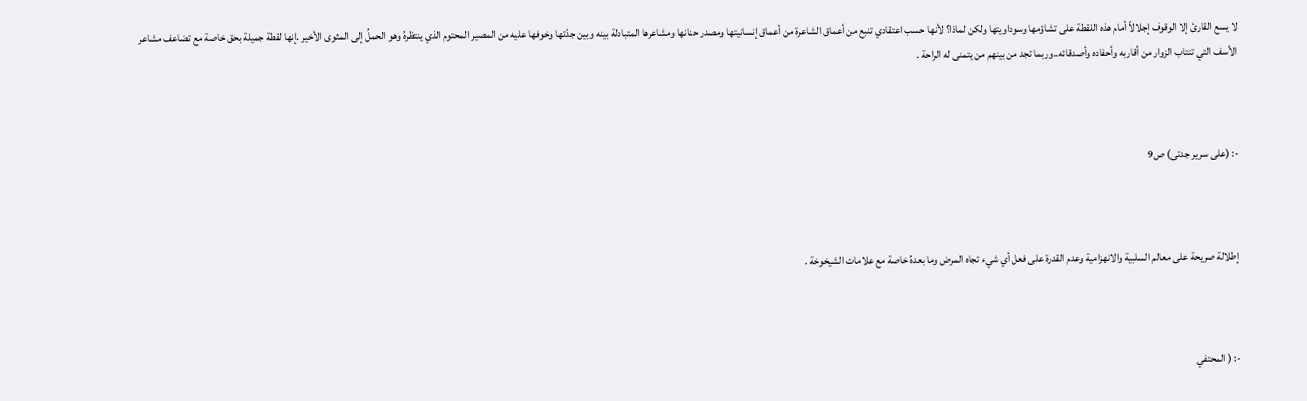لا يسع القارئ إلا الوقوف إجلالاً أمام هذه اللقطة على تشاؤمها وسوداويتها ولكن لماذا؟ لأنها حسب اعتقادي تنبع من أعماق الشاعرة من أعماق إنسانيتها ومصدر حنانها ومشاعرها المتبادلة بينه وبين جدّتها وخوفها عليه من المصير المحتوم الذي ينتظرهُ وهو الحملُ إلى المثوى الأخير .إنها لقطة جميلة بحق خاصة مع تضاعف مشاعر الأسف التي تنتاب الزوار من أقاربه وأحفاده وأصدقائه..وربما تجد من بينهم من يتمنى له الراحة .



-: (على سرير جدتى) ص9



إطلالة صريحة على معالم السلبية والانهزامية وعدم القدرة على فعل أي شيء تجاه المرض وما بعدهُ خاصة مع علامات الشيخوخة .



-: ( المحتفي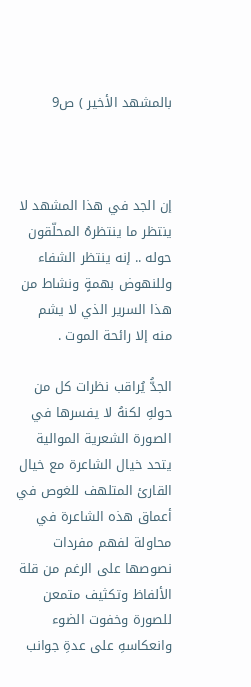بالمشهد الأخير ) ص9



إن الجد في هذا المشهد لا ينتظر ما ينتظرهُ المحلّقون حوله .. إنه ينتظر الشفاء وللنهوض بهمةٍ ونشاط من هذا السرير الذي لا يشم منه إلا رائحة الموت .

الجدُّ يُراقب نظرات كل من حولهِ لكنهُ لا يفسرها في الصورة الشعرية الموالية يتحد خيال الشاعرة مع خيال القارئ المتلهف للغوص في أعماق هذه الشاعرة في محاولة لفهم مفردات نصوصها على الرغم من قلة الألفاظ وتكثيف متمعن للصورة وخفوت الضوء وانعكاسهِ على عدةِ جوانب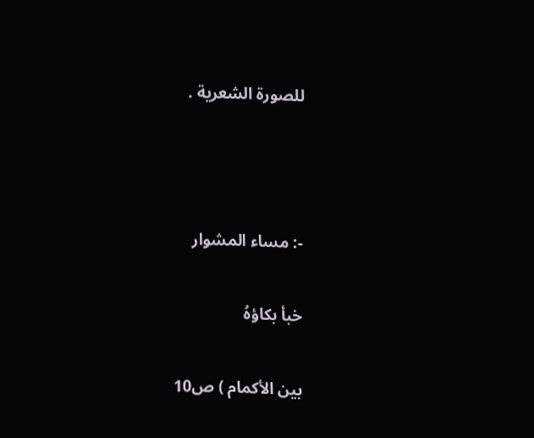للصورة الشعرية .



-: مساء المشوار

خبأ بكاؤهُ

بين الأكمام ) ص10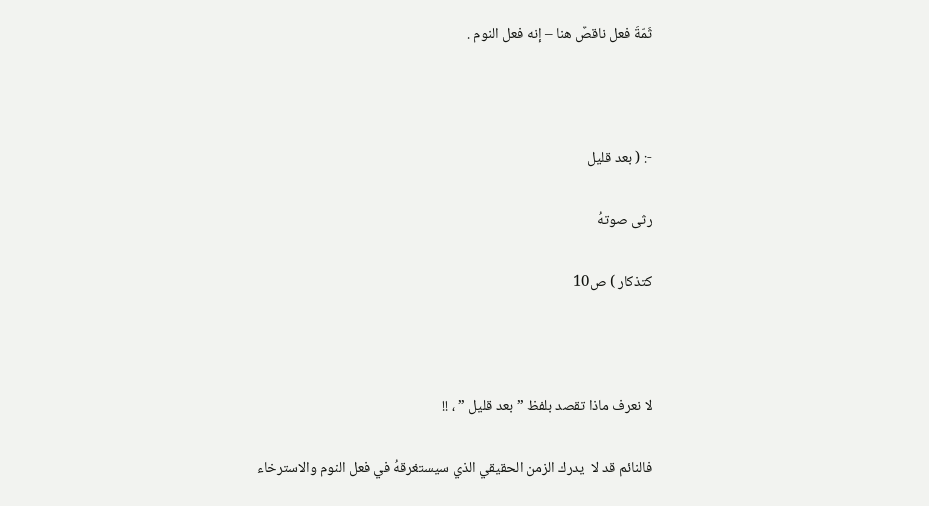ثَمّةَ فعل ناقصٌ هنا – إنه فعل النوم .



-: ( بعد قليل

رثى صوتهُ

كتذكار ) ص10



لا نعرف ماذا تقصد بلفظ ” بعد قليل ” ، !!

فالنائم قد لا  يدرك الزمن الحقيقي الذي سيستغرقهُ في فعل النوم والاسترخاء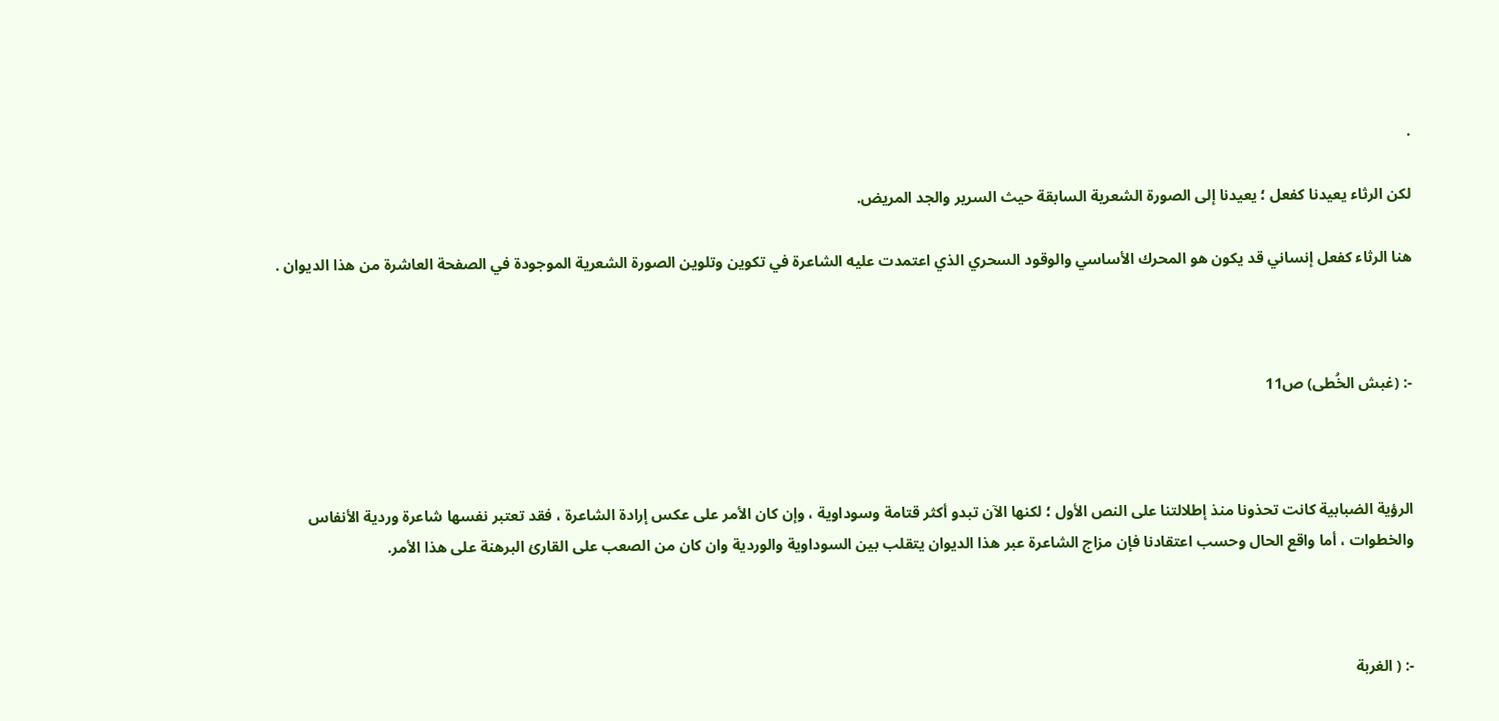.

لكن الرثاء يعيدنا كفعل ؛ يعيدنا إلى الصورة الشعرية السابقة حيث السرير والجد المريض.

هنا الرثاء كفعل إنساني قد يكون هو المحرك الأساسي والوقود السحري الذي اعتمدت عليه الشاعرة في تكوين وتلوين الصورة الشعرية الموجودة في الصفحة العاشرة من هذا الديوان .



-: (غبش الخُطى) ص11



الرؤية الضبابية كانت تحذونا منذ إطلالتنا على النص الأول ؛ لكنها الآن تبدو أكثر قتامة وسوداوية ، وإن كان الأمر على عكس إرادة الشاعرة ، فقد تعتبر نفسها شاعرة وردية الأنفاس والخطوات ، أما واقع الحال وحسب اعتقادنا فإن مزاج الشاعرة عبر هذا الديوان يتقلب بين السوداوية والوردية وان كان من الصعب على القارئ البرهنة على هذا الأمر.



-: ( الغربة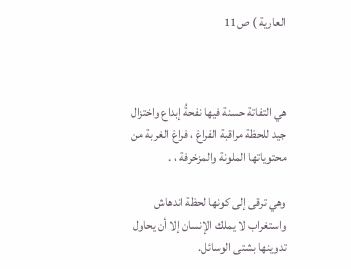العارية ) ص11



هي التفاتة حسنة فيها نفحةُ إبداع واختزال جيد للحظة مراقبة الفراغ ، فراغ الغربة من محتوياتها الملونة والمزخرفة ، .

وهي ترقى إلى كونها لحظة اندهاش واستغراب لا يملك الإنسان إلا أن يحاول تدوينها بشتى الوسائل.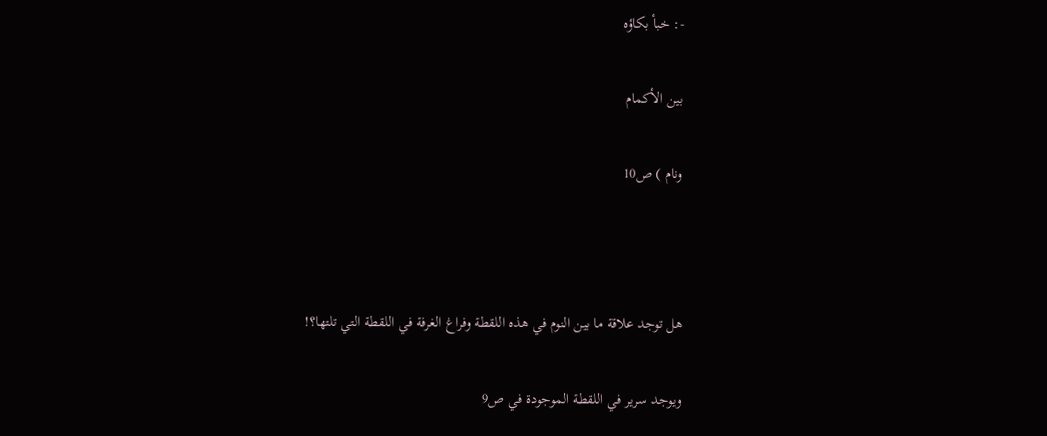-: خبأ بكاؤه

بين الأكمام

ونام ) ص10



هل توجد علاقة ما بين النوم في هذه اللقطة وفراغ الغرفة في اللقطة التي تلتها؟!

ويوجد سرير في اللقطة الموجودة في ص9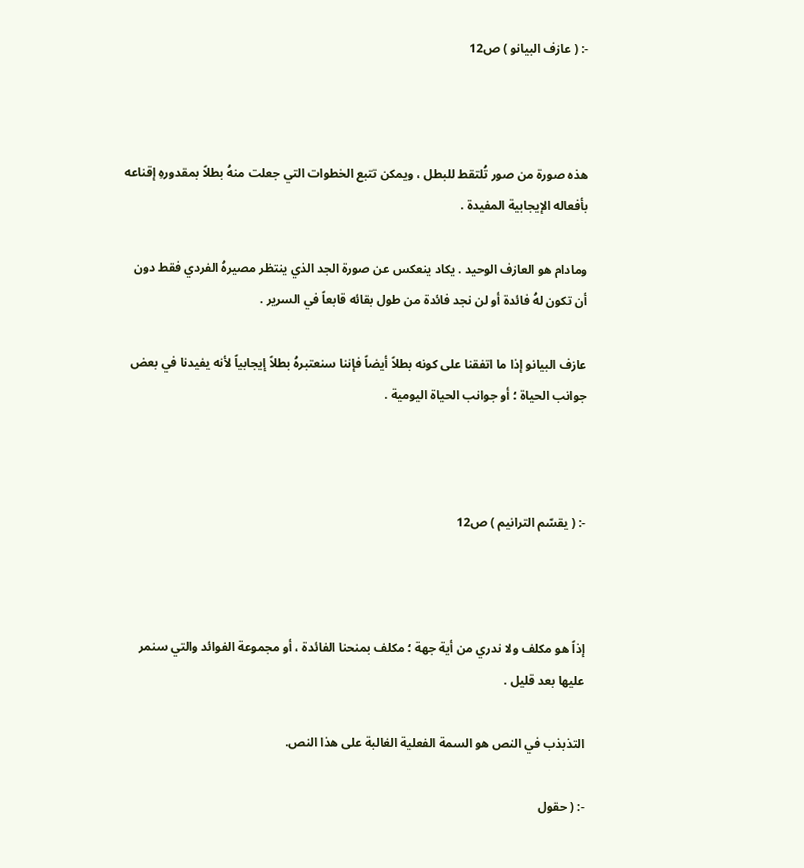-: ( عازف البيانو ) ص12



هذه صورة من صور تُلتقط للبطل ، ويمكن تتبع الخطوات التي جعلت منهُ بطلاً بمقدورهِ إقناعه بأفعاله الإيجابية المفيدة .

ومادام هو العازف الوحيد . يكاد ينعكس عن صورة الجد الذي ينتظر مصيرهُ الفردي فقط دون أن تكون لهُ فائدة أو لن نجد فائدة من طول بقائه قابعاً في السرير .

عازف البيانو إذا ما اتفقنا على كونه بطلاً أيضاً فإننا سنعتبرهُ بطلاً إيجابياً لأنه يفيدنا في بعض جوانب الحياة ؛ أو جوانب الحياة اليومية .



-: ( يقسّم الترانيم ) ص12



إذاً هو مكلف ولا ندري من أية جهة ؛ مكلف بمنحنا الفائدة ، أو مجموعة الفوائد والتي سنمر عليها بعد قليل .

التذبذب في النص هو السمة الفعلية الغالبة على هذا النص.

-: ( حقول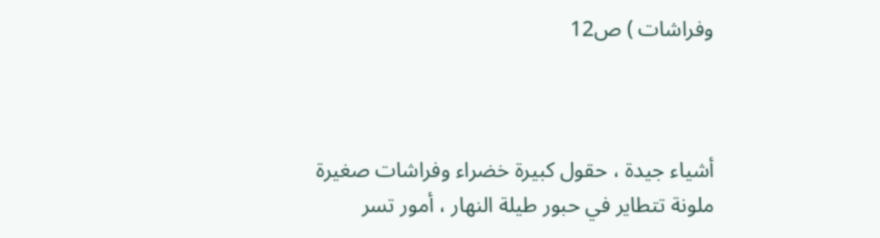وفراشات ) ص12



أشياء جيدة ، حقول كبيرة خضراء وفراشات صغيرة ملونة تتطاير في حبور طيلة النهار ، أمور تسر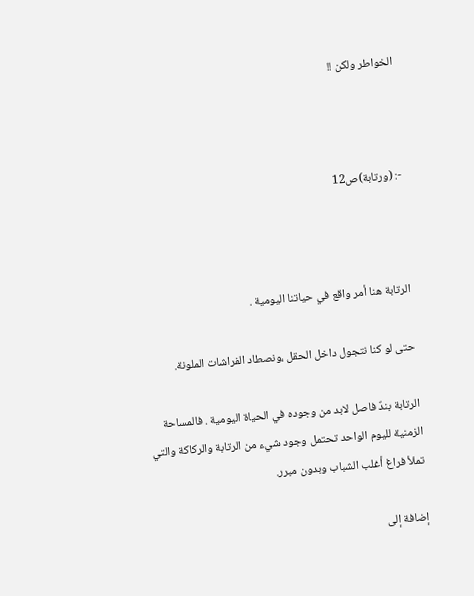الخواطر ولكن !!



-: (ورتابة)ص12



الرتابة هنا أمر واقع في حياتنا اليومية .

حتى لو كنا نتجول داخل الحقل ،ونصطاد الفراشات الملونة.

الرتابة بندٌ فاصل لابد من وجوده في الحياة اليومية . فالمساحة الزمنية لليوم الواحد تحتمل وجود شيء من الرتابة والركاكة والتي تملأ فراغ أغلب الشباب وبدون مبرر.

إضافة إلى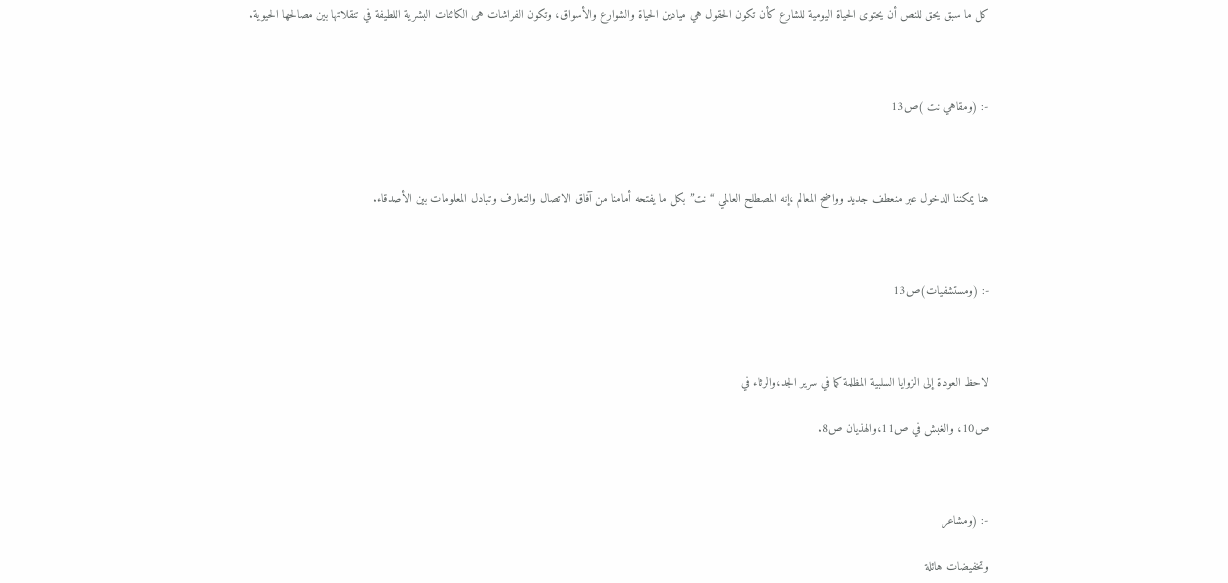كل ما سبق يحق للنص أن يحتوى الحياة اليومية للشارع كأن تكون الحقول هي ميادين الحياة والشوارع والأسواق، وتكون الفراشات هى الكائنات البشرية اللطيفة في تنقلاتها بين مصالحها الحيوية.



-: (ومقاهي نت )ص13



هنا يمكننا الدخول عبر منعطف جديد وواضح المعالم ،إنه المصطلح العالمي “نت”بكل ما يفتحه أمامنا من آفاق الاتصال والتعارف وتبادل المعلومات بين الأصدقاء.



-: (ومستشفيات)ص13



لاحظ العودة إلى الزوايا السلبية المظلمة كما في سرير الجد،والرثاء في

ص10، والغبش في ص11،والهذيان ص8.



-: (ومشاعر

وتخفيضات هائلة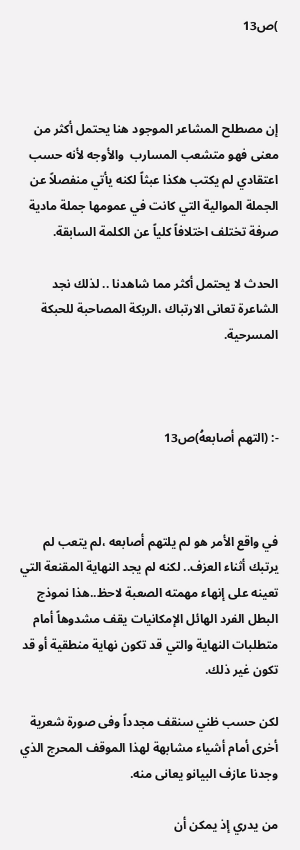)ص13



إن مصطلح المشاعر الموجود هنا يحتمل أكثر من معنى فهو متشعب المسارب  والأوجه لأنه حسب اعتقادي لم يكتب هكذا عبثاً لكنه يأتي منفصلاً عن الجملة الموالية التي كانت في عمومها جملة مادية صرفة تختلف اختلافاً كلياً عن الكلمة السابقة.

الحدث لا يحتمل أكثر مما شاهدنا .. لذلك نجد الشاعرة تعانى الارتباك ،الربكة المصاحبة للحبكة المسرحية.



-: (التهم أصابعهُ)ص13



في واقع الأمر هو لم يلتهم أصابعه ،لم يتعب لم يرتبك أثناء العزف.. لكنه لم يجد النهاية المقنعة التي تعينه على إنهاء مهمته الصعبة لاحظ..هذا نموذج البطل الفرد الهائل الإمكانيات يقف مشدوهاً أمام متطلبات النهاية والتي قد تكون نهاية منطقية أو قد تكون غير ذلك.

لكن حسب ظني سنقف مجدداً وفى صورة شعرية أخرى أمام أشياء مشابهة لهذا الموقف المحرج الذي وجدنا عازف البيانو يعانى منه.

من يدري إذ يمكن أن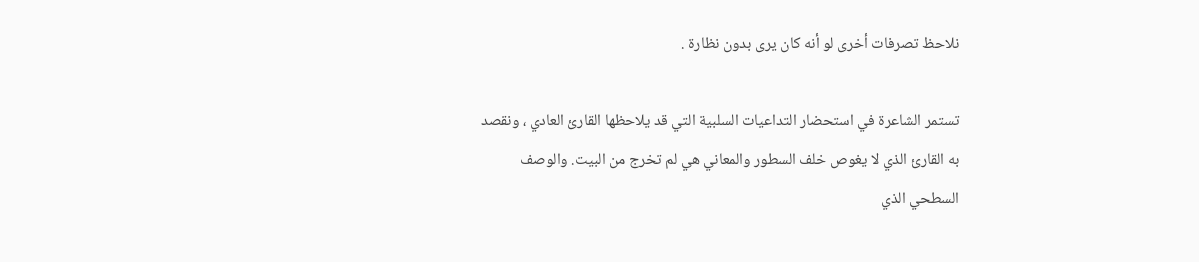نلاحظ تصرفات أخرى لو أنه كان يرى بدون نظارة .

تستمر الشاعرة في استحضار التداعيات السلبية التي قد يلاحظها القارئ العادي ، ونقصد به القارئ الذي لا يغوص خلف السطور والمعاني هي لم تخرج من البيت. والوصف السطحي الذي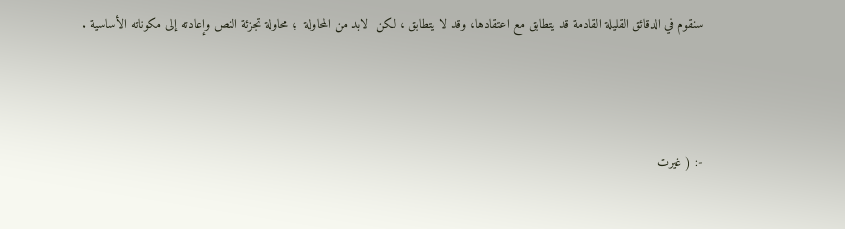سنقوم في الدقائق القليلة القادمة قد يتطابق مع اعتقادها، وقد لا يتطابق ، لكن  لابد من المحاولة  ؛ محاولة تجزئة النص وإعادته إلى مكوناته الأساسية .



-: ( غيرت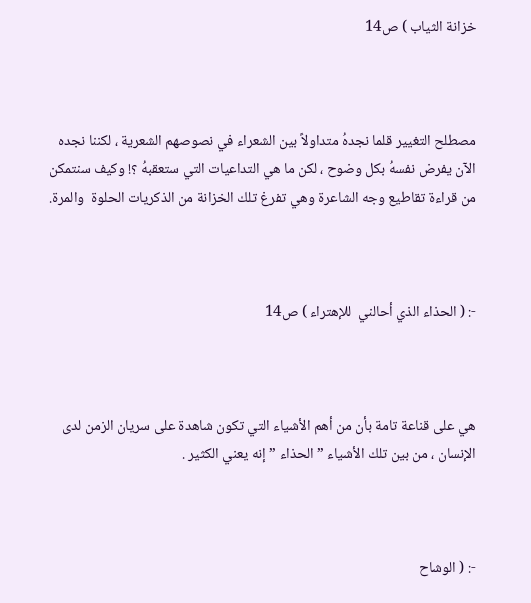خزانة الثياب ) ص14



مصطلح التغيير قلما نجدهُ متداولاً بين الشعراء في نصوصهم الشعرية ، لكننا نجده الآن يفرض نفسهُ بكل وضوح ، لكن ما هي التداعيات التي ستعقبهُ ؟! وكيف سنتمكن من قراءة تقاطيع وجه الشاعرة وهي تفرغ تلك الخزانة من الذكريات الحلوة  والمرة.



-: ( الحذاء الذي أحالني  للإهتراء ) ص14



هي على قناعة تامة بأن من أهم الأشياء التي تكون شاهدة على سريان الزمن لدى الإنسان ، من بين تلك الأشياء ” الحذاء ” إنه يعني الكثير .



-: ( الوشاح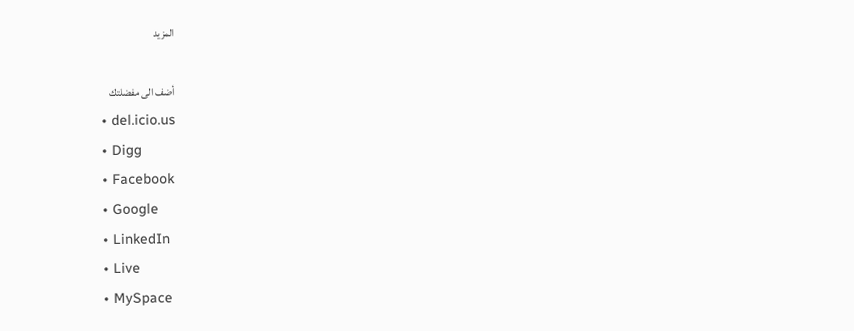المزيد

أضف الى مفضلتك
  • del.icio.us
  • Digg
  • Facebook
  • Google
  • LinkedIn
  • Live
  • MySpace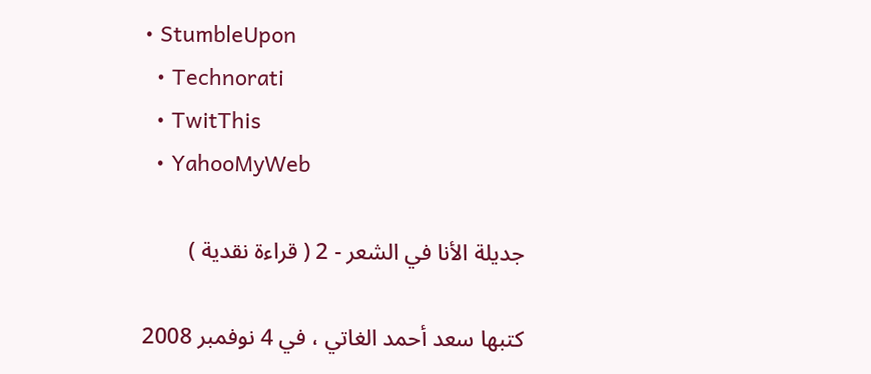• StumbleUpon
  • Technorati
  • TwitThis
  • YahooMyWeb

جديلة الأنا في الشعر - 2 ( قراءة نقدية )

كتبها سعد أحمد الغاتي ، في 4 نوفمبر 2008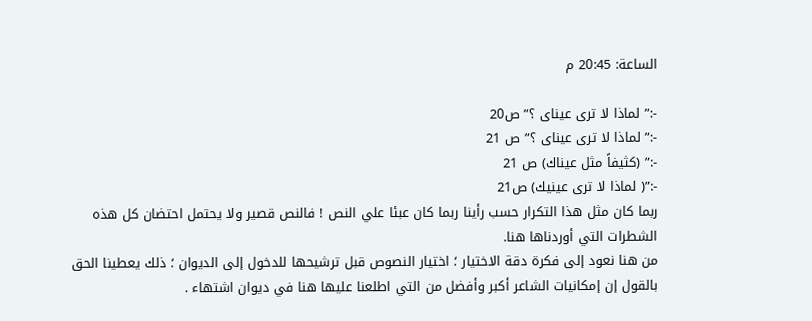الساعة: 20:45 م

-:” لماذا لا ترى عيناى ؟” ص20
-:” لماذا لا ترى عيناى ؟” ص 21
-:” (كثيفاً مثل عيناك) ص 21
-:”( لماذا لا ترى عينيك) ص21
ربما كان مثل هذا التكرار حسب رأينا ربما كان عبئا علي النص ! فالنص قصير ولا يحتمل احتضان كل هذه الشطرات التي أوردناها هنا.
من هنا نعود إلى فكرة دقة الاختيار ؛ اختيار النصوص قبل ترشيحها للدخول إلى الديوان ؛ ذلك يعطينا الحق بالقول إن إمكانيات الشاعر أكبر وأفضل من التي اطلعنا عليها هنا في ديوان اشتهاء .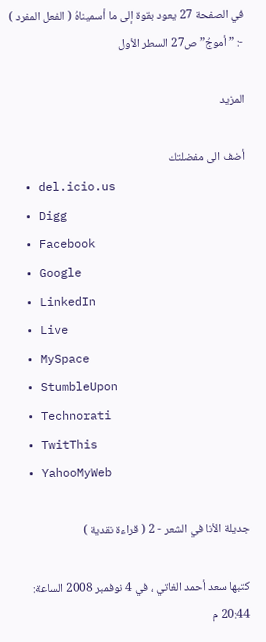في الصفحة 27 يعود بقوة إلى ما أسميناهُ ( الفعل المفرد )
-: ” أموجُ” ص27 السطر الأول

المزيد

أضف الى مفضلتك
  • del.icio.us
  • Digg
  • Facebook
  • Google
  • LinkedIn
  • Live
  • MySpace
  • StumbleUpon
  • Technorati
  • TwitThis
  • YahooMyWeb

جديلة الأنا في الشعر - 2 ( قراءة نقدية )

كتبها سعد أحمد الغاتي ، في 4 نوفمبر 2008 الساعة: 20:44 م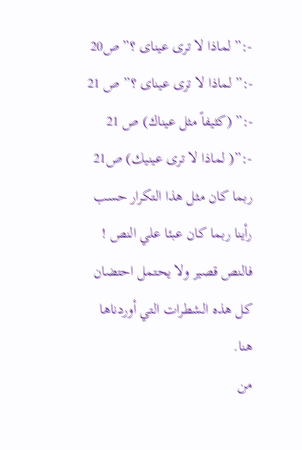-:” لماذا لا ترى عيناى ؟” ص20
-:” لماذا لا ترى عيناى ؟” ص 21
-:” (كثيفاً مثل عيناك) ص 21
-:”( لماذا لا ترى عينيك) ص21
ربما كان مثل هذا التكرار حسب رأينا ربما كان عبئا علي النص ! فالنص قصير ولا يحتمل احتضان كل هذه الشطرات التي أوردناها هنا.
من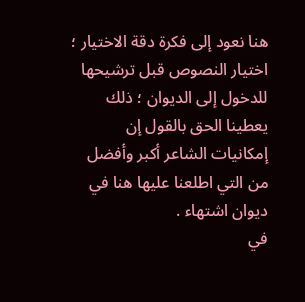هنا نعود إلى فكرة دقة الاختيار ؛ اختيار النصوص قبل ترشيحها للدخول إلى الديوان ؛ ذلك يعطينا الحق بالقول إن إمكانيات الشاعر أكبر وأفضل من التي اطلعنا عليها هنا في ديوان اشتهاء .
في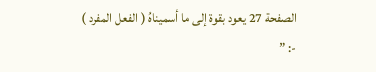الصفحة 27 يعود بقوة إلى ما أسميناهُ ( الفعل المفرد )
-: ”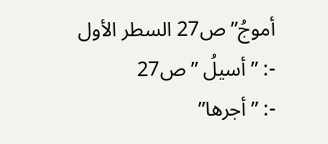أموجُ” ص27 السطر الأول
-: ” أسيلُ ” ص27
-: ” أجرها”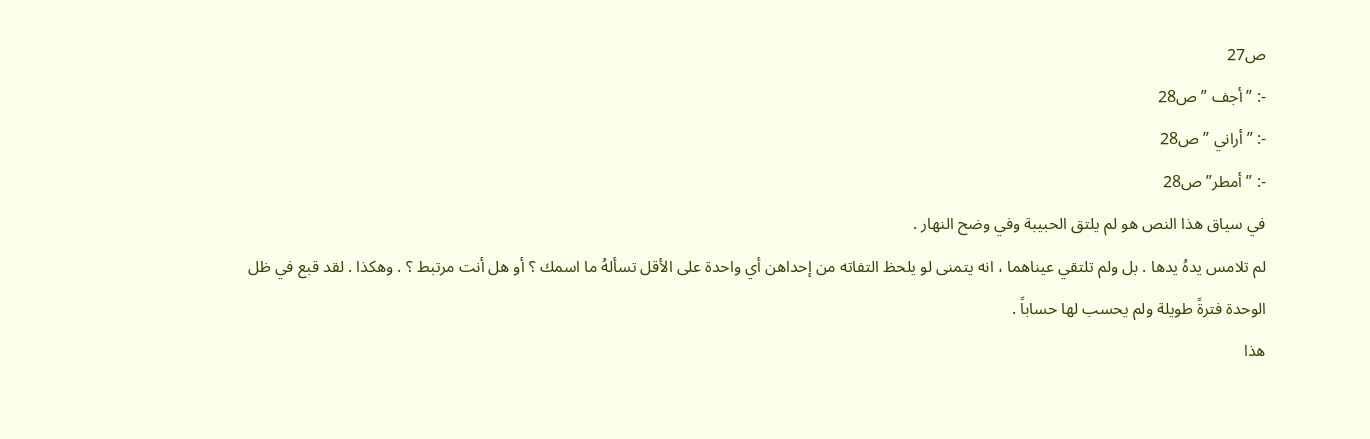ص27
-: ” أجف ” ص28
-: ” أراني ” ص28
-: ” أمطر” ص28
في سياق هذا النص هو لم يلتق الحبيبة وفي وضح النهار .
لم تلامس يدهُ يدها . بل ولم تلتقي عيناهما ، انه يتمنى لو يلحظ التفاته من إحداهن أي واحدة على الأقل تسألهُ ما اسمك ؟ أو هل أنت مرتبط ؟ . وهكذا . لقد قبع في ظل الوحدة فترةً طويلة ولم يحسب لها حساباً .
هذا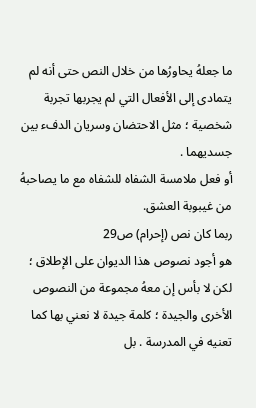ما جعلهُ يحاورُها من خلال النص حتى أنه لم يتمادى إلى الأفعال التي لم يجربها تجربة شخصية ؛ مثل الاحتضان وسريان الدفء بين جسديهما .
أو فعل ملامسة الشفاه للشفاه مع ما يصاحبهُ من غيبوبة العشق.
ربما كان نص (إحرام) ص29
هو أجود نصوص هذا الديوان على الإطلاق ؛ لكن لا بأس إن معهُ مجموعة من النصوص الأخرى والجيدة ؛ كلمة جيدة لا نعني بها كما تعنيه في المدرسة . بل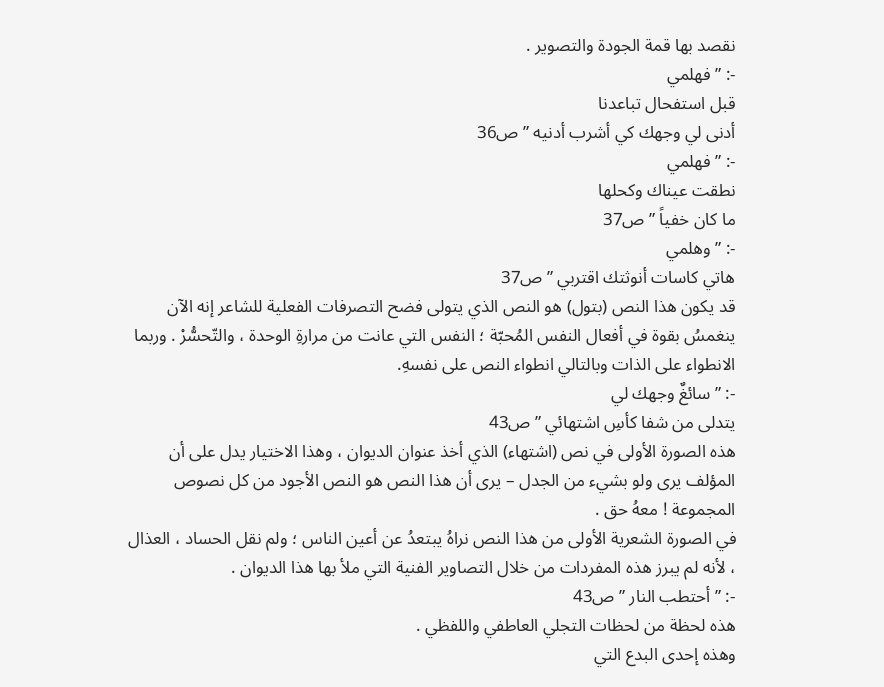نقصد بها قمة الجودة والتصوير .
-: ” فهلمي
قبل استفحال تباعدنا
أدنى لي وجهك كي أشرب أدنيه ” ص36
-: ” فهلمي
نطقت عيناك وكحلها
ما كان خفياً ” ص37
-: ” وهلمي
هاتي كاسات أنوثتك اقتربي ” ص37
قد يكون هذا النص (بتول) هو النص الذي يتولى فضح التصرفات الفعلية للشاعر إنه الآن ينغمسُ بقوة في أفعال النفس المُحبّة ؛ النفس التي عانت من مرارةِ الوحدة ، والتّحسُّرْ . وربما الانطواء على الذات وبالتالي انطواء النص على نفسهِ.
-: ” سائغٌ وجهك لي
يتدلى من شفا كأسِ اشتهائي ” ص43
هذه الصورة الأولى في نص (اشتهاء) الذي أخذ عنوان الديوان ، وهذا الاختيار يدل على أن المؤلف يرى ولو بشيء من الجدل – يرى أن هذا النص هو النص الأجود من كل نصوص المجموعة ! معهُ حق .
في الصورة الشعرية الأولى من هذا النص نراهُ يبتعدُ عن أعين الناس ؛ ولم نقل الحساد ، العذال ، لأنه لم يبرز هذه المفردات من خلال التصاوير الفنية التي ملأ بها هذا الديوان .
-: ” أحتطب النار ” ص43
هذه لحظة من لحظات التجلي العاطفي واللفظي .
وهذه إحدى البدع التي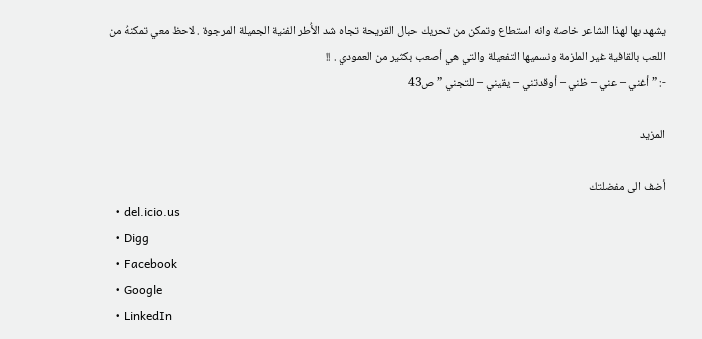يشهد بها لهذا الشاعر خاصة وانه استطاع وتمكن من تحريك حبال القريحة تجاه شد الأُطر الفنية الجميلة المرجوة . لاحظ معي تمكنهُ من اللعب بالقافية غير الملزمة ونسميها التفعيلة والتي هي أصعب بكثير من العمودي . !!
-: ” أغني – عني – ظني – أوقدتني – يقيني – للتجني ” ص43

المزيد

أضف الى مفضلتك
  • del.icio.us
  • Digg
  • Facebook
  • Google
  • LinkedIn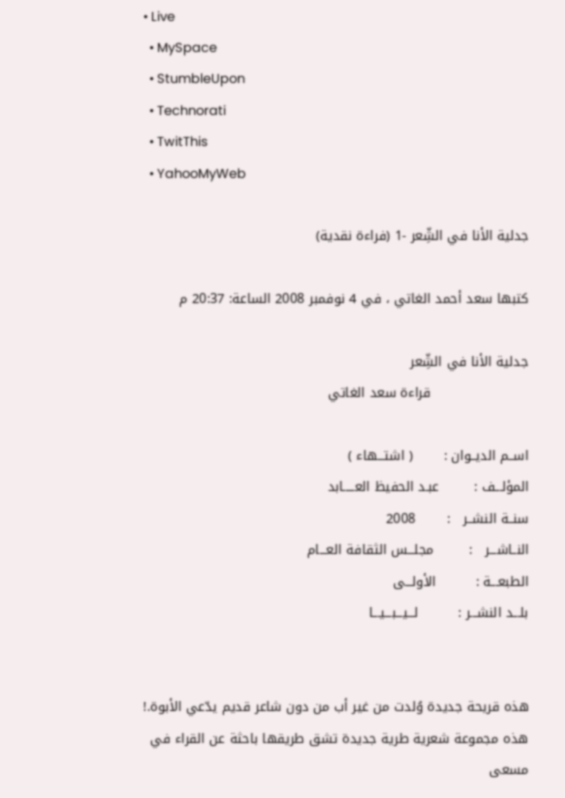• Live
  • MySpace
  • StumbleUpon
  • Technorati
  • TwitThis
  • YahooMyWeb

جدلية الأنا في الشِّعر -1 (فراءة نقدية)

كتبها سعد أحمد الغاتي ، في 4 نوفمبر 2008 الساعة: 20:37 م

جدلية الأنا في الشِّعر
                      قراءة سعد الغاتي

اســم الديــوان :       ( اشتـــهاء )
المؤلـــف :        عبـد الحفيظ العـــــابد
سنــة النشــر   :       2008
النــاشـــر   :        مجلـــس الثقافة العـــام
الطبعـــة :         الأولـــى
بلـــد النشـــر :         لـــيـــبـــيـــا


هذه قريحة جديدة وُلدت من غير أب من دون شاعر قديم يدّعي الأبوة.!
هذه مجموعة شعرية طرية جديدة تشق طريقها باحثة عن القراء في مسعى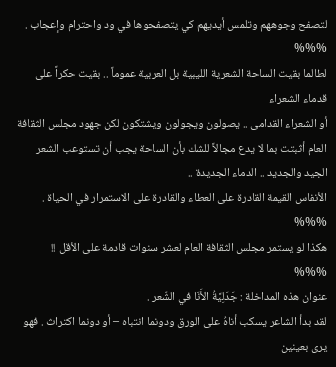لتصفح وجوههم وتلمس أيديهم كي يتصفحوها في ود واحترام وإعجاب .
%%%
لطالما بقيت الساحة الشعرية الليبية بل العربية عموماً .. بقيت حكراً على قدماء الشعراء
أو الشعراء القدامى .. يصولون ويجولون ويشتكون لكن جهود مجلس الثقافة العام أثبتت بما لا يدع مجالاً للشك بأن الساحة يجب أن تستوعب الشعر الجيد والجديد .. الدماء الجديدة ..
الأنفاس القيمة القادرة على العطاء والقادرة على الاستمرار في الحياة .
%%%
هكذا لو يستمر مجلس الثقافة العام لعشر سنوات قادمة على الأقل !!
%%%
عنوان هذه المداخلة : جَدَلِيَّةُ الأَنَا في الشّعر .
لقد بدأ الشاعر يسكب أناهُ على الورق ودونما انتباه – أو دونما اكتراث . فهو يرى بعينين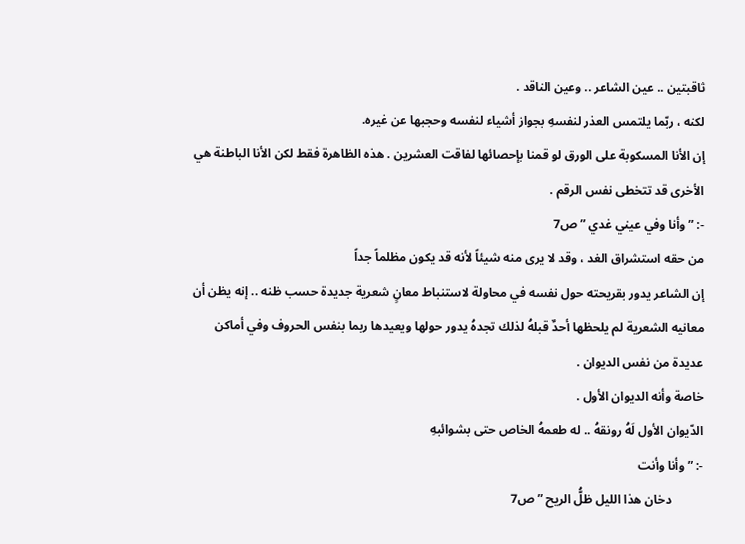ثاقبتين .. عين الشاعر .. وعين الناقد .
لكنه ، ربّما يلتمس العذر لنفسهِ بجواز أشياء لنفسه وحجبها عن غيره.
إن الأنا المسكوبة على الورق لو قمنا بإحصائها لفاقت العشرين . هذه الظاهرة فقط لكن الأنا الباطنة هي الأخرى قد تتخطى نفس الرقم .
-: ” وأنا وفي عيني غدي ” ص7
من حقه استشراق الغد ، وقد لا يرى منه شيئاً لأنه قد يكون مظلماً جداً
إن الشاعر يدور بقريحته حول نفسه في محاولة لاستنباط معانٍ شعرية جديدة حسب ظنه .. إنه يظن أن معانيه الشعرية لم يلحظها أحدٌ قبلهُ لذلك تجدهُ يدور حولها ويعيدها ربما بنفس الحروف وفي أماكن عديدة من نفس الديوان .
خاصة وأنه الديوان الأول .
الدّيوان الأول لَهُ رونقهُ .. له طعمهُ الخاص حتى بشوائبهِ
-: ” وأنا وأنت
          دخان هذا الليل ظلُّ الريح ” ص7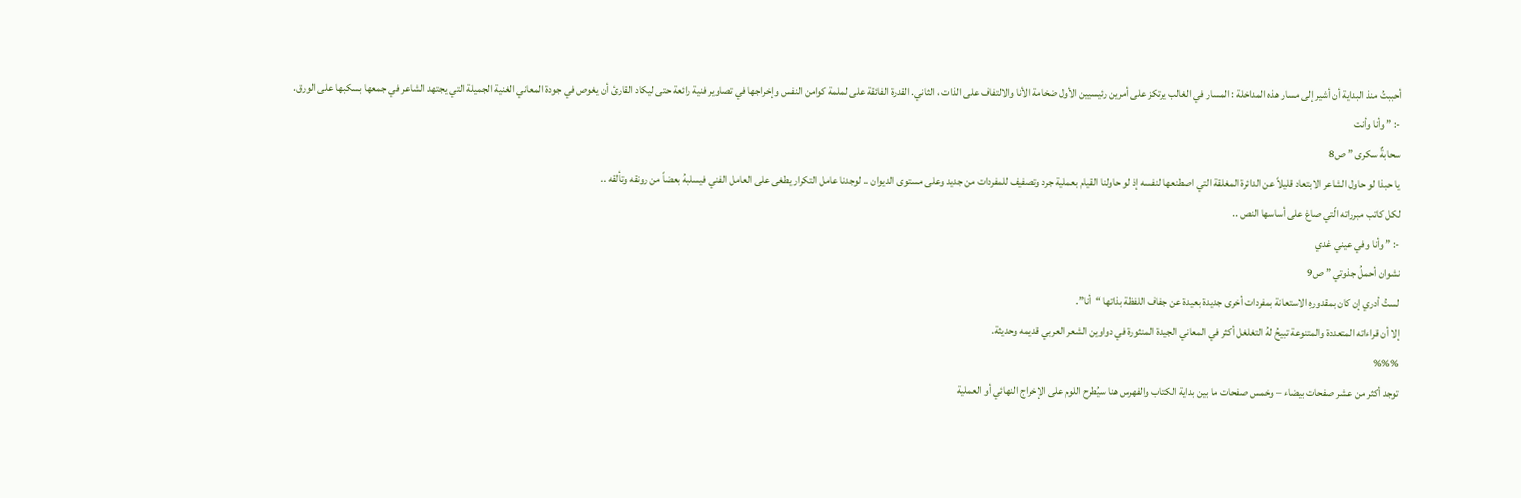أحببتُ منذ البداية أن أشير إلى مسار هذه المداخلة : المسار في الغالب يرتكز على أمرين رئيسيين الأول ضخامة الأنا والالتفاف على الذات ، الثاني. القدرة الفائقة على لملمة كوامن النفس وإخراجها في تصاوير فنية رائعة حتى ليكاد القارئ أن يغوص في جودة المعاني الغنية الجميلة التي يجتهد الشاعر في جمعها بسكبها على الورق.
-: ” وأنا وأنت
سحابةٌ سكرى ” ص8
يا حبذا لو حاول الشاعر الابتعاد قليلاً عن الدائرة المغلقة التي اصطنعها لنفسه إذ لو حاولنا القيام بعملية جرد وتصفيف للمفردات من جديد وعلى مستوى الديوان .. لوجدنا عامل التكرار يطغى على العامل الفني فيسلبهُ بعضاً من رونقه وتألقه ..
لكل كاتب مبرراته الّتي صاغ على أساسها النص ..
-: ” وأنا وفي عيني غدي
نشوان أحملُ جذوتي ” ص9
لستُ أدري إن كان بمقدورهِ الاستعانة بمفردات أخرى جديدة بعيدة عن جفاف اللفظة بذاتها “أنا”.
إلا أن قراءاته المتعددة والمتنوعة تبيحُ لهُ التغلغل أكثر في المعاني الجيدة المنثورة في دواوين الشعر العربي قديمه وحديثة.
%%%
توجد أكثر من عشر صفحات بيضاء – وخمس صفحات ما بين بداية الكتاب والفهرس هنا سيُطرح اللوم على الإخراج النهائي أو العملية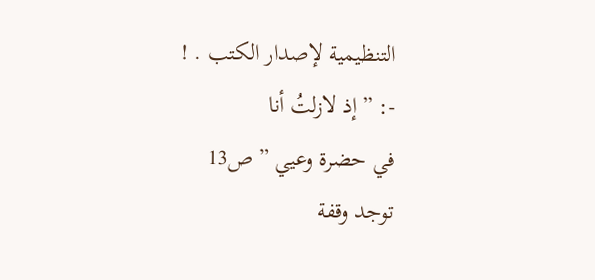التنظيمية لإصدار الكتب . !
-: ” إذ لازلتُ أنا
في حضرة وعيي ” ص13
توجد وقفة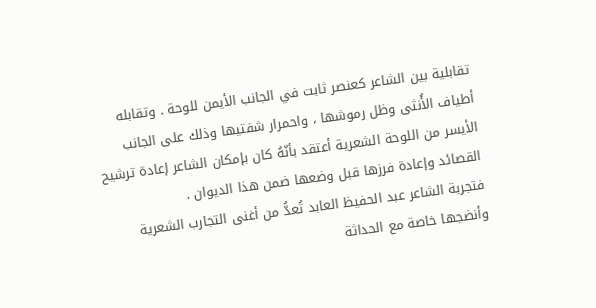تقابلية بين الشاعر كعنصر ثابت في الجانب الأيمن للوحة . وتقابله أطياف الأُنثى وظل رموشها ، واحمرار شفتيها وذلك على الجانب الأيسر من اللوحة الشعرية أعتقد بأنّهُ كان بإمكان الشاعر إعادة ترشيح القصائد وإعادة فرزها قبل وضعها ضمن هذا الديوان .
فتجربة الشاعر عبد الحفيظ العابد تُعدُّ من أغنى التجارب الشعرية وأنضجها خاصة مع الحداثة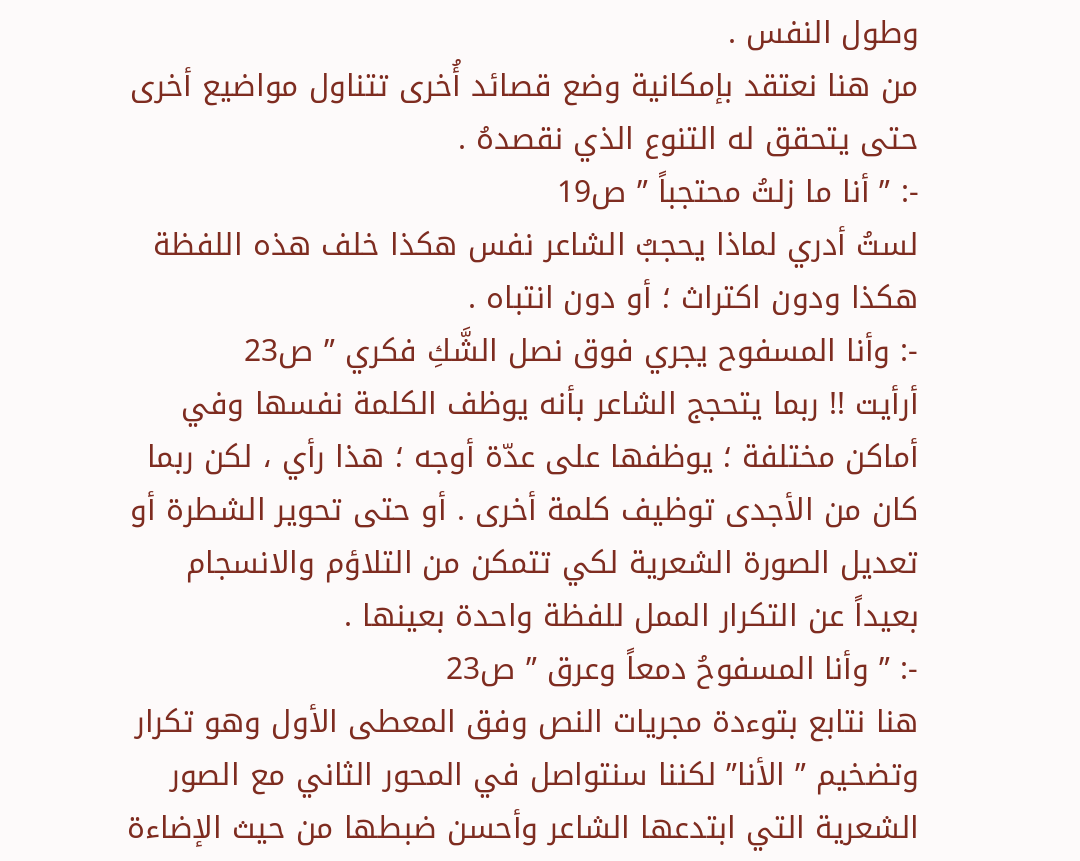وطول النفس .
من هنا نعتقد بإمكانية وضع قصائد أُخرى تتناول مواضيع أخرى حتى يتحقق له التنوع الذي نقصدهُ .
-: ” أنا ما زلتُ محتجباً ” ص19
لستُ أدري لماذا يحجبُ الشاعر نفس هكذا خلف هذه اللفظة هكذا ودون اكتراث ؛ أو دون انتباه .
-: وأنا المسفوح يجري فوق نصل الشَّكِ فكري ” ص23
أرأيت !! ربما يتحجج الشاعر بأنه يوظف الكلمة نفسها وفي أماكن مختلفة ؛ يوظفها على عدّة أوجه ؛ هذا رأي ، لكن ربما كان من الأجدى توظيف كلمة أخرى . أو حتى تحوير الشطرة أو تعديل الصورة الشعرية لكي تتمكن من التلاؤم والانسجام بعيداً عن التكرار الممل للفظة واحدة بعينها .
-: ” وأنا المسفوحُ دمعاً وعرق ” ص23
هنا نتابع بتوءدة مجريات النص وفق المعطى الأول وهو تكرار وتضخيم ” الأنا” لكننا سنتواصل في المحور الثاني مع الصور الشعرية التي ابتدعها الشاعر وأحسن ضبطها من حيث الإضاءة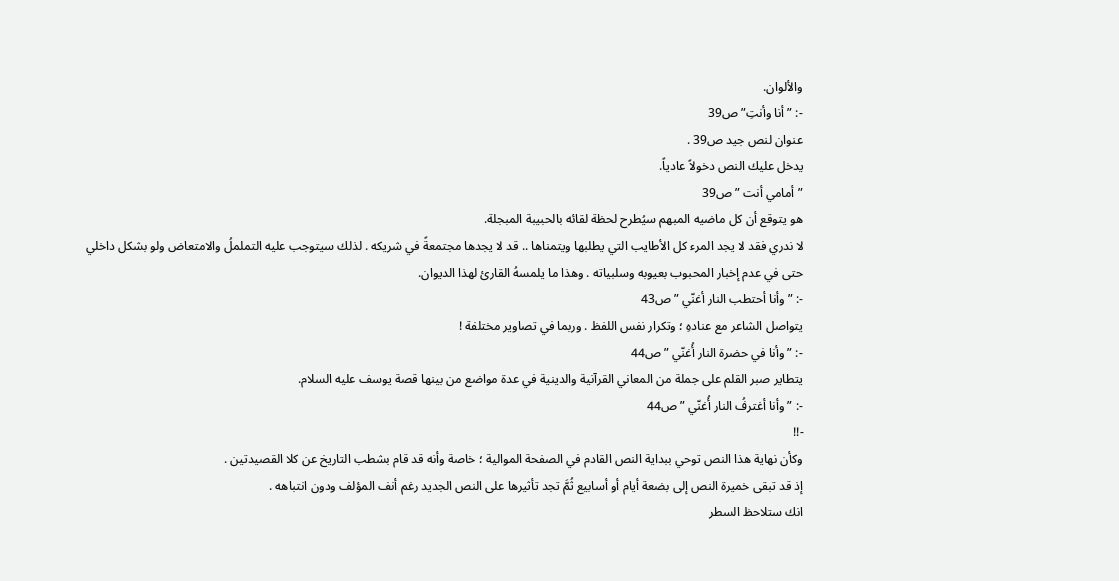والألوان.
-: ” أنا وأنتِ” ص39
عنوان لنص جيد ص39 .
يدخل عليك النص دخولاً عادياً.
” أمامي أنت ” ص39
هو يتوقع أن كل ماضيه المبهم سيُطرح لحظة لقائه بالحبيبة المبجلة.
لا ندري فقد لا يجد المرء كل الأطايب التي يطلبها ويتمناها .. قد لا يجدها مجتمعةً في شريكه . لذلك سيتوجب عليه التململُ والامتعاض ولو بشكل داخلي حتى في عدم إخبار المحبوب بعيوبه وسلبياته . وهذا ما يلمسهُ القارئ لهذا الديوان.
-: ” وأنا أحتطب النار أغنّي ” ص43
يتواصل الشاعر مع عنادهِ ؛ وتكرار نفس اللفظ . وربما في تصاوير مختلفة !
-: ” وأنا في حضرة النار أُغنّي ” ص44
يتطاير صبر القلم على جملة من المعاني القرآنية والدينية في عدة مواضع من بينها قصة يوسف عليه السلام.
-: ” وأنا أغترفُ النار أُغنّي ” ص44
-!!
وكأن نهاية هذا النص توحي ببداية النص القادم في الصفحة الموالية ؛ خاصة وأنه قد قام بشطب التاريخ عن كلا القصيدتين .
إذ قد تبقى خميرة النص إلى بضعة أيام أو أسابيع ثُمَّ تجد تأثيرها على النص الجديد رغم أنف المؤلف ودون انتباهه .
انك ستلاحظ السطر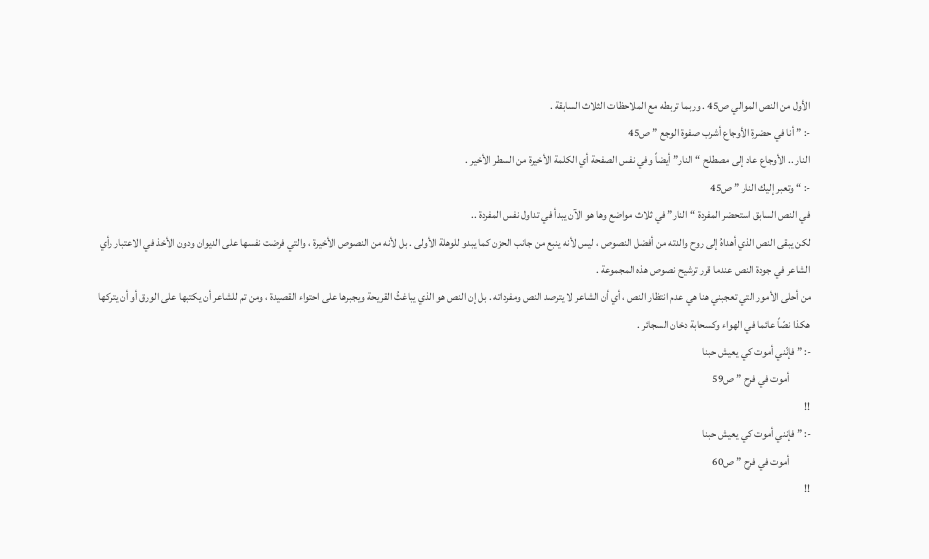الأول من النص الموالي ص45 . وربما تربطه مع الملاحظات الثلاث السابقة .
-: ” أنا في حضرةِ الأوجاع أشرب صفوة الوجع ” ص45
النار .. الأوجاع عاد إلى مصطلح “النار” أيضاً وفي نفس الصفحة أي الكلمة الأخيرة من السطر الأخير .
-: “ وتعبر إليك النار ” ص45
في النص السابق استحضر المفردة “النار” في ثلاث مواضع وها هو الآن يبدأ في تداول نفس المفردة ..
لكن يبقى النص الذي أهداهُ إلى روح والدته من أفضل النصوص ، ليس لأنه ينبع من جانب الحزن كما يبدو للوهلة الأولى . بل لأنه من النصوص الأخيرة ، والتي فرضت نفسها على الديوان ودون الأخذ في الاعتبار رأي الشاعر في جودة النص عندما قرر ترشيح نصوص هذه المجموعة .
من أحلى الأمور التي تعجبني هنا هي عدم انتظار النص ، أي أن الشاعر لا يترصد النص ومفرداته . بل إن النص هو الذي يباغثُ القريحة ويجبرها على احتواء القصيدة ، ومن تم للشاعر أن يكتبها على الورق أو أن يتركها هكذا نصّاً عائما في الهواء وكسحابة دخان السجائر .
-: ” فإنّني أموت كي يعيش حبنا
          أموت في فرح ” ص59
!!
-: ” فإنني أموت كي يعيش حبنا
          أموت في فرح ” ص60
!!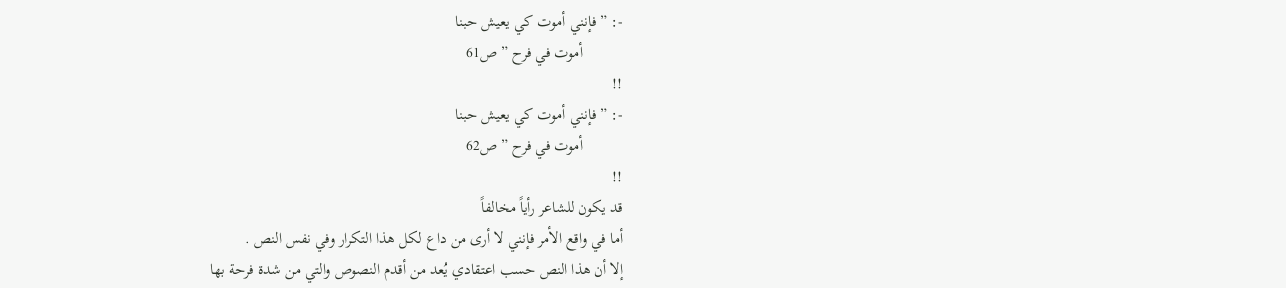-: ” فإنني أموت كي يعيش حبنا
          أموت في فرح ” ص61
!!
-: ” فإنني أموت كي يعيش حبنا
          أموت في فرح ” ص62
!!
قد يكون للشاعر رأياً مخالفاً
أما في واقع الأمر فإنني لا أرى من داع لكل هذا التكرار وفي نفس النص .
إلا أن هذا النص حسب اعتقادي يُعد من أقدم النصوص والتي من شدة فرحة بها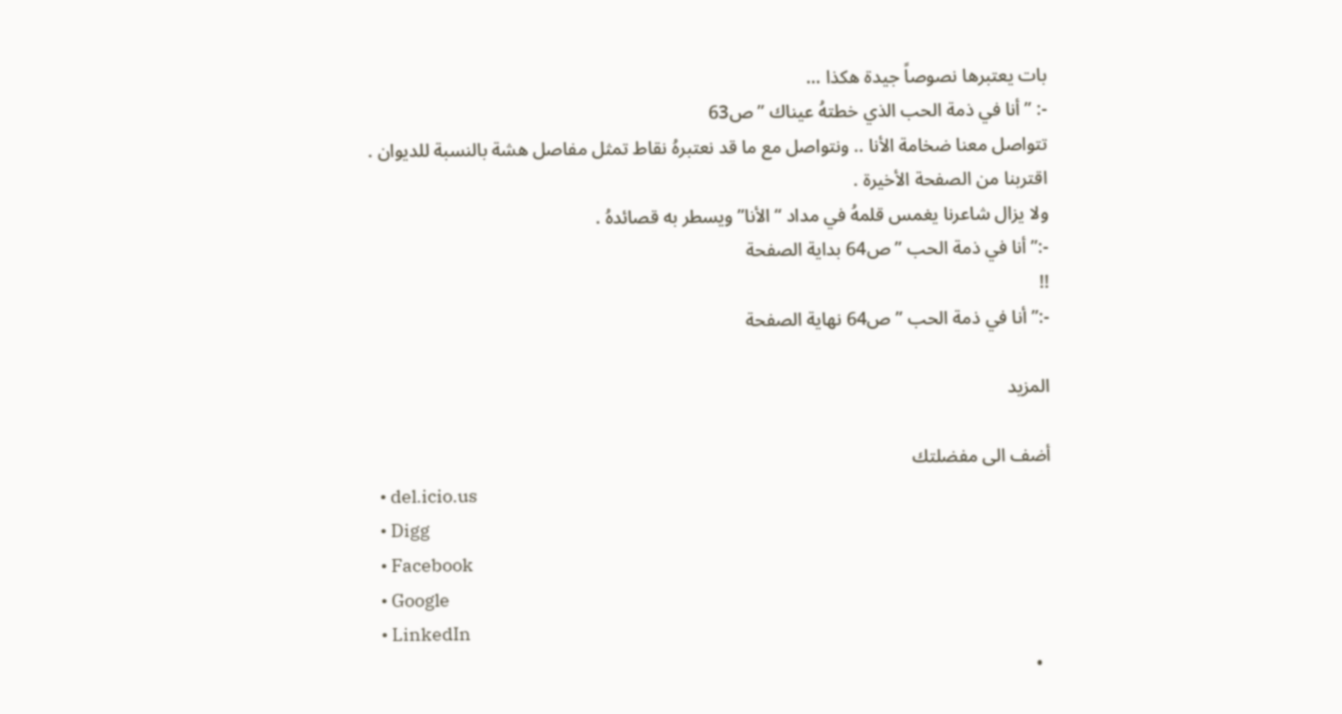بات يعتبرها نصوصاً جيدة هكذا …
-: ” أنا في ذمة الحب الذي خطتهُ عيناك ” ص63
تتواصل معنا ضخامة الأنا .. ونتواصل مع ما قد نعتبرهُ نقاط تمثل مفاصل هشة بالنسبة للديوان .
اقتربنا من الصفحة الأخيرة .
ولا يزال شاعرنا يغمس قلمهُ في مداد “الأنا” ويسطر به قصائدهُ .
-:” أنا في ذمة الحب ” ص64 بداية الصفحة
!!
-:” أنا في ذمة الحب ” ص64 نهاية الصفحة

المزيد

أضف الى مفضلتك
  • del.icio.us
  • Digg
  • Facebook
  • Google
  • LinkedIn
  •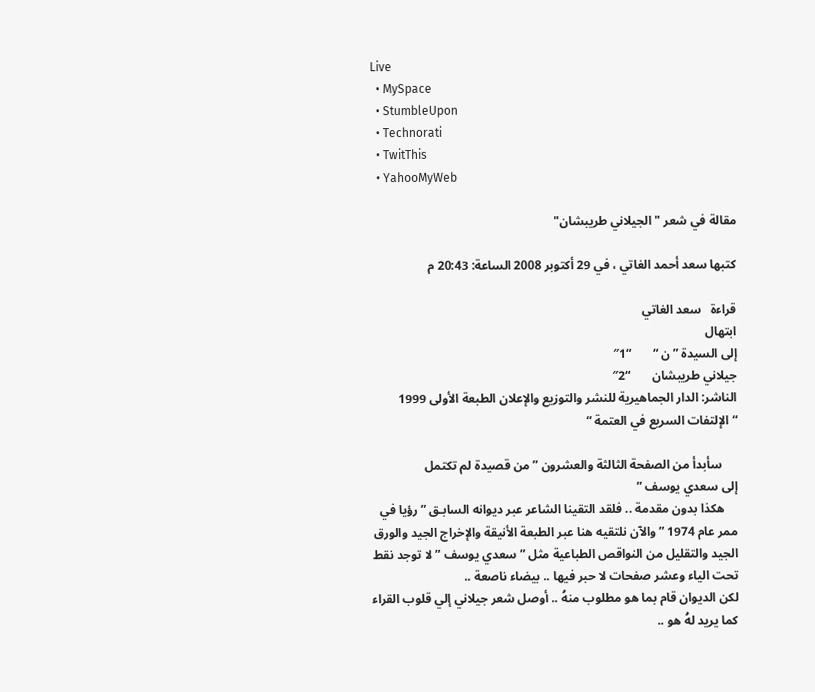Live
  • MySpace
  • StumbleUpon
  • Technorati
  • TwitThis
  • YahooMyWeb

مقالة في شعر "الجيلاني طريبشان"

كتبها سعد أحمد الغاتي ، في 29 أكتوبر 2008 الساعة: 20:43 م

قراءة   سعد الغاتي
ابتهال
إلى السيدة ” ن “       “1″
جيلاني طريبشان       “2″
الناشر: الدار الجماهيرية للنشر والتوزيع والإعلان الطبعة الأولى 1999
“ الإلتفات السريع في العتمة “

     سأبدأ من الصفحة الثالثة والعشرون ” من قصيدة لم تكتمل
إلى سعدي يوسف ”
    هكذا بدون مقدمة .. فلقد التقينا الشاعر عبر ديوانه السابـق ” رؤيا في ممر عام 1974 ” والآن نلتقيه هنا عبر الطبعة الأنيقة والإخراج الجيد والورق الجيد والتقليل من النواقص الطباعية مثل ” سعدي يوسف ” لا توجد نقط تحت الياء وعشر صفحات لا حبر فيها .. بيضاء ناصعة ..
لكن الديوان قام بما هو مطلوب منهُ .. أوصل شعر جيلاني إلي قلوب القراء كما يريد لهُ هو ..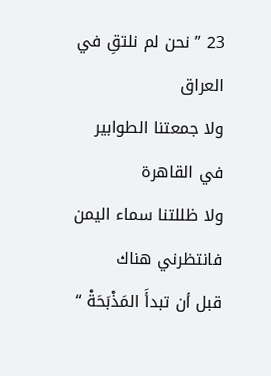23 ” نحن لم نلتقِ في العراق
ولا جمعتنا الطوابير في القاهرة
ولا ظللتنا سماء اليمن
فانتظرني هناك
قبل أن تبدأَ المَذْبَحَةْ “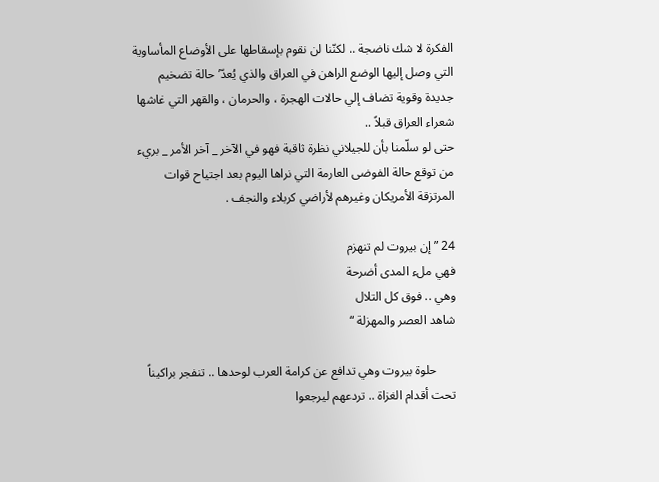الفكرة لا شك ناضجة .. لكنّنا لن نقوم بإسقاطها على الأوضاع المأساوية التي وصل إليها الوضع الراهن في العراق والذي يُعدّ’ حالة تضخيم جديدة وقوية تضاف إلي حالات الهجرة ، والحرمان ، والقهر التي غاشها شعراء العراق قبلاً ..
حتى لو سلّمنا بأن للجيلاني نظرة ثاقبة فهو في الآخر _ آخر الأمر _ بريء من توقع حالة الفوضى العارمة التي نراها اليوم بعد اجتياح قوات المرتزقة الأمريكان وغيرهم لأراضي كربلاء والنجف .

24 ” إن بيروت لم تنهزم
فهي ملء المدى أضرحة
وهي .. فوق كل التلال
شاهد العصر والمهزلة “

      حلوة بيروت وهي تدافع عن كرامة العرب لوحدها .. تنفجر براكيناً تحت أقدام الغزاة .. تردعهم ليرجعوا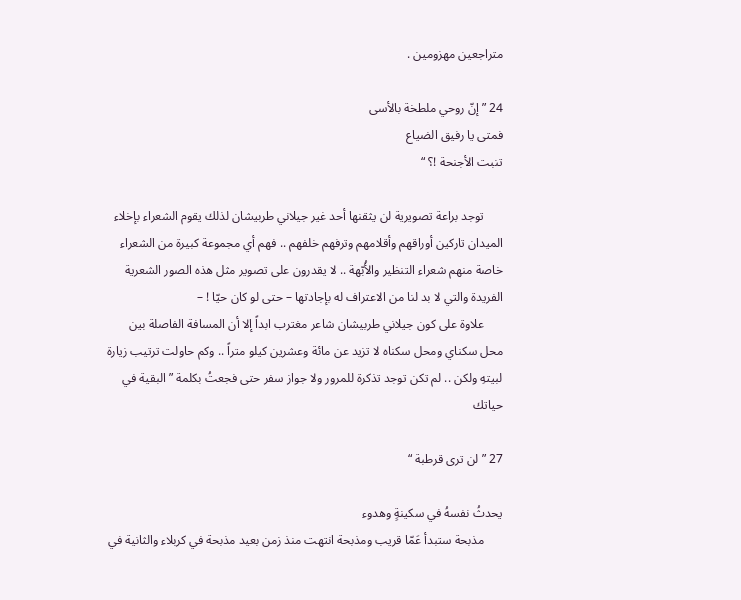متراجعين مهزومين .

24 ” إنّ روحي ملطخة بالأسى
فمتى يا رفيق الضياع
تنبت الأجنحة !؟ “

      توجد براعة تصويرية لن يثقنها أحد غير جيلاني طربيشان لذلك يقوم الشعراء بإخلاء الميدان تاركين أوراقهم وأقلامهم وترفهم خلفهم .. فهم أي مجموعة كبيرة من الشعراء خاصة منهم شعراء التنظير والأُبّهة .. لا يقدرون على تصوير مثل هذه الصور الشعرية الفريدة والتي لا بد لنا من الاعتراف له بإجادتها – حتى لو كان حيّا ! –
      علاوة على كون جيلاني طربيشان شاعر مغترب ابداً إلا أن المسافة الفاصلة بين محل سكناي ومحل سكناه لا تزيد عن مائة وعشرين كيلو متراً .. وكم حاولت ترتيب زيارة لبيتهِ ولكن .. لم تكن توجد تذكرة للمرور ولا جواز سفر حتى فجعتُ بكلمة ” البقية في حياتك

27 ” لن ترى قرطبة “

يحدثُ نفسهُ في سكينةٍ وهدوء
      مذبحة ستبدأ عَمّا قريب ومذبحة انتهت منذ زمن بعيد مذبحة في كربلاء والثانية في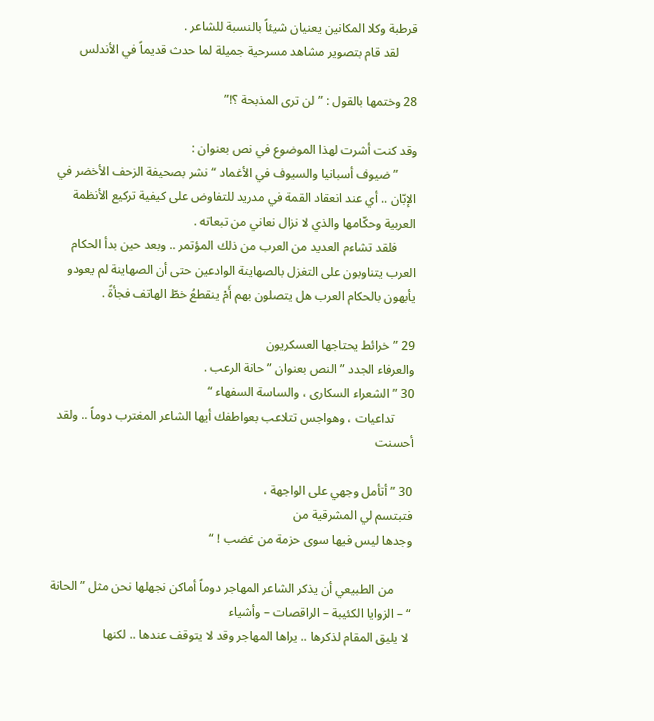قرطبة وكلا المكانين يعنيان شيئاً بالنسبة للشاعر .
      لقد قام بتصوير مشاهد مسرحية جميلة لما حدث قديماً في الأندلس

28 وختمها بالقول : ” لن ترى المذبحة ؟!”

وقد كنت أشرت لهذا الموضوع في نص بعنوان :
      ” ضيوف أسبانيا والسيوف في الأغماد “ نشر بصحيفة الزحف الأخضر في الإبّان .. أي عند انعقاد القمة في مدريد للتفاوض على كيفية تركيع الأنظمة العربية وحكّامها والذي لا نزال نعاني من تبعاته .
      فلقد تشاءم العديد من العرب من ذلك المؤتمر .. وبعد حين بدأ الحكام العرب يتناوبون على التغزل بالصهاينة الوادعين حتى أن الصهاينة لم يعودو يأبهون بالحكام العرب هل يتصلون بهم أَمْ ينقطعُ خطّ الهاتف فجأةً .

29 ” خرائط يحتاجها العسكريون
والعرفاء الجدد ” النص بعنوان ” حانة الرعب .
30 ” الشعراء السكارى ، والساسة السفهاء “
      تداعيات ، وهواجس تتلاعب بعواطفك أيها الشاعر المغترب دوماً .. ولقد أحسنت

30 ” أتأمل وجهي على الواجهة ،
فتبتسم لي المشرقية من
وجدها ليس فيها سوى حزمة من غضب ! “

      من الطبيعي أن يذكر الشاعر المهاجر دوماً أماكن نجهلها نحن مثل ” الحانة “ – الزوايا الكئيبة – الراقصات – وأشياء
 لا يليق المقام لذكرها .. يراها المهاجر وقد لا يتوقف عندها .. لكنها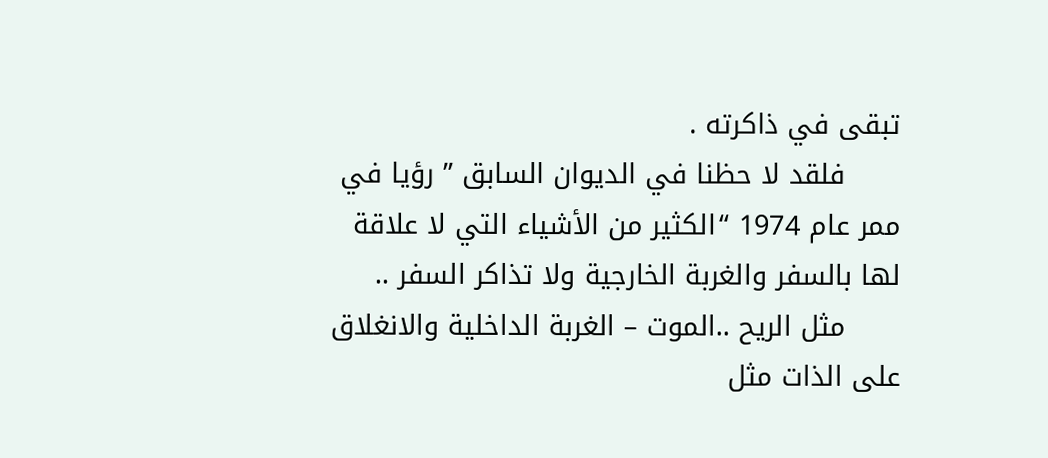تبقى في ذاكرته .
      فلقد لا حظنا في الديوان السابق ” رؤيا في ممر عام 1974 “الكثير من الأشياء التي لا علاقة لها بالسفر والغربة الخارجية ولا تذاكر السفر ..
      مثل الريح ..الموت – الغربة الداخلية والانغلاق على الذات مثل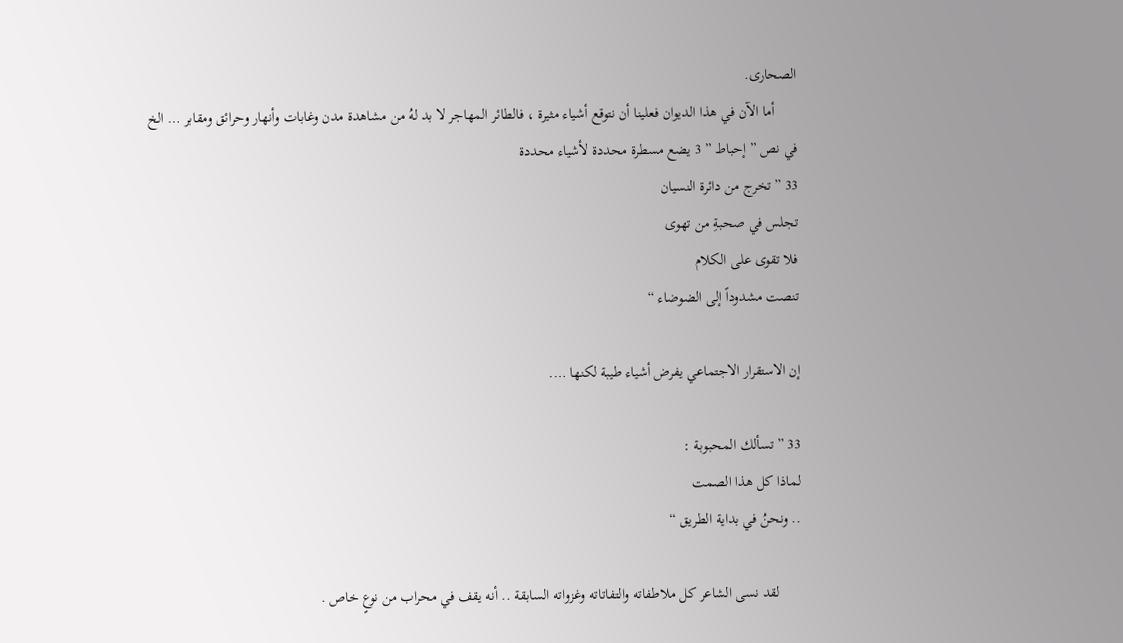الصحارى.
      أما الآن في هذا الديوان فعلينا أن نتوقع أشياء مثيرة ، فالطائر المهاجر لا بد لهُ من مشاهدة مدن وغابات وأنهار وحرائق ومقابر … الخ
في نص ” إحباط ” 3 يضع مسطرة محددة لأشياء محددة
33 ” تخرج من دائرة النسيان
تجلس في صحبةِ من تهوى
فلا تقوى على الكلام
تنصت مشدوداً إلى الضوضاء “

إن الاستقرار الاجتماعي يفرض أشياء طيبة لكنها ….

33 ” تسألك المحبوبة :
لماذا كل هذا الصمت
.. ونحنُ في بداية الطريق “

      لقد نسى الشاعر كل ملاطفاته والتفاتاته وغزواته السابقة .. أنه يقف في محراب من نوعٍ خاص .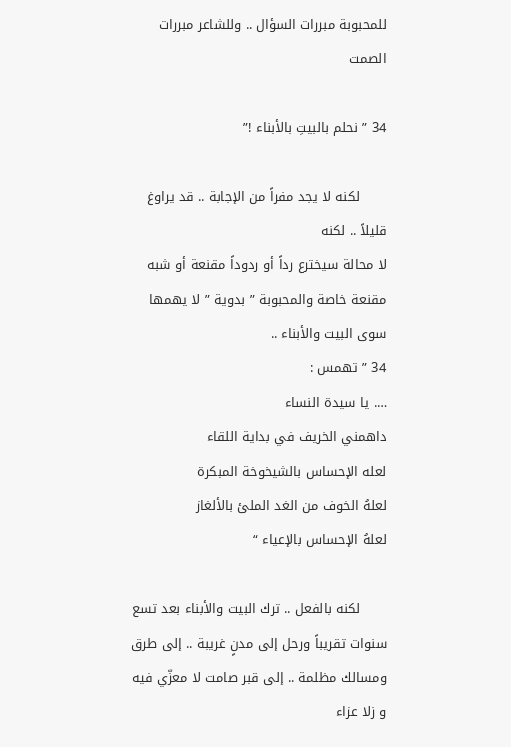للمحبوبة مبررات السؤال .. وللشاعر مبررات الصمت

34 ” نحلم بالبيتِ بالأبناء !”

      لكنه لا يجد مفراً من الإجابة .. قد يراوغ قليلاً .. لكنه
لا محالة سيخترع رداً أو ردوداً مقنعة أو شبه مقنعة خاصة والمحبوبة ” بدوية ” لا يهمها سوى البيت والأبناء ..
34 ” تهمس :
…. يا سيدة النساء
داهمني الخريف في بداية اللقاء
لعله الإحساس بالشيخوخة المبكرة
لعلهُ الخوف من الغد الملئ بالألغاز
لعلهُ الإحساس بالإعياء “

      لكنه بالفعل .. ترك البيت والأبناء بعد تسع سنوات تقريباً ورحل إلى مدنٍ غريبة .. إلى طرق ومسالك مظلمة .. إلى قبر صامت لا معزّي فيه و زلا عزاء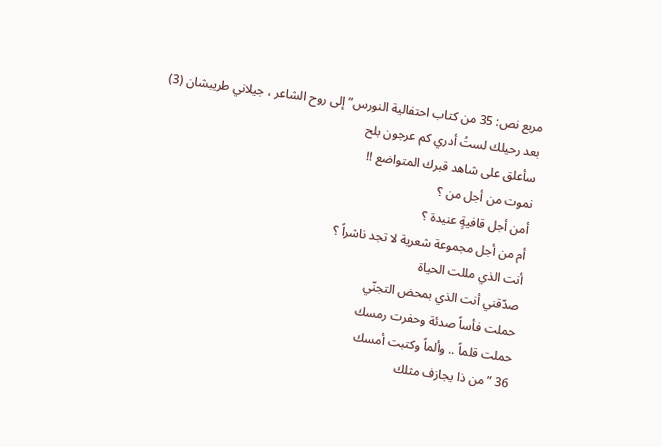مربع نص: 35 من كتاب احتفالية النورس” إلى روح الشاعر ، جيلاني طريبشان (3)
بعد رحيلك لستُ أدري كم عرجون بلح
سأعلق على شاهد قبرك المتواضع !!
نموت من أجل من ؟
أمن أجل قافيةٍ عنيدة ؟
أم من أجل مجموعة شعرية لا تجد ناشراً ؟
أنت الذي مللت الحياة
صدّقني أنت الذي بمحض التجنّي
حملت فأساً صدئة وحفرت رمسك
حملت قلماً .. وألماً وكتبت أمسك
36 ” من ذا يجازف مثلك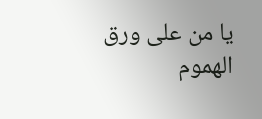يا من على ورق الهموم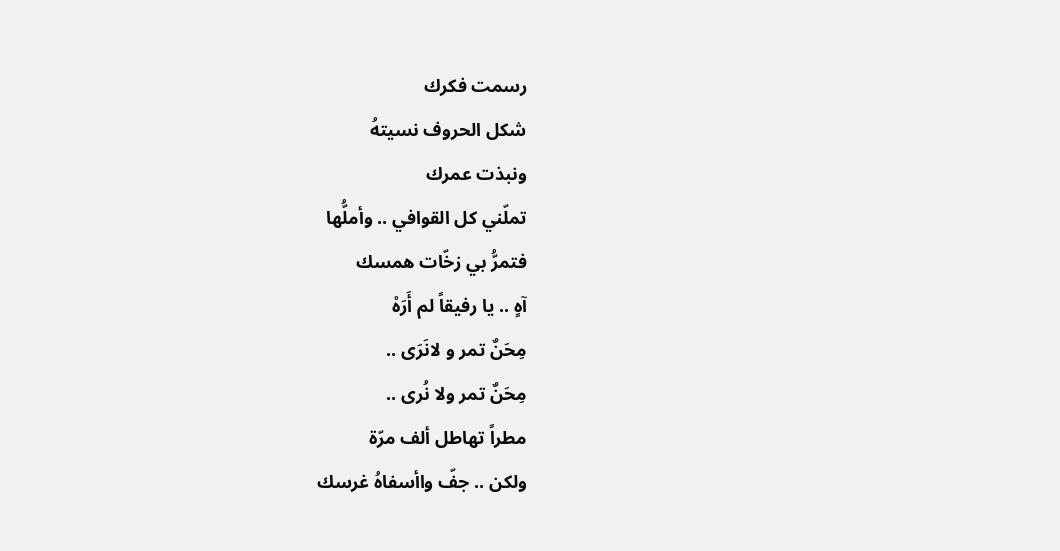رسمت فكرك
شكل الحروف نسيتهُ
ونبذت عمرك
تملّني كل القوافي .. وأملُّها
فتمرُّ بي زخّات همسك
آهٍ .. يا رفيقاً لم أَرَهْ
مِحَنٌ تمر و لانَرَى ..
مِحَنٌ تمر ولا نُرى ..
مطراً تهاطل ألف مرّة
ولكن .. جفّ واأسفاهُ غرسك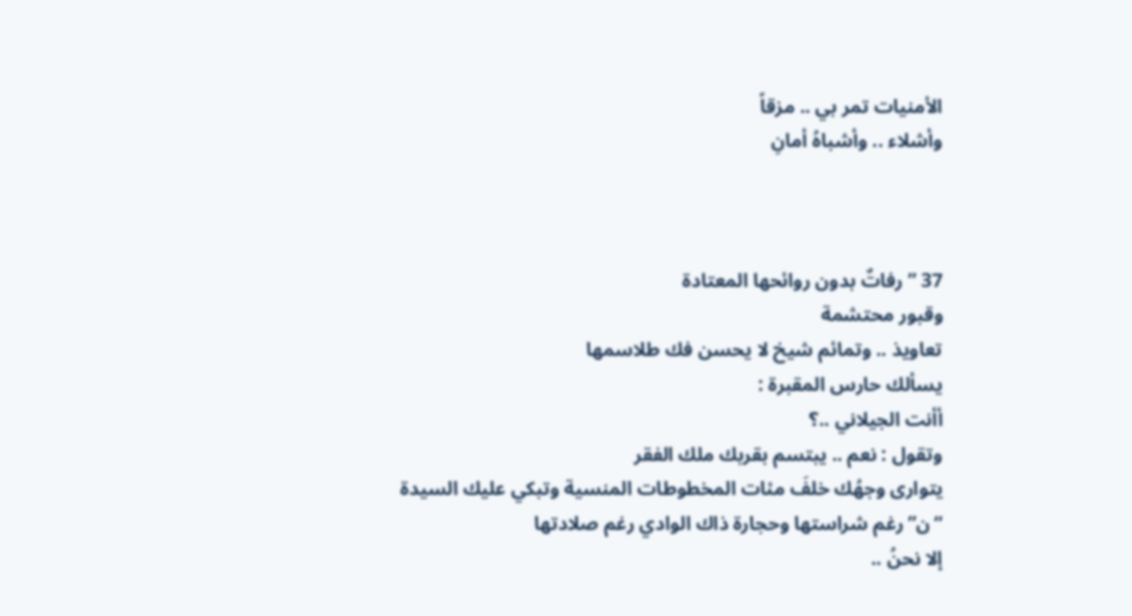الأمنيات تمر بي .. مزقاً
وأشلاء .. وأشباهُ أمانِ



37 ” رفاتٌ بدون روائحها المعتادة
وقبور محتشمة
تعاويذ .. وتمائم شيخ لا يحسن فك طلاسمها
يسألك حارس المقبرة :
أأنت الجيلاني ..؟
وتقول : نعم .. يبتسم بقربك ملك الفقر
يتوارى وجهُك خلفَ مئات المخطوطات المنسية وتبكي عليك السيدة “ن” رغم شراستها وحجارة ذاك الوادي رغم صلادتها
إلا نحنُ ..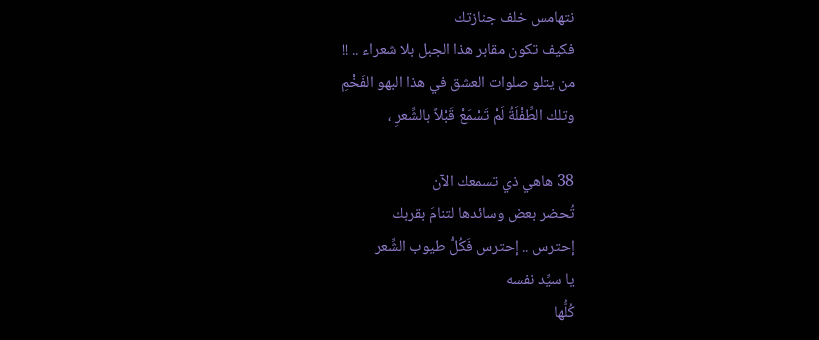نتهامس خلف جنازتك
فكيف تكون مقابر هذا الجبل بلا شعراء .. !!
من يتلو صلوات العشق في هذا البهو الفَخْمِ
وتلك الطِّفْلَةُ لَمْ تَسْمَعْ قَبْلاً بالشِّعرِ ،

38 هاهي ذي تسمعك الآن
تُحضر بعض وسائدها لتنامَ بقربك
إحترس .. إحترس فَكُلُّ طيوب الشِّعر
يا سيِّد نفسه
كُلُّها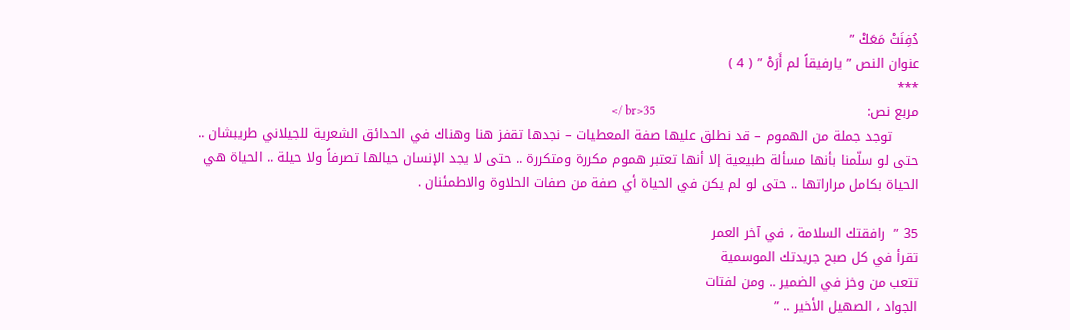دُفِنَتْ مَعَكْ ”
عنوان النص ” يارفيقاً لم أَرَهْ ” ( 4 )
***
مربع نص:                                                35<br />
      توجد جملة من الهموم – قد نطلق عليها صفة المعطيات – نجدها تقفز هنا وهناك في الحدائق الشعرية للجيلاني طريبشان .. حتى لو سلّمنا بأنها مسألة طبيعية إلا أنها تعتبر هموم مكررة ومتكررة .. حتى لا يجد الإنسان حيالها تصرفاً ولا حيلة .. الحياة هي الحياة بكامل مراراتها .. حتى لو لم يكن في الحياة أي صفة من صفات الحلاوة والاطمئنان .

35 ”  رافقتك السلامة ، في آخر العمر
تقرأ في كل صبح جريدتك الموسمية
تتعب من وخز في الضمير .. ومن لفتات
الجواد ، الصهيل الأخير .. ”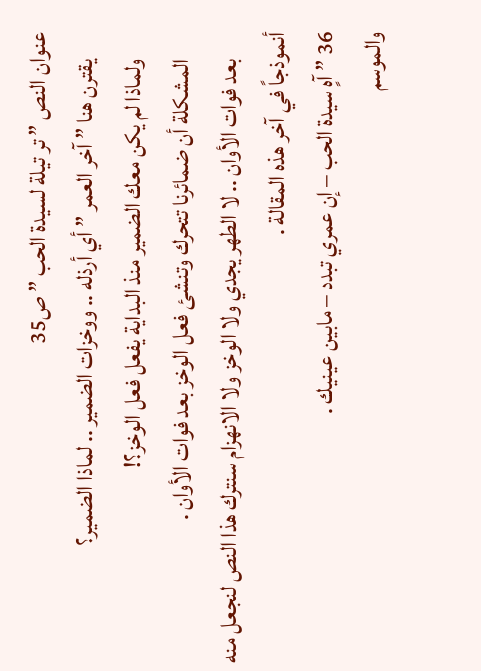عنوان النص ” تر تيلة لسيدة الحب ” ص35
      يقترن هنا ” آخر العمر ” أي أرذله .. ووخزات الضمير .. لماذا الضمير؟
      ولماذا لم يكن معك الضمير منذ البداية يفعل فعل الوخز؟!
      المشكلة أن ضمائرنا تتحرك وتنشئ فعل الوخز بعد فوات الأوان .
      بعد فوات الأوان .. لا الطهر يجدي ولا الوخز ولا الانهزام سنترك هذا النص لنجعل منه أنموذجاً في آخر هذه المقالة .
36 ” آهٍ سيدة الحب – إن عمري تبدد – مابين عينيك .
والموسم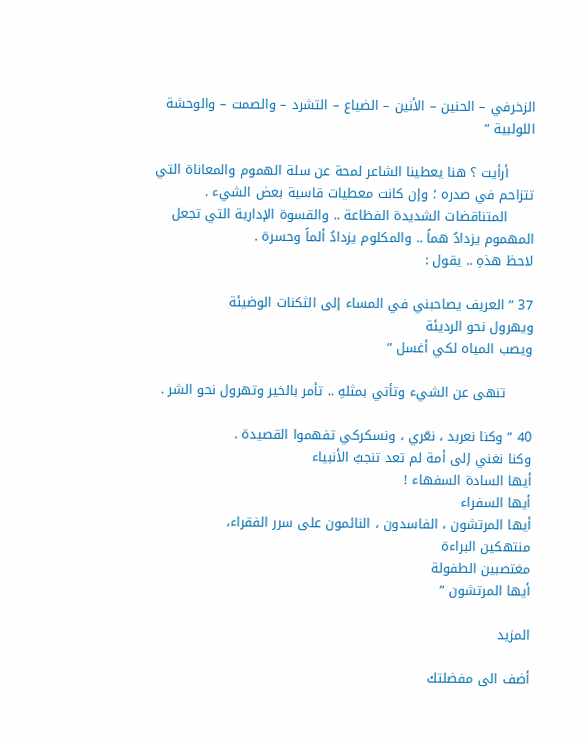الزخرفي – الحنين – الأنين – الضياع – التشرد – والصمت – والوحشة اللولبية ”

      أرأيت ؟ هنا يعطينا الشاعر لمحة عن سلة الهموم والمعاناة التي تتزاحم في صدره ؛ وإن كانت معطيات قاسية بعض الشيء .
      المتناقضات الشديدة الفظاعة .. والقسوة الإدارية التي تجعل المهموم يزدادُ هماً .. والمكلوم يزدادُ ألماً وحسرة .
لاحظ هذهِ .. يقول :

37 ” العريف يصاحبني في المساء إلى الثكنات الوضيئة
ويهرول نحو الرديئة
ويصب المياه لكي أغسل ”

      تنهى عن الشيء وتأتي بمثلهِ .. تأمر بالخير وتهرول نحو الشر .

40 ” وكنا نعربد ، نعّري ، ونسكركي تفهموا القصيدة .
وكنا نغني إلى أمة لم تعد تنجبُ الأنبياء
أيها السادة السفهاء !
أيها السفراء
أيها المرتشون ، الفاسدون ، النائمون على سرر الفقراء،
منتهكين البراءة
مغتصبين الطفولة
أيها المرتشون ”

المزيد

أضف الى مفضلتك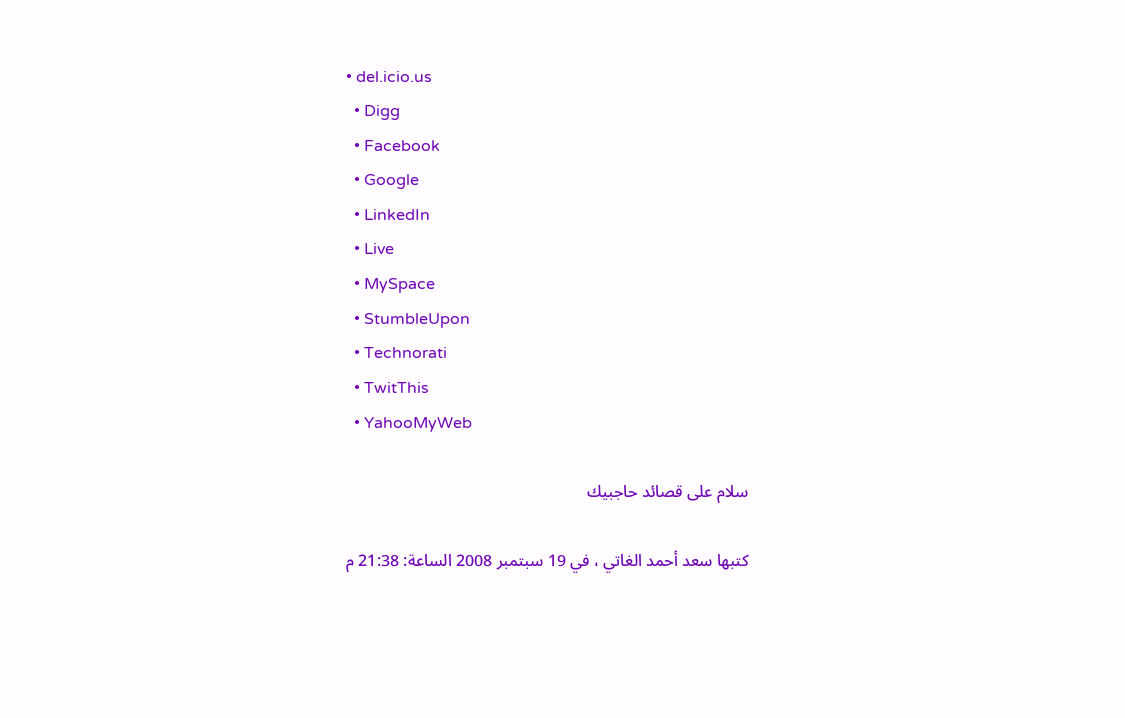• del.icio.us
  • Digg
  • Facebook
  • Google
  • LinkedIn
  • Live
  • MySpace
  • StumbleUpon
  • Technorati
  • TwitThis
  • YahooMyWeb

سلام على قصائد حاجبيك

كتبها سعد أحمد الغاتي ، في 19 سبتمبر 2008 الساعة: 21:38 م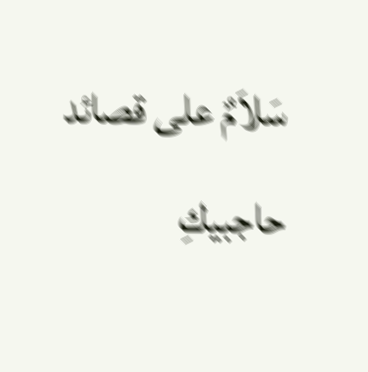سَلاَمٌ على قصائد حاجبيكِ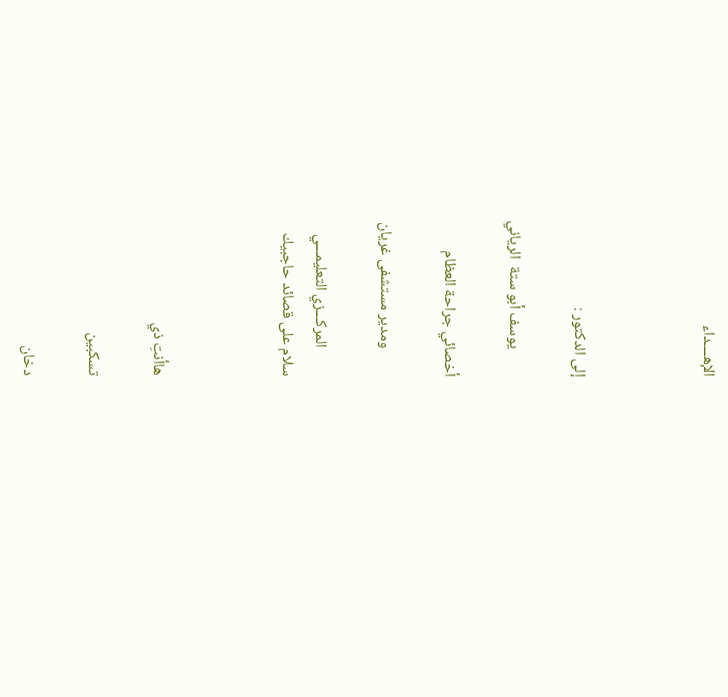الإهــــداء



إلى الدكتور :

        يوسف أبو ستة  الرياني

أخصائي جراحة العظام

        ومدير مستشفى غريان

        المركـــزي التعليمـــي
سلام على قصائد حاجبيك



هاأنتِ ذي

تسكبين

دخان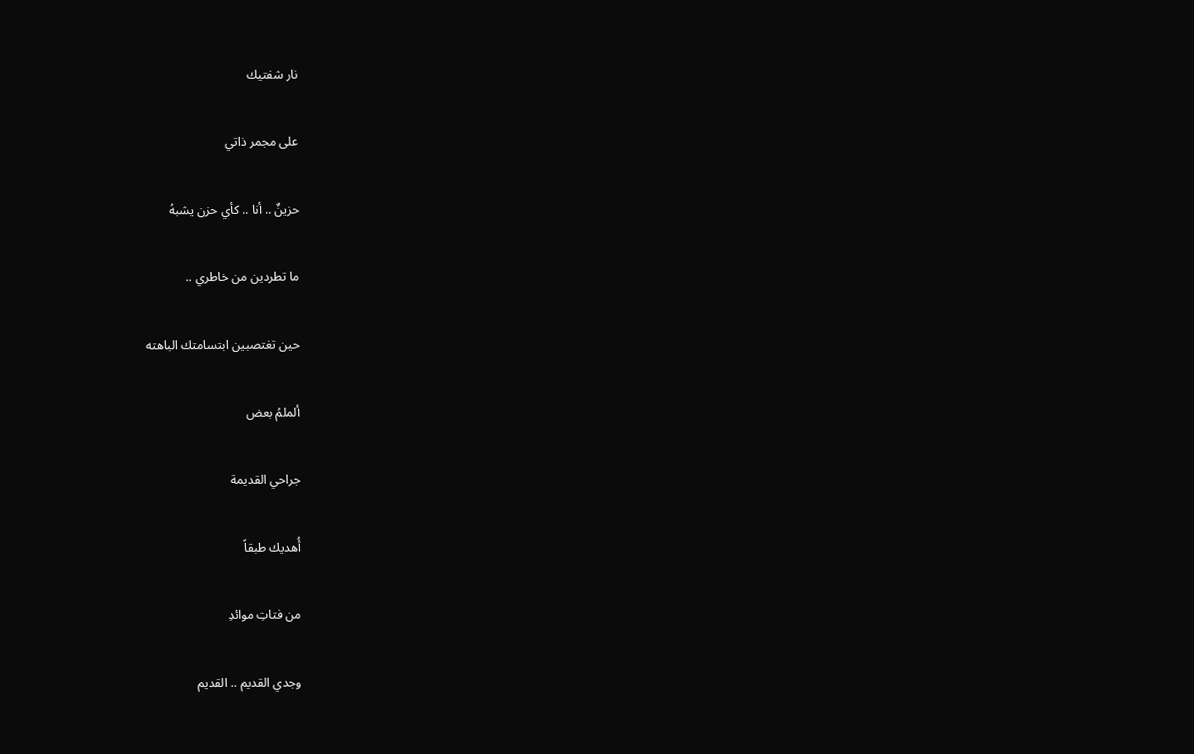نار شفتيك

على مجمر ذاتي

حزينٌ .. أنا .. كأي حزن يشبهُ

ما تطردين من خاطري ..

حين تغتصبين ابتسامتك الباهته

ألملمُ بعض

جراحي القديمة

أُهديك طبقاً

من فتاتِ موائدِ

وجدي القديم .. القديم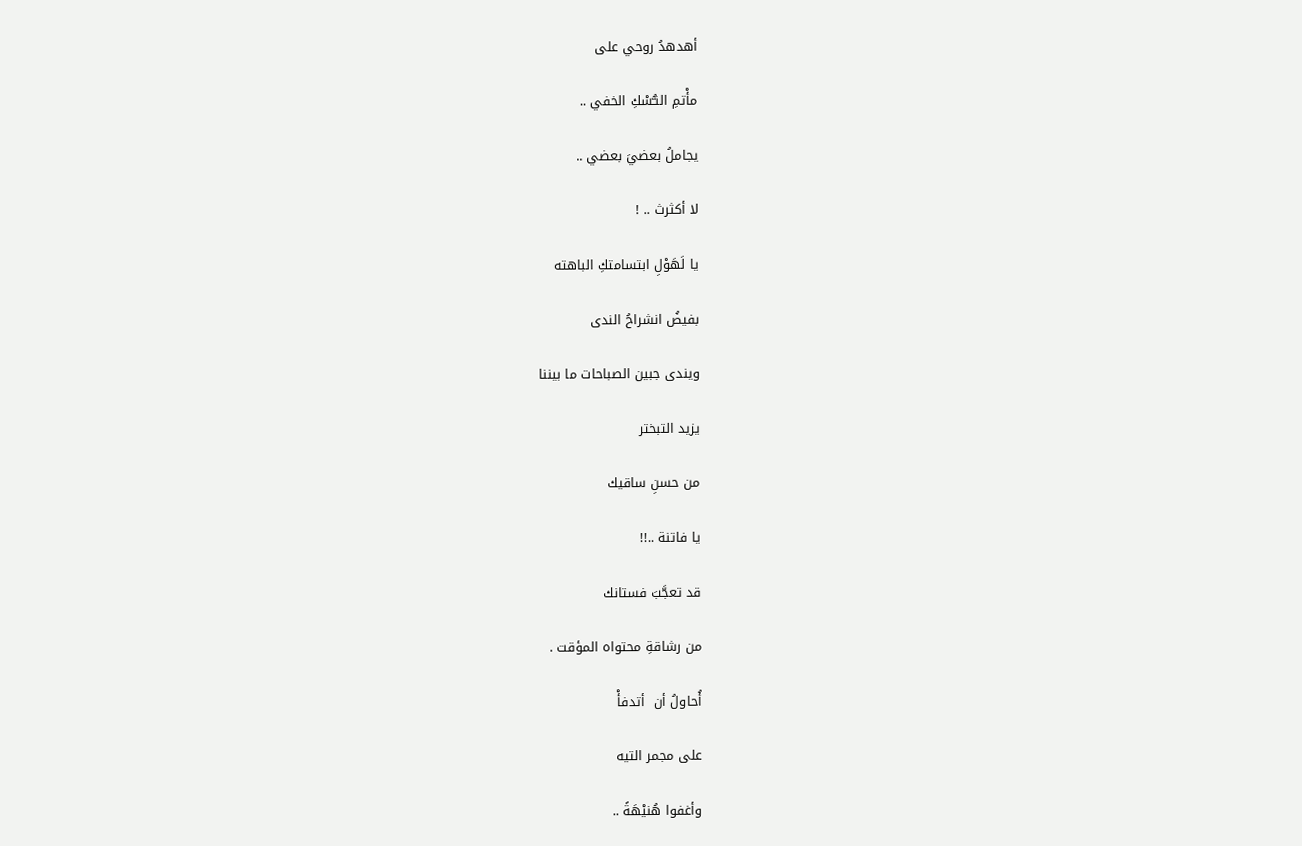أهدهدُ روحي على

مأْتمِ النـُّسْكِ الخفي ..

يجاملُ بعضيَ بعضي ..

لا أكثرث .. !

يا لَهَوْلِ ابتسامتكِ الباهته

بفيضُ انشراحُ الندى

ويندى جبين الصباحات ما بيننا

يزيد التبختر

من حسنِ ساقيك

يا فاتنة ..!!

قد تعجَّبَ فستانك

من رشاقةِ محتواه المؤقت .

أُحاولُ أن  أتدفأْ

على مجمر التيه

وأغفوا هُنيْهَةً ..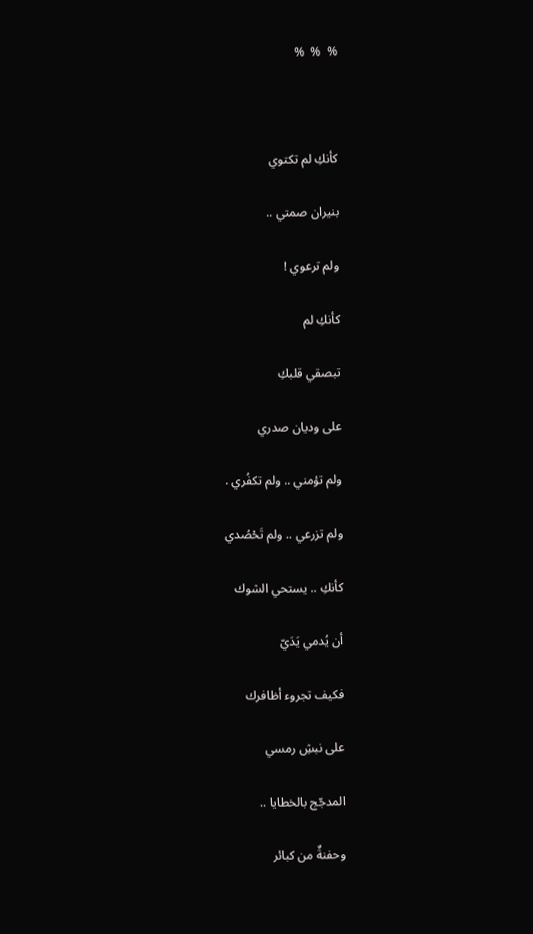%  %  %



كأنكِ لم تكتوي

بنيران صمتي ..

ولم ترعوي !

كأنكِ لم

تبصقي قلبكِ

على وديان صدري

ولم تؤمني .. ولم تكفُري .

ولم تزرعي .. ولم تَحْصُدي

كأنكِ .. يستحي الشوك

أن يُدمي يَدَيّ

فكيف تجروء أظافرك

على نبشِ رمسي

المدجّج بالخطايا ..

وحفنةٌ من كبائر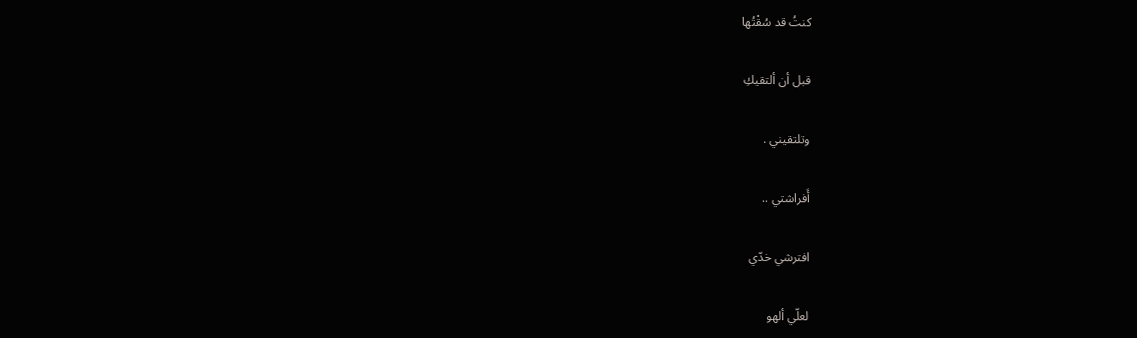كنتُ قد سُقْتُها

قبل أن ألتقيكِ

وتلتقيني .

أَفراشتي ..

افترشي خدّي

لعلّي ألهو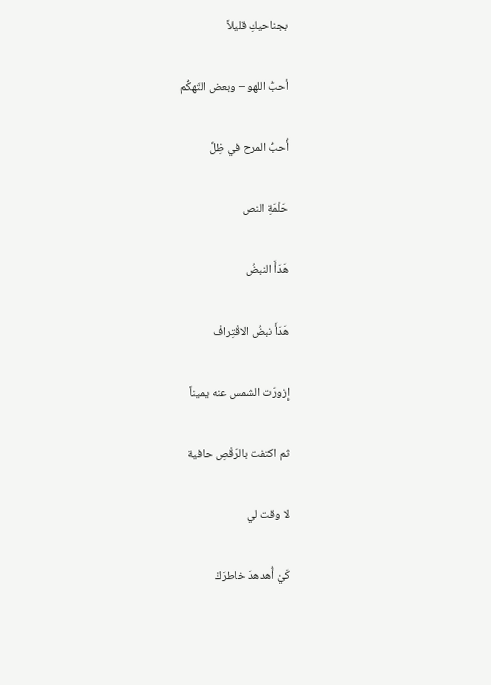بجناحيكِ قليلاً

أحبُّ اللهو – وبعض التّهكُّم

أُحبُّ المرح في ظِلِّ

حَلْمَةِ النص

هَدَأَ النبضُ

هَدَأَ نبضُ الاقْتِرافْ

إِزورّت الشمس عنه يميناً

ثم اكتفت بالرّقْصِ حافية

لا وقت لي

كَيْ أُهدهدَ خاطرَكْ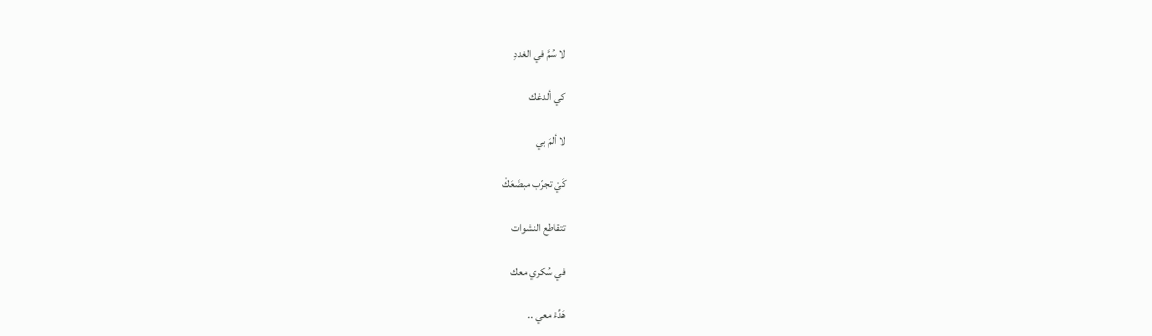لا سُمَّ في الغددِ

كي ألدغك

لا ألمَ بي

كَيْ تجرّب مبضَعَكْ

تتقاطع النشوات

في سُكري معك

هَدِّءْ معي ..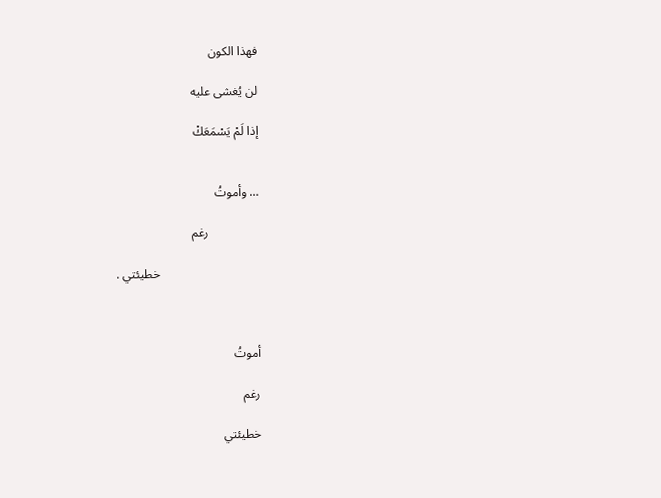فهذا الكون

لن يُغشى عليه

إذا لَمْ يَسْمَعَكْ


… وأموتُ

                رغم

                                خطيئتي .



أموتُ

رغم

خطيئتي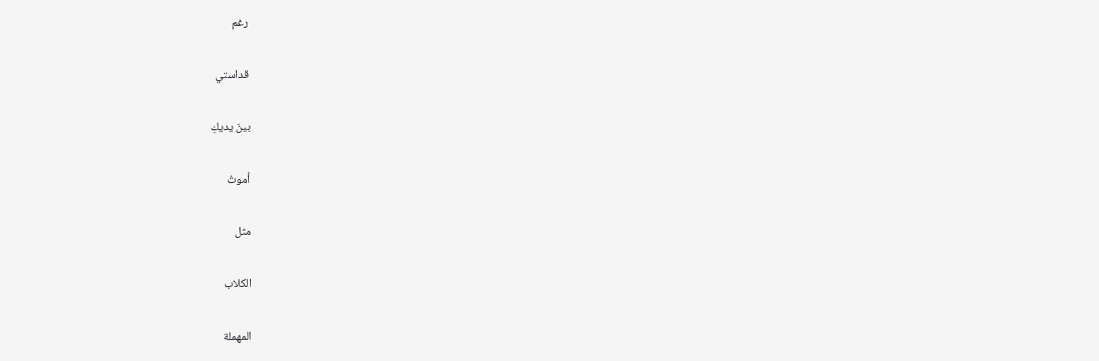رغم

قداستي

بينَ يديكِ

أموتُ

مثل

الكلاب

المهملة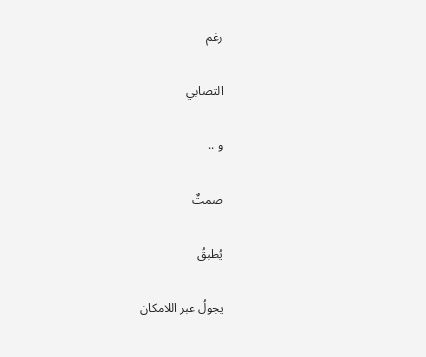رغم

التصابي

و ..

صمتٌ

يُطبقُ

يجولُ عبر اللامكان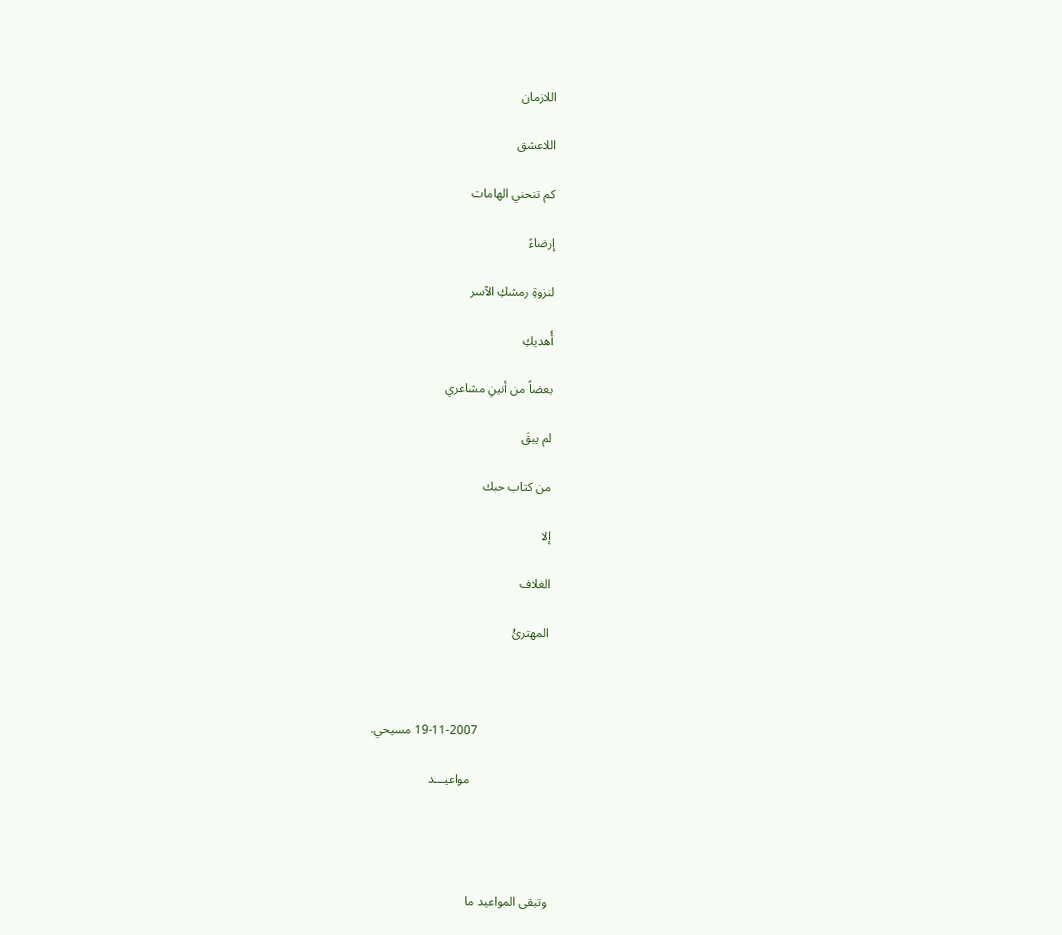اللازمان

اللاعشق

كم تنحني الهامات

إرضاءً

لنزوةِ رمشكِ الآسر

أُهديكِ

بعضاً من أنينِ مشاعري

لم يبقَ

من كتاب حبك

إلا

الغلاف

المهترئْ



                       19-11-2007 مسيحي.

                         مواعيـــد




وتبقى المواعيد ما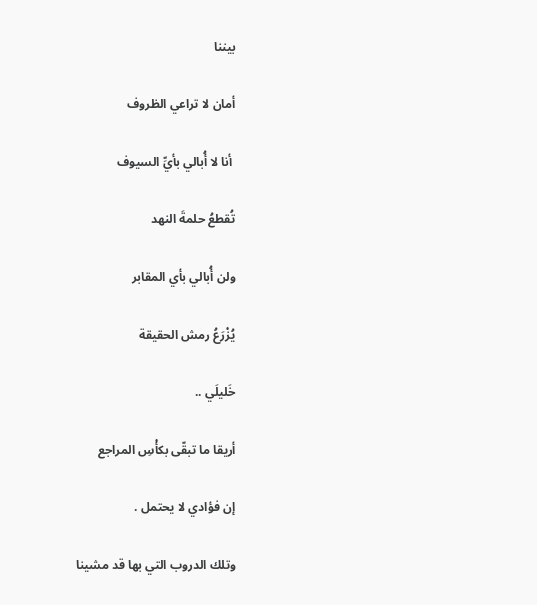بيننا

أمان لا تراعي الظروف

 أنا لا أُبالي بأيِّ السيوف

تُقطعُ حلمةَ النهد

ولن أُبالي بأي المقابر

يُزْرَعُ رمش الحقيقة

خَليلَي ..

أريقا ما تبقّى بكأْسِ المراجع

إن فؤادي لا يحتمل .

وتلك الدروب التي بها قد مشينا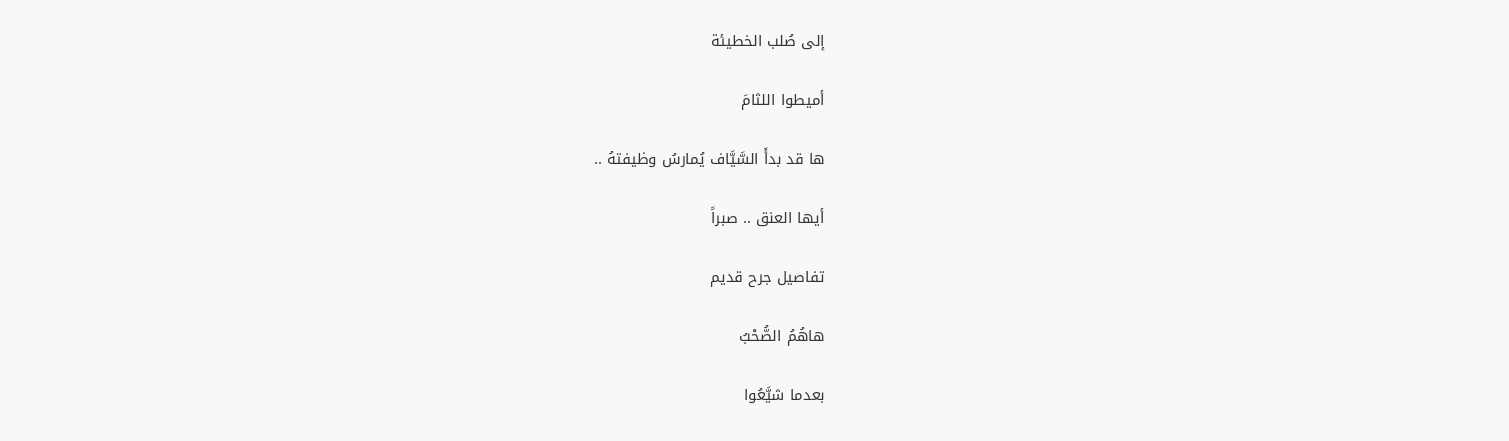إلى صُلب الخطيئة

أميطوا اللثامَ

ها قد بدأَ السَّيَّاف يُمارسُ وظيفتهُ ..

أيها العنق .. صبراً

تفاصيل جرح قديم

هاهُمُ الصُّحْبُ

بعدما شيَّعُوا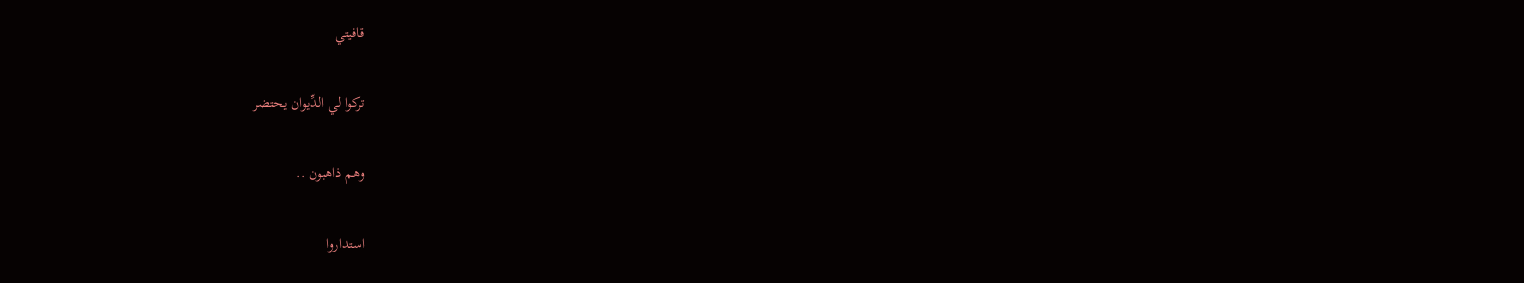قافيتي

تركوا لي الدِّيوان يحتضر

وهم ذاهبون ..

استداروا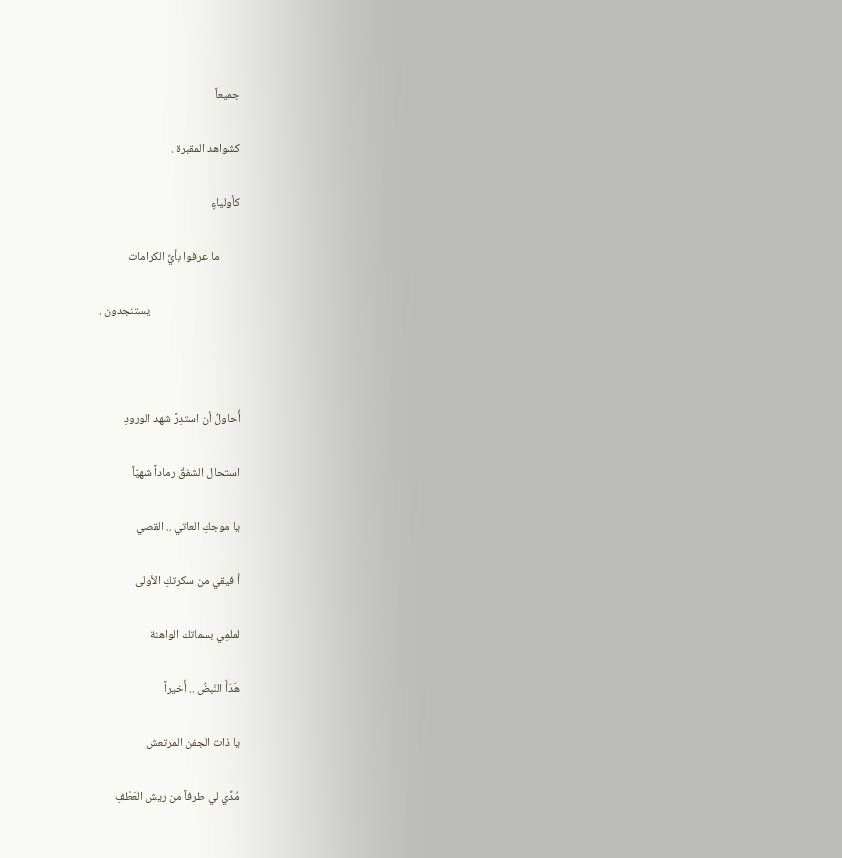جميعاً

كشواهد المقبرة .

كأولياءٍ

        ما عرفوا بأيِّ الكرامات

                                  يستنجدون .



أُحاولُ أن استدِرَّ شهد الورودِ

استحال الشفقُ رماداً شهيّاً

يا موجكِ العاتي .. القصي

أ فيقي من سكرتكِ الأولى

لملمِي بسماتك الواهنة

هَدَأَ النّبضُ .. أَخيراً

يا ذات الجفن المرتعش

مُدِّي لي طرفاً من ريش العَطْفِ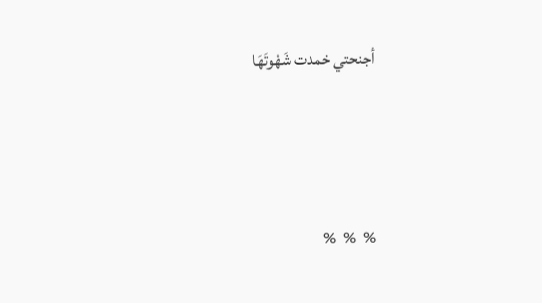أجنحتي خمدت شَهْوتَهَا



%  %  %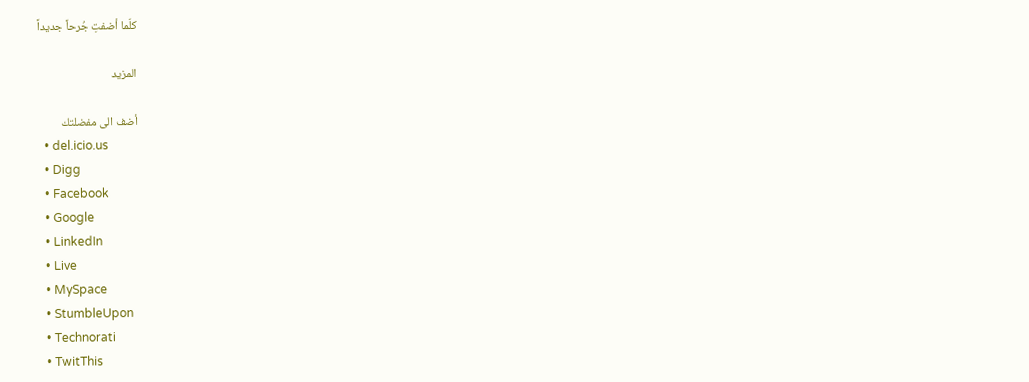كلّما أضفتِ جُرحاً جديداً

المزيد

أضف الى مفضلتك
  • del.icio.us
  • Digg
  • Facebook
  • Google
  • LinkedIn
  • Live
  • MySpace
  • StumbleUpon
  • Technorati
  • TwitThis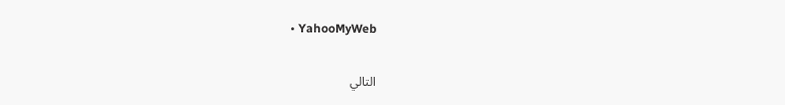• YahooMyWeb

التالي